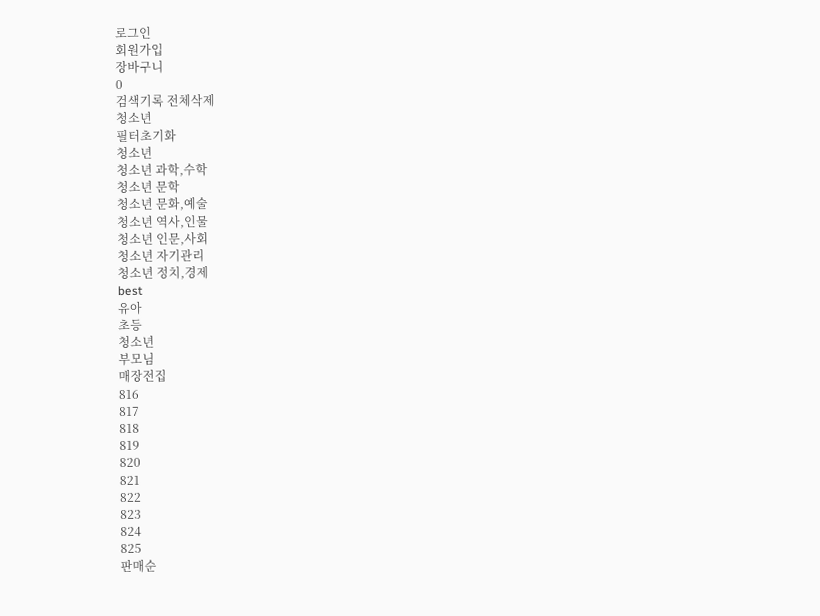로그인
회원가입
장바구니
0
검색기록 전체삭제
청소년
필터초기화
청소년
청소년 과학,수학
청소년 문학
청소년 문화,예술
청소년 역사,인물
청소년 인문,사회
청소년 자기관리
청소년 정치,경제
best
유아
초등
청소년
부모님
매장전집
816
817
818
819
820
821
822
823
824
825
판매순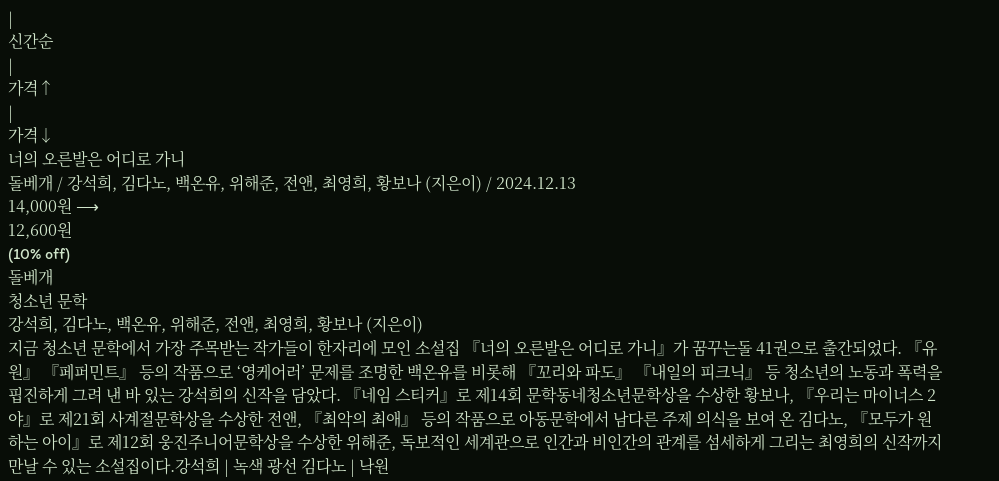|
신간순
|
가격↑
|
가격↓
너의 오른발은 어디로 가니
돌베개 / 강석희, 김다노, 백온유, 위해준, 전앤, 최영희, 황보나 (지은이) / 2024.12.13
14,000원 ⟶
12,600원
(10% off)
돌베개
청소년 문학
강석희, 김다노, 백온유, 위해준, 전앤, 최영희, 황보나 (지은이)
지금 청소년 문학에서 가장 주목받는 작가들이 한자리에 모인 소설집 『너의 오른발은 어디로 가니』가 꿈꾸는돌 41권으로 출간되었다. 『유원』 『페퍼민트』 등의 작품으로 ‘영케어러’ 문제를 조명한 백온유를 비롯해 『꼬리와 파도』 『내일의 피크닉』 등 청소년의 노동과 폭력을 핍진하게 그려 낸 바 있는 강석희의 신작을 담았다. 『네임 스티커』로 제14회 문학동네청소년문학상을 수상한 황보나, 『우리는 마이너스 2야』로 제21회 사계절문학상을 수상한 전앤, 『최악의 최애』 등의 작품으로 아동문학에서 남다른 주제 의식을 보여 온 김다노, 『모두가 원하는 아이』로 제12회 웅진주니어문학상을 수상한 위해준, 독보적인 세계관으로 인간과 비인간의 관계를 섬세하게 그리는 최영희의 신작까지 만날 수 있는 소설집이다.강석희 | 녹색 광선 김다노 | 낙원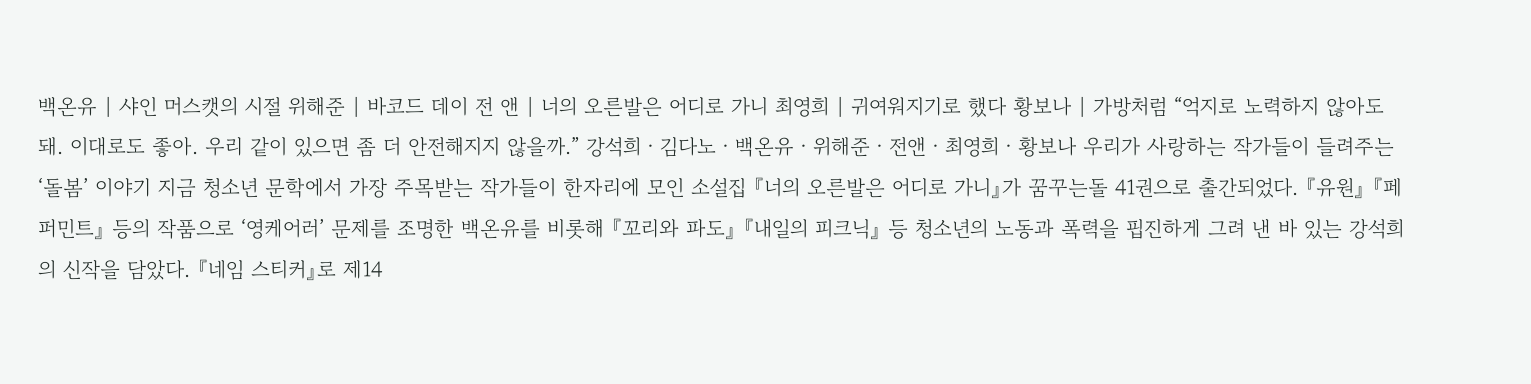백온유 | 샤인 머스캣의 시절 위해준 | 바코드 데이 전 앤 | 너의 오른발은 어디로 가니 최영희 | 귀여워지기로 했다 황보나 | 가방처럼 “억지로 노력하지 않아도 돼. 이대로도 좋아. 우리 같이 있으면 좀 더 안전해지지 않을까.” 강석희ㆍ김다노ㆍ백온유ㆍ위해준ㆍ전앤ㆍ최영희ㆍ황보나 우리가 사랑하는 작가들이 들려주는 ‘돌봄’ 이야기 지금 청소년 문학에서 가장 주목받는 작가들이 한자리에 모인 소설집 『너의 오른발은 어디로 가니』가 꿈꾸는돌 41권으로 출간되었다. 『유원』 『페퍼민트』 등의 작품으로 ‘영케어러’ 문제를 조명한 백온유를 비롯해 『꼬리와 파도』 『내일의 피크닉』 등 청소년의 노동과 폭력을 핍진하게 그려 낸 바 있는 강석희의 신작을 담았다. 『네임 스티커』로 제14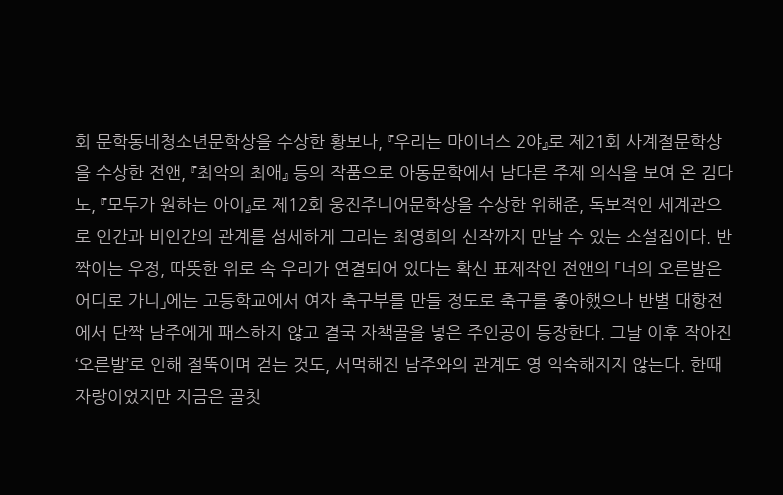회 문학동네청소년문학상을 수상한 황보나, 『우리는 마이너스 2야』로 제21회 사계절문학상을 수상한 전앤, 『최악의 최애』 등의 작품으로 아동문학에서 남다른 주제 의식을 보여 온 김다노, 『모두가 원하는 아이』로 제12회 웅진주니어문학상을 수상한 위해준, 독보적인 세계관으로 인간과 비인간의 관계를 섬세하게 그리는 최영희의 신작까지 만날 수 있는 소설집이다. 반짝이는 우정, 따뜻한 위로 속 우리가 연결되어 있다는 확신 표제작인 전앤의 「너의 오른발은 어디로 가니」에는 고등학교에서 여자 축구부를 만들 정도로 축구를 좋아했으나 반별 대항전에서 단짝 남주에게 패스하지 않고 결국 자책골을 넣은 주인공이 등장한다. 그날 이후 작아진 ‘오른발’로 인해 절뚝이며 걷는 것도, 서먹해진 남주와의 관계도 영 익숙해지지 않는다. 한때 자랑이었지만 지금은 골칫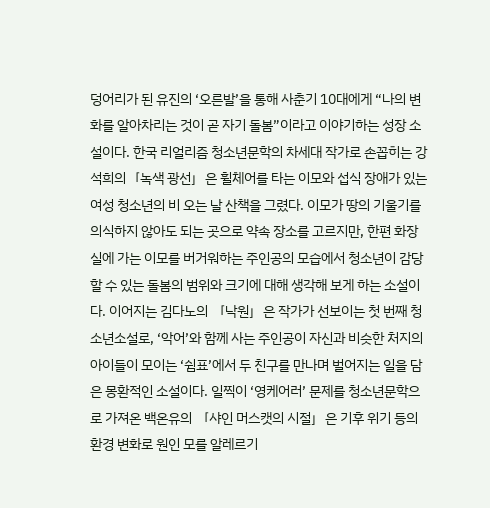덩어리가 된 유진의 ‘오른발’을 통해 사춘기 10대에게 “나의 변화를 알아차리는 것이 곧 자기 돌봄”이라고 이야기하는 성장 소설이다. 한국 리얼리즘 청소년문학의 차세대 작가로 손꼽히는 강석희의「녹색 광선」은 휠체어를 타는 이모와 섭식 장애가 있는 여성 청소년의 비 오는 날 산책을 그렸다. 이모가 땅의 기울기를 의식하지 않아도 되는 곳으로 약속 장소를 고르지만, 한편 화장실에 가는 이모를 버거워하는 주인공의 모습에서 청소년이 감당할 수 있는 돌봄의 범위와 크기에 대해 생각해 보게 하는 소설이다. 이어지는 김다노의 「낙원」은 작가가 선보이는 첫 번째 청소년소설로, ‘악어’와 함께 사는 주인공이 자신과 비슷한 처지의 아이들이 모이는 ‘쉼표’에서 두 친구를 만나며 벌어지는 일을 담은 몽환적인 소설이다. 일찍이 ‘영케어러’ 문제를 청소년문학으로 가져온 백온유의 「샤인 머스캣의 시절」은 기후 위기 등의 환경 변화로 원인 모를 알레르기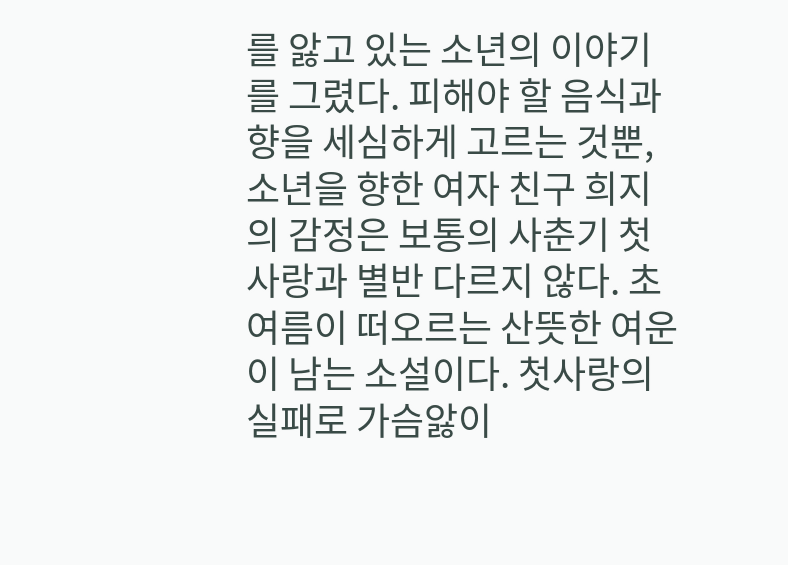를 앓고 있는 소년의 이야기를 그렸다. 피해야 할 음식과 향을 세심하게 고르는 것뿐, 소년을 향한 여자 친구 희지의 감정은 보통의 사춘기 첫사랑과 별반 다르지 않다. 초여름이 떠오르는 산뜻한 여운이 남는 소설이다. 첫사랑의 실패로 가슴앓이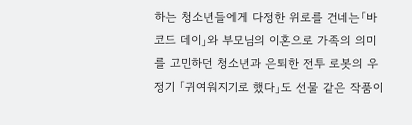하는 청소년들에게 다정한 위로를 건네는「바코드 데이」와 부모님의 이혼으로 가족의 의미를 고민하던 청소년과 은퇴한 전투 로봇의 우정기 「귀여워지기로 했다」도 선물 같은 작품이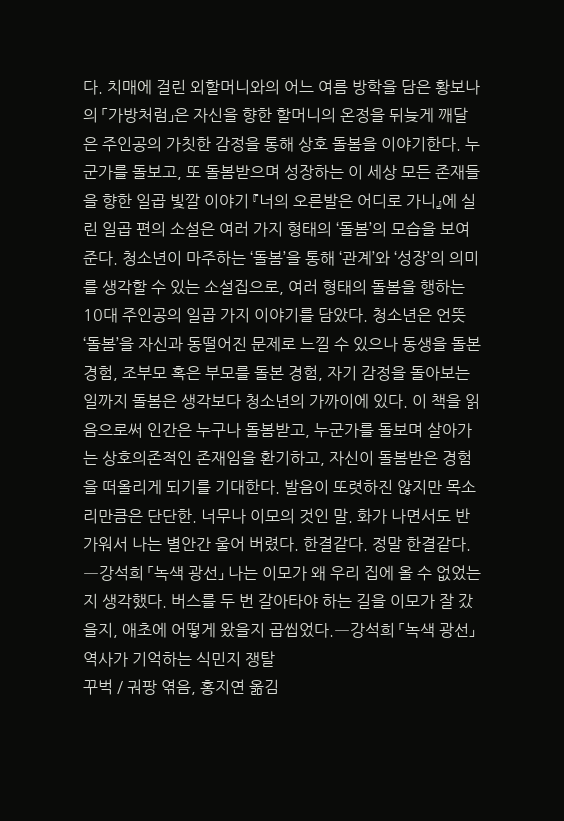다. 치매에 걸린 외할머니와의 어느 여름 방학을 담은 황보나의 「가방처럼」은 자신을 향한 할머니의 온정을 뒤늦게 깨달은 주인공의 가칫한 감정을 통해 상호 돌봄을 이야기한다. 누군가를 돌보고, 또 돌봄받으며 성장하는 이 세상 모든 존재들을 향한 일곱 빛깔 이야기 『너의 오른발은 어디로 가니』에 실린 일곱 편의 소설은 여러 가지 형태의 ‘돌봄’의 모습을 보여 준다. 청소년이 마주하는 ‘돌봄’을 통해 ‘관계’와 ‘성장’의 의미를 생각할 수 있는 소설집으로, 여러 형태의 돌봄을 행하는 10대 주인공의 일곱 가지 이야기를 담았다. 청소년은 언뜻 ‘돌봄’을 자신과 동떨어진 문제로 느낄 수 있으나 동생을 돌본 경험, 조부모 혹은 부모를 돌본 경험, 자기 감정을 돌아보는 일까지 돌봄은 생각보다 청소년의 가까이에 있다. 이 책을 읽음으로써 인간은 누구나 돌봄받고, 누군가를 돌보며 살아가는 상호의존적인 존재임을 환기하고, 자신이 돌봄받은 경험을 떠올리게 되기를 기대한다. 발음이 또렷하진 않지만 목소리만큼은 단단한. 너무나 이모의 것인 말. 화가 나면서도 반가워서 나는 별안간 울어 버렸다. 한결같다. 정말 한결같다. ―강석희 「녹색 광선」 나는 이모가 왜 우리 집에 올 수 없었는지 생각했다. 버스를 두 번 갈아타야 하는 길을 이모가 잘 갔을지, 애초에 어떻게 왔을지 곱씹었다.―강석희 「녹색 광선」
역사가 기억하는 식민지 쟁탈
꾸벅 / 궈팡 엮음, 홍지연 옮김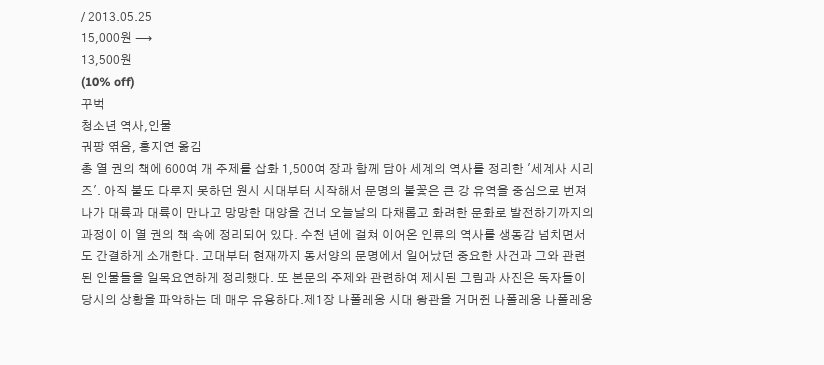/ 2013.05.25
15,000원 ⟶
13,500원
(10% off)
꾸벅
청소년 역사,인물
궈팡 엮음, 홍지연 옮김
총 열 권의 책에 600여 개 주제를 삽화 1,500여 장과 함께 담아 세계의 역사를 정리한 '세계사 시리즈'. 아직 불도 다루지 못하던 원시 시대부터 시작해서 문명의 불꽃은 큰 강 유역을 중심으로 번져나가 대륙과 대륙이 만나고 망망한 대양을 건너 오늘날의 다채롭고 화려한 문화로 발전하기까지의 과정이 이 열 권의 책 속에 정리되어 있다. 수천 년에 걸쳐 이어온 인류의 역사를 생동감 넘치면서도 간결하게 소개한다. 고대부터 현재까지 동서양의 문명에서 일어났던 중요한 사건과 그와 관련된 인물들을 일목요연하게 정리했다. 또 본문의 주제와 관련하여 제시된 그림과 사진은 독자들이 당시의 상황을 파악하는 데 매우 유용하다.제1장 나폴레옹 시대 왕관을 거머쥔 나폴레옹 나폴레옹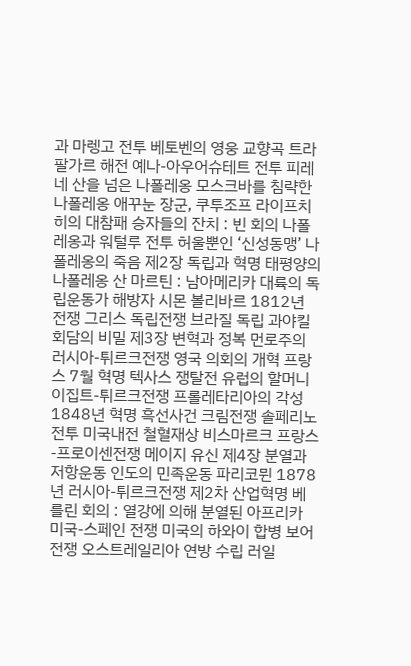과 마렝고 전투 베토벤의 영웅 교향곡 트라팔가르 해전 예나-아우어슈테트 전투 피레네 산을 넘은 나폴레옹 모스크바를 침략한 나폴레옹 애꾸눈 장군, 쿠투조프 라이프치히의 대참패 승자들의 잔치 : 빈 회의 나폴레옹과 워털루 전투 허울뿐인 ‘신성동맹’ 나폴레옹의 죽음 제2장 독립과 혁명 태평양의 나폴레옹 산 마르틴 : 남아메리카 대륙의 독립운동가 해방자 시몬 볼리바르 1812년 전쟁 그리스 독립전쟁 브라질 독립 과야킬 회담의 비밀 제3장 변혁과 정복 먼로주의 러시아-튀르크전쟁 영국 의회의 개혁 프랑스 7월 혁명 텍사스 쟁탈전 유럽의 할머니 이집트-튀르크전쟁 프롤레타리아의 각성 1848년 혁명 흑선사건 크림전쟁 솔페리노 전투 미국내전 철혈재상 비스마르크 프랑스-프로이센전쟁 메이지 유신 제4장 분열과 저항운동 인도의 민족운동 파리코뮌 1878년 러시아-튀르크전쟁 제2차 산업혁명 베를린 회의 : 열강에 의해 분열된 아프리카 미국-스페인 전쟁 미국의 하와이 합병 보어전쟁 오스트레일리아 연방 수립 러일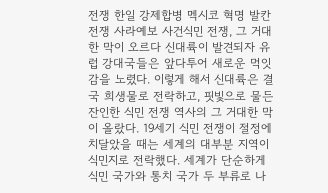전쟁 한일 강제합병 멕시코 혁명 발칸전쟁 사라예보 사건식민 전쟁, 그 거대한 막이 오르다 신대륙이 발견되자 유럽 강대국들은 앞다투어 새로운 먹잇감을 노렸다. 이렇게 해서 신대륙은 결국 희생물로 전락하고, 핏빛으로 물든 잔인한 식민 전쟁 역사의 그 거대한 막이 올랐다. 19세기 식민 전쟁이 절정에 치달았을 때는 세계의 대부분 지역이 식민지로 전락했다. 세계가 단순하게 식민 국가와 통치 국가 두 부류로 나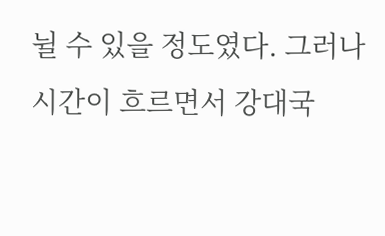뉠 수 있을 정도였다. 그러나 시간이 흐르면서 강대국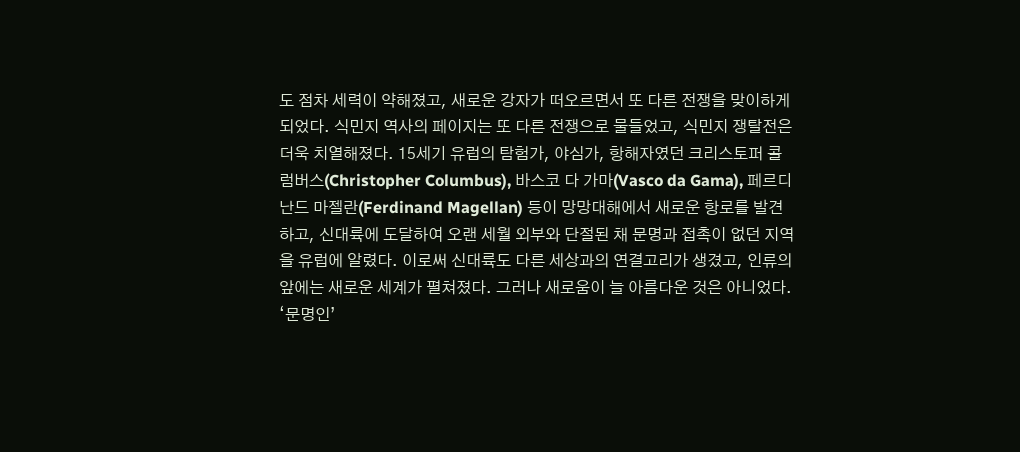도 점차 세력이 약해졌고, 새로운 강자가 떠오르면서 또 다른 전쟁을 맞이하게 되었다. 식민지 역사의 페이지는 또 다른 전쟁으로 물들었고, 식민지 쟁탈전은 더욱 치열해졌다. 15세기 유럽의 탐험가, 야심가, 항해자였던 크리스토퍼 콜럼버스(Christopher Columbus), 바스코 다 가마(Vasco da Gama), 페르디난드 마젤란(Ferdinand Magellan) 등이 망망대해에서 새로운 항로를 발견하고, 신대륙에 도달하여 오랜 세월 외부와 단절된 채 문명과 접촉이 없던 지역을 유럽에 알렸다. 이로써 신대륙도 다른 세상과의 연결고리가 생겼고, 인류의 앞에는 새로운 세계가 펼쳐졌다. 그러나 새로움이 늘 아름다운 것은 아니었다. ‘문명인’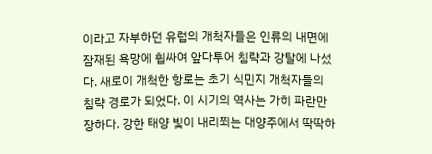이라고 자부하던 유럽의 개척자들은 인류의 내면에 잠재된 욕망에 휩싸여 앞다투어 침략과 강탈에 나섰다. 새로이 개척한 항로는 초기 식민지 개척자들의 침략 경로가 되었다. 이 시기의 역사는 가히 파란만장하다. 강한 태양 빛이 내리쬐는 대양주에서 딱딱하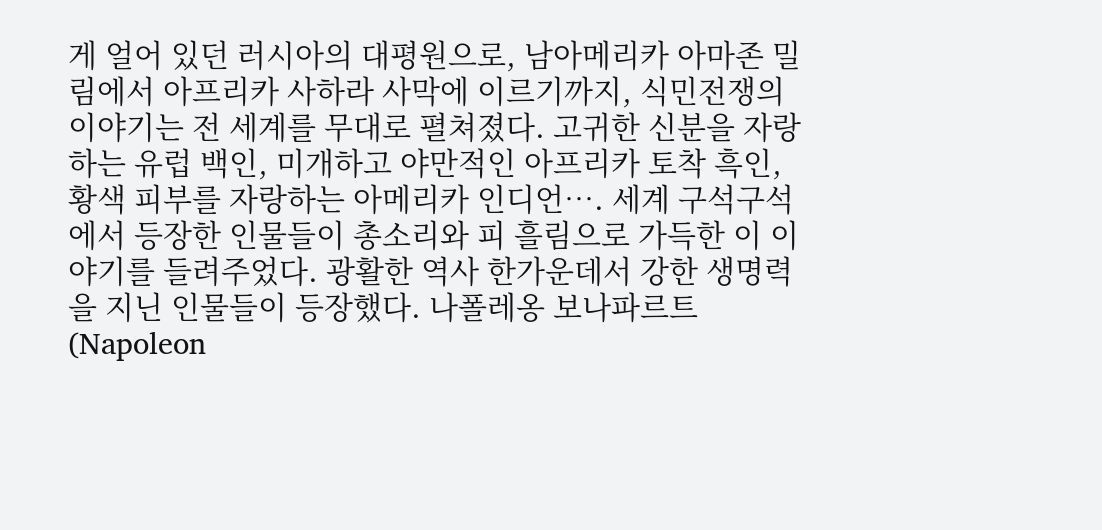게 얼어 있던 러시아의 대평원으로, 남아메리카 아마존 밀림에서 아프리카 사하라 사막에 이르기까지, 식민전쟁의 이야기는 전 세계를 무대로 펼쳐졌다. 고귀한 신분을 자랑하는 유럽 백인, 미개하고 야만적인 아프리카 토착 흑인, 황색 피부를 자랑하는 아메리카 인디언…. 세계 구석구석에서 등장한 인물들이 총소리와 피 흘림으로 가득한 이 이야기를 들려주었다. 광활한 역사 한가운데서 강한 생명력을 지닌 인물들이 등장했다. 나폴레옹 보나파르트(Napoleon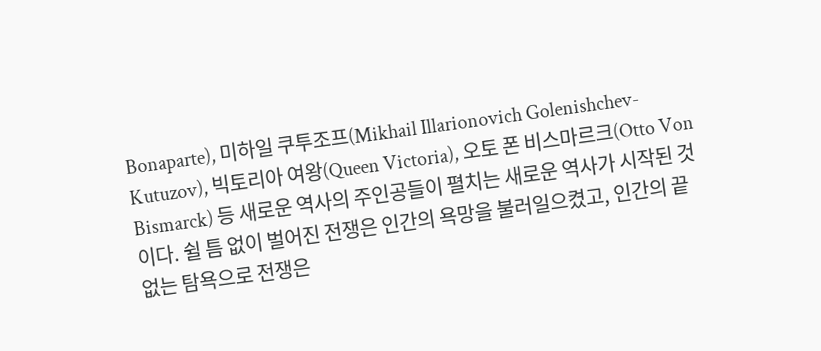Bonaparte), 미하일 쿠투조프(Mikhail Illarionovich Golenishchev-Kutuzov), 빅토리아 여왕(Queen Victoria), 오토 폰 비스마르크(Otto Von Bismarck) 등 새로운 역사의 주인공들이 펼치는 새로운 역사가 시작된 것이다. 쉴 틈 없이 벌어진 전쟁은 인간의 욕망을 불러일으켰고, 인간의 끝없는 탐욕으로 전쟁은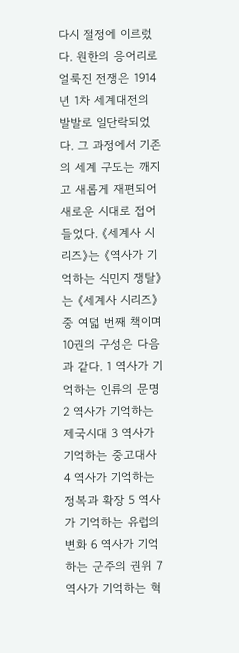다시 절정에 이르렀다. 원한의 응어리로 얼룩진 전쟁은 1914년 1차 세계대전의 발발로 일단락되었다. 그 과정에서 기존의 세계 구도는 깨지고 새롭게 재편되어 새로운 시대로 접어들었다. 《세계사 시리즈》는 《역사가 기억하는 식민지 쟁탈》는 《세계사 시리즈》중 여덟 번째 책이며 10권의 구성은 다음과 같다. 1 역사가 기억하는 인류의 문명 2 역사가 기억하는 제국시대 3 역사가 기억하는 중고대사 4 역사가 기억하는 정복과 확장 5 역사가 기억하는 유럽의 변화 6 역사가 기억하는 군주의 권위 7 역사가 기억하는 혁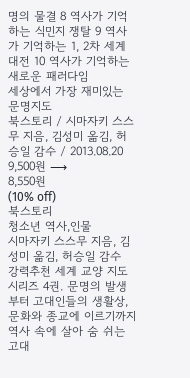명의 물결 8 역사가 기억하는 식민지 쟁탈 9 역사가 기억하는 1, 2차 세계대전 10 역사가 기억하는 새로운 패러다임
세상에서 가장 재미있는 문명지도
북스토리 / 시마자키 스스무 지음, 김성미 옮김, 허승일 감수 / 2013.08.20
9,500원 ⟶
8,550원
(10% off)
북스토리
청소년 역사,인물
시마자키 스스무 지음, 김성미 옮김, 허승일 감수
강력추천 세계 교양 지도 시리즈 4권. 문명의 발생부터 고대인들의 생활상, 문화와 종교에 이르기까지 역사 속에 살아 숨 쉬는 고대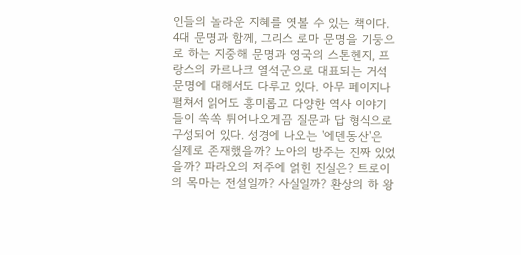인들의 놀라운 지혜를 엿볼 수 있는 책이다. 4대 문명과 함께, 그리스 로마 문명을 기둥으로 하는 지중해 문명과 영국의 스톤헨지, 프랑스의 카르나크 열석군으로 대표되는 거석 문명에 대해서도 다루고 있다. 아무 페이지나 펼쳐서 읽어도 흥미롭고 다양한 역사 이야기들이 쏙쏙 튀어나오게끔 질문과 답 형식으로 구성되어 있다. 성경에 나오는 '에덴동산'은 실제로 존재했을까? 노아의 방주는 진짜 있었을까? 파라오의 저주에 얽힌 진실은? 트로이의 목마는 전설일까? 사실일까? 환상의 하 왕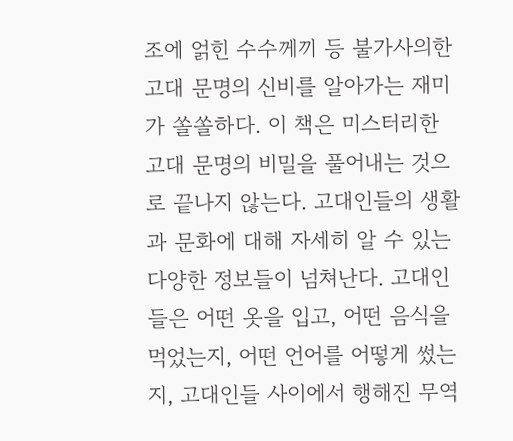조에 얽힌 수수께끼 등 불가사의한 고대 문명의 신비를 알아가는 재미가 쏠쏠하다. 이 책은 미스터리한 고대 문명의 비밀을 풀어내는 것으로 끝나지 않는다. 고대인들의 생활과 문화에 대해 자세히 알 수 있는 다양한 정보들이 넘쳐난다. 고대인들은 어떤 옷을 입고, 어떤 음식을 먹었는지, 어떤 언어를 어떻게 썼는지, 고대인들 사이에서 행해진 무역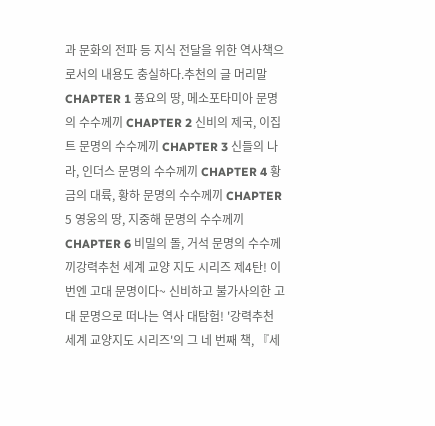과 문화의 전파 등 지식 전달을 위한 역사책으로서의 내용도 충실하다.추천의 글 머리말 CHAPTER 1 풍요의 땅, 메소포타미아 문명의 수수께끼 CHAPTER 2 신비의 제국, 이집트 문명의 수수께끼 CHAPTER 3 신들의 나라, 인더스 문명의 수수께끼 CHAPTER 4 황금의 대륙, 황하 문명의 수수께끼 CHAPTER 5 영웅의 땅, 지중해 문명의 수수께끼 CHAPTER 6 비밀의 돌, 거석 문명의 수수께끼강력추천 세계 교양 지도 시리즈 제4탄! 이번엔 고대 문명이다~ 신비하고 불가사의한 고대 문명으로 떠나는 역사 대탐험! '강력추천 세계 교양지도 시리즈'의 그 네 번째 책, 『세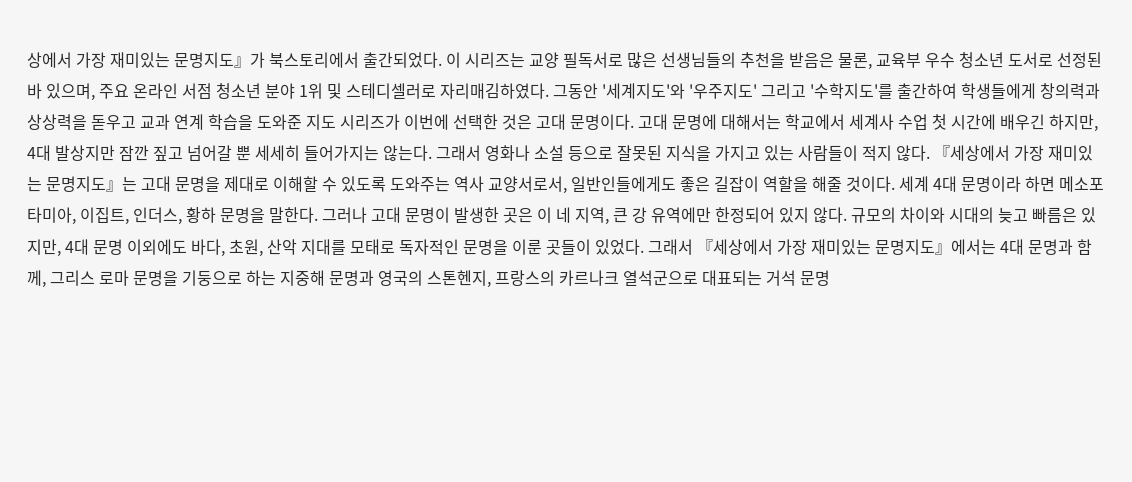상에서 가장 재미있는 문명지도』가 북스토리에서 출간되었다. 이 시리즈는 교양 필독서로 많은 선생님들의 추천을 받음은 물론, 교육부 우수 청소년 도서로 선정된 바 있으며, 주요 온라인 서점 청소년 분야 1위 및 스테디셀러로 자리매김하였다. 그동안 '세계지도'와 '우주지도' 그리고 '수학지도'를 출간하여 학생들에게 창의력과 상상력을 돋우고 교과 연계 학습을 도와준 지도 시리즈가 이번에 선택한 것은 고대 문명이다. 고대 문명에 대해서는 학교에서 세계사 수업 첫 시간에 배우긴 하지만, 4대 발상지만 잠깐 짚고 넘어갈 뿐 세세히 들어가지는 않는다. 그래서 영화나 소설 등으로 잘못된 지식을 가지고 있는 사람들이 적지 않다. 『세상에서 가장 재미있는 문명지도』는 고대 문명을 제대로 이해할 수 있도록 도와주는 역사 교양서로서, 일반인들에게도 좋은 길잡이 역할을 해줄 것이다. 세계 4대 문명이라 하면 메소포타미아, 이집트, 인더스, 황하 문명을 말한다. 그러나 고대 문명이 발생한 곳은 이 네 지역, 큰 강 유역에만 한정되어 있지 않다. 규모의 차이와 시대의 늦고 빠름은 있지만, 4대 문명 이외에도 바다, 초원, 산악 지대를 모태로 독자적인 문명을 이룬 곳들이 있었다. 그래서 『세상에서 가장 재미있는 문명지도』에서는 4대 문명과 함께, 그리스 로마 문명을 기둥으로 하는 지중해 문명과 영국의 스톤헨지, 프랑스의 카르나크 열석군으로 대표되는 거석 문명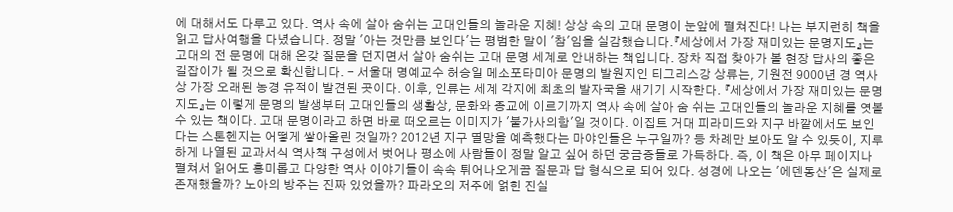에 대해서도 다루고 있다. 역사 속에 살아 숨쉬는 고대인들의 놀라운 지혜! 상상 속의 고대 문명이 눈앞에 펼쳐진다! 나는 부지런히 책을 읽고 답사여행을 다녔습니다. 정말 '아는 것만큼 보인다'는 평범한 말이 '참'임을 실감했습니다.『세상에서 가장 재미있는 문명지도』는 고대의 전 문명에 대해 온갖 질문을 던지면서 살아 숨쉬는 고대 문명 세계로 안내하는 책입니다. 장차 직접 찾아가 볼 현장 답사의 좋은 길잡이가 될 것으로 확신합니다. - 서울대 명예교수 허승일 메소포타미아 문명의 발원지인 티그리스강 상류는, 기원전 9000년 경 역사상 가장 오래된 농경 유적이 발견된 곳이다. 이후, 인류는 세계 각지에 최초의 발자국을 새기기 시작한다. 『세상에서 가장 재미있는 문명지도』는 이렇게 문명의 발생부터 고대인들의 생활상, 문화와 종교에 이르기까지 역사 속에 살아 숨 쉬는 고대인들의 놀라운 지혜를 엿볼 수 있는 책이다. 고대 문명이라고 하면 바로 떠오르는 이미지가 '불가사의함'일 것이다. 이집트 거대 피라미드와 지구 바깥에서도 보인다는 스톤헨지는 어떻게 쌓아올린 것일까? 2012년 지구 멸망을 예측했다는 마야인들은 누구일까? 등 차례만 보아도 알 수 있듯이, 지루하게 나열된 교과서식 역사책 구성에서 벗어나 평소에 사람들이 정말 알고 싶어 하던 궁금증들로 가득하다. 즉, 이 책은 아무 페이지나 펼쳐서 읽어도 흥미롭고 다양한 역사 이야기들이 속속 튀어나오게끔 질문과 답 형식으로 되어 있다. 성경에 나오는 '에덴동산'은 실제로 존재했을까? 노아의 방주는 진짜 있었을까? 파라오의 저주에 얽힌 진실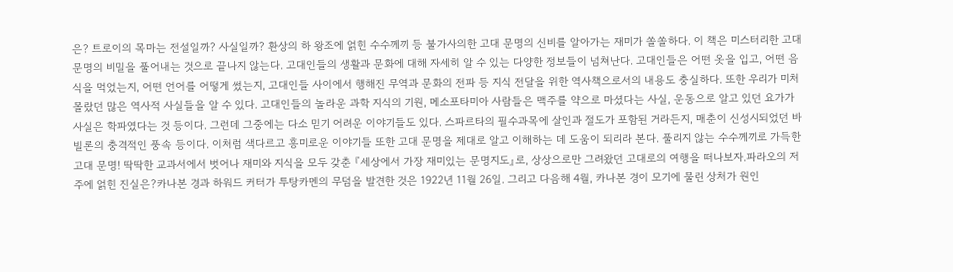은? 트로이의 목마는 전설일까? 사실일까? 환상의 하 왕조에 얽힌 수수께끼 등 불가사의한 고대 문명의 신비를 알아가는 재미가 쏠쏠하다. 이 책은 미스터리한 고대 문명의 비밀을 풀어내는 것으로 끝나지 않는다. 고대인들의 생활과 문화에 대해 자세히 알 수 있는 다양한 정보들이 넘쳐난다. 고대인들은 어떤 옷을 입고, 어떤 음식을 먹었는지, 어떤 언어를 어떻게 썼는지, 고대인들 사이에서 행해진 무역과 문화의 전파 등 지식 전달을 위한 역사책으로서의 내용도 충실하다. 또한 우리가 미처 몰랐던 많은 역사적 사실들을 알 수 있다. 고대인들의 놀라운 과학 지식의 기원, 메소포타미아 사람들은 맥주를 약으로 마셨다는 사실, 운동으로 알고 있던 요가가 사실은 학파였다는 것 등이다. 그런데 그중에는 다소 믿기 어려운 이야기들도 있다. 스파르타의 필수과목에 살인과 절도가 포함된 거라든지, 매춘이 신성시되었던 바빌론의 충격적인 풍속 등이다. 이처럼 색다르고 흥미로운 이야기들 또한 고대 문명을 제대로 알고 이해하는 데 도움이 되리라 본다. 풀리지 않는 수수께끼로 가득한 고대 문명! 딱딱한 교과서에서 벗어나 재미와 지식을 모두 갖춘 『세상에서 가장 재미있는 문명지도』로, 상상으로만 그려왔던 고대로의 여행을 떠나보자.파라오의 저주에 얽힌 진실은?카나본 경과 하워드 커터가 투탕카멘의 무덤을 발견한 것은 1922년 11월 26일. 그리고 다음해 4월, 카나본 경이 모기에 물린 상처가 원인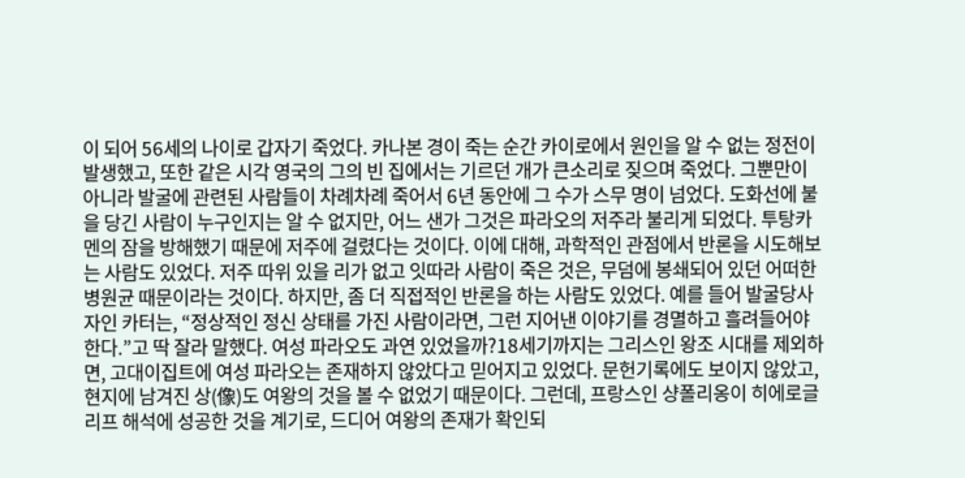이 되어 56세의 나이로 갑자기 죽었다. 카나본 경이 죽는 순간 카이로에서 원인을 알 수 없는 정전이 발생했고, 또한 같은 시각 영국의 그의 빈 집에서는 기르던 개가 큰소리로 짖으며 죽었다. 그뿐만이 아니라 발굴에 관련된 사람들이 차례차례 죽어서 6년 동안에 그 수가 스무 명이 넘었다. 도화선에 불을 당긴 사람이 누구인지는 알 수 없지만, 어느 샌가 그것은 파라오의 저주라 불리게 되었다. 투탕카멘의 잠을 방해했기 때문에 저주에 걸렸다는 것이다. 이에 대해, 과학적인 관점에서 반론을 시도해보는 사람도 있었다. 저주 따위 있을 리가 없고 잇따라 사람이 죽은 것은, 무덤에 봉쇄되어 있던 어떠한 병원균 때문이라는 것이다. 하지만, 좀 더 직접적인 반론을 하는 사람도 있었다. 예를 들어 발굴당사자인 카터는, “정상적인 정신 상태를 가진 사람이라면, 그런 지어낸 이야기를 경멸하고 흘려들어야 한다.”고 딱 잘라 말했다. 여성 파라오도 과연 있었을까?18세기까지는 그리스인 왕조 시대를 제외하면, 고대이집트에 여성 파라오는 존재하지 않았다고 믿어지고 있었다. 문헌기록에도 보이지 않았고, 현지에 남겨진 상(像)도 여왕의 것을 볼 수 없었기 때문이다. 그런데, 프랑스인 샹폴리옹이 히에로글리프 해석에 성공한 것을 계기로, 드디어 여왕의 존재가 확인되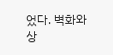었다. 벽화와 상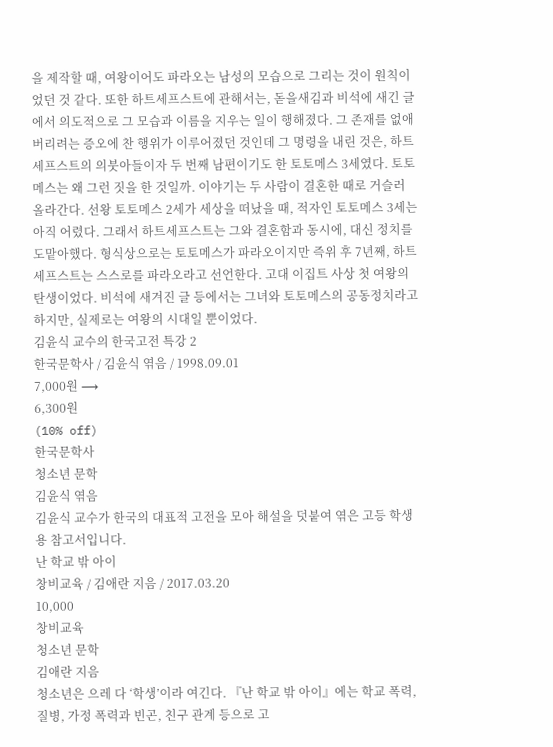을 제작할 때, 여왕이어도 파라오는 남성의 모습으로 그리는 것이 원칙이었던 것 같다. 또한 하트세프스트에 관해서는, 돋을새김과 비석에 새긴 글에서 의도적으로 그 모습과 이름을 지우는 일이 행해졌다. 그 존재를 없애버리려는 증오에 찬 행위가 이루어졌던 것인데 그 명령을 내린 것은, 하트세프스트의 의붓아들이자 두 번째 남편이기도 한 토토메스 3세였다. 토토메스는 왜 그런 짓을 한 것일까. 이야기는 두 사람이 결혼한 때로 거슬러 올라간다. 선왕 토토메스 2세가 세상을 떠났을 때, 적자인 토토메스 3세는 아직 어렸다. 그래서 하트세프스트는 그와 결혼함과 동시에, 대신 정치를 도맡아했다. 형식상으로는 토토메스가 파라오이지만 즉위 후 7년째, 하트세프스트는 스스로를 파라오라고 선언한다. 고대 이집트 사상 첫 여왕의 탄생이었다. 비석에 새겨진 글 등에서는 그녀와 토토메스의 공동정치라고 하지만, 실제로는 여왕의 시대일 뿐이었다.
김윤식 교수의 한국고전 특강 2
한국문학사 / 김윤식 엮음 / 1998.09.01
7,000원 ⟶
6,300원
(10% off)
한국문학사
청소년 문학
김윤식 엮음
김윤식 교수가 한국의 대표적 고전을 모아 해설을 덧붙여 엮은 고등 학생용 참고서입니다.
난 학교 밖 아이
창비교육 / 김애란 지음 / 2017.03.20
10,000
창비교육
청소년 문학
김애란 지음
청소년은 으레 다 ‘학생’이라 여긴다. 『난 학교 밖 아이』에는 학교 폭력, 질병, 가정 폭력과 빈곤, 친구 관계 등으로 고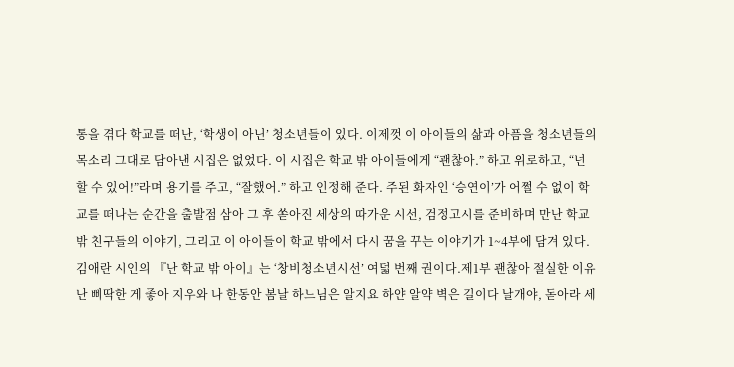통을 겪다 학교를 떠난, ‘학생이 아닌’ 청소년들이 있다. 이제껏 이 아이들의 삶과 아픔을 청소년들의 목소리 그대로 담아낸 시집은 없었다. 이 시집은 학교 밖 아이들에게 “괜찮아.” 하고 위로하고, “넌 할 수 있어!”라며 용기를 주고, “잘했어.” 하고 인정해 준다. 주된 화자인 ‘승연이’가 어쩔 수 없이 학교를 떠나는 순간을 출발점 삼아 그 후 쏟아진 세상의 따가운 시선, 검정고시를 준비하며 만난 학교 밖 친구들의 이야기, 그리고 이 아이들이 학교 밖에서 다시 꿈을 꾸는 이야기가 1~4부에 담겨 있다. 김애란 시인의 『난 학교 밖 아이』는 ‘창비청소년시선’ 여덟 번째 권이다.제1부 괜찮아 절실한 이유 난 삐딱한 게 좋아 지우와 나 한동안 봄날 하느님은 알지요 하얀 알약 벽은 길이다 날개야, 돋아라 세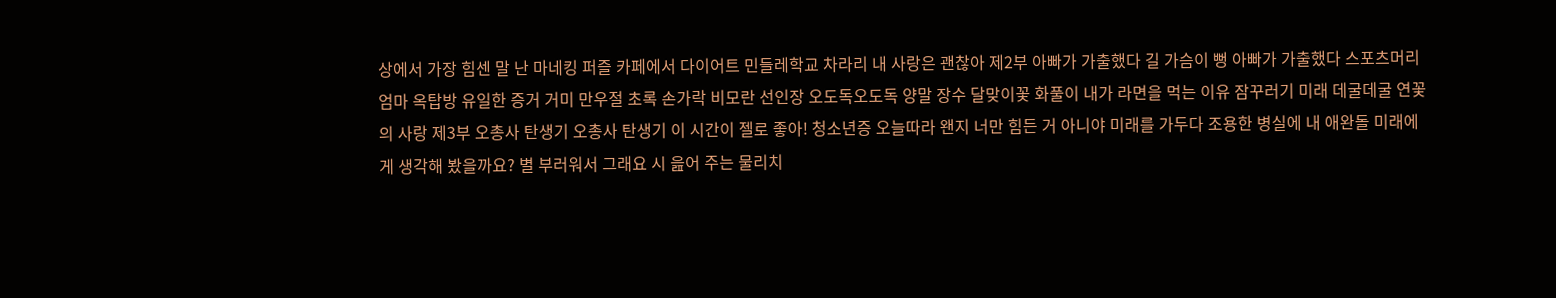상에서 가장 힘센 말 난 마네킹 퍼즐 카페에서 다이어트 민들레학교 차라리 내 사랑은 괜찮아 제2부 아빠가 가출했다 길 가슴이 뻥 아빠가 가출했다 스포츠머리 엄마 옥탑방 유일한 증거 거미 만우절 초록 손가락 비모란 선인장 오도독오도독 양말 장수 달맞이꽃 화풀이 내가 라면을 먹는 이유 잠꾸러기 미래 데굴데굴 연꽃의 사랑 제3부 오총사 탄생기 오총사 탄생기 이 시간이 젤로 좋아! 청소년증 오늘따라 왠지 너만 힘든 거 아니야 미래를 가두다 조용한 병실에 내 애완돌 미래에게 생각해 봤을까요? 별 부러워서 그래요 시 읊어 주는 물리치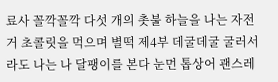료사 꼴깍꼴깍 다섯 개의 촛불 하늘을 나는 자전거 초콜릿을 먹으며 별떡 제4부 데굴데굴 굴러서라도 나는 나 달팽이를 본다 눈먼 톱상어 괜스레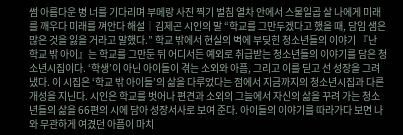썸 아름다운 병 너를 기다리며 부메랑 사진 찍기 벌침 열차 안에서 스물일곱 살 나에게 미래를 깨우다 미래를 껴안다 해설│김제곤 시인의 말 “학교를 그만두겠다고 했을 때, 담임 샘은 많은 것을 잃을 거라고 말했다.” 학교 밖에서 현실의 벽에 부딪힌 청소년들의 이야기 『난 학교 밖 아이』는 학교를 그만둔 뒤 어디서든 예외로 취급받는 청소년들의 이야기를 담은 청소년시집이다. ‘학생’이 아닌 아이들이 겪는 소외와 아픔, 그리고 이를 딛고 선 성장을 그려 냈다. 이 시집은 ‘학교 밖 아이들’의 삶을 다루었다는 점에서 지금까지의 청소년시집과 다른 개성을 지닌다. 시인은 학교를 벗어나 편견과 소외의 그늘에서 자신의 삶을 꾸려 가는 청소년들의 삶을 66편의 시에 담아 성장서사로 보여 준다. 아이들의 이야기를 따라가다 보면 나와 무관하게 여겼던 아픔이 마치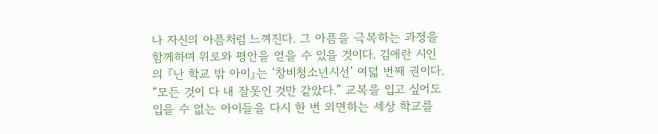나 자신의 아픔처럼 느껴진다. 그 아픔을 극복하는 과정을 함께하며 위로와 평안을 얻을 수 있을 것이다. 김애란 시인의 『난 학교 밖 아이』는 ‘창비청소년시선’ 여덟 번째 권이다. “모든 것이 다 내 잘못인 것만 같았다.” 교복을 입고 싶어도 입을 수 없는 아이들을 다시 한 번 외면하는 세상 학교를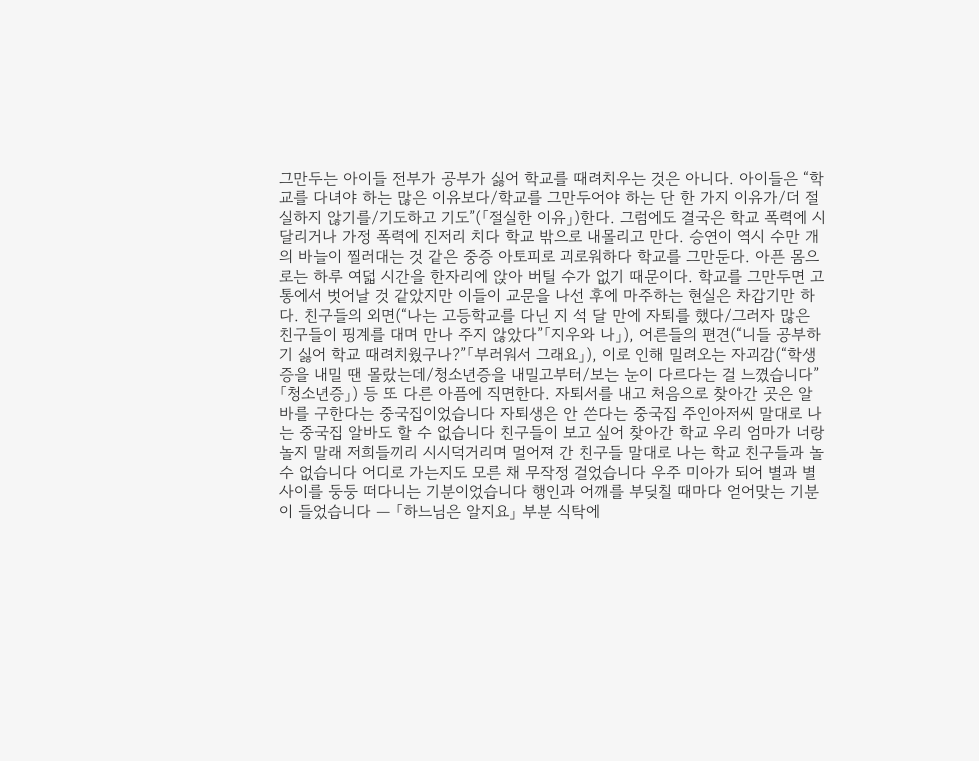그만두는 아이들 전부가 공부가 싫어 학교를 때려치우는 것은 아니다. 아이들은 “학교를 다녀야 하는 많은 이유보다/학교를 그만두어야 하는 단 한 가지 이유가/더 절실하지 않기를/기도하고 기도”(「절실한 이유」)한다. 그럼에도 결국은 학교 폭력에 시달리거나 가정 폭력에 진저리 치다 학교 밖으로 내몰리고 만다. 승연이 역시 수만 개의 바늘이 찔러대는 것 같은 중증 아토피로 괴로워하다 학교를 그만둔다. 아픈 몸으로는 하루 여덟 시간을 한자리에 앉아 버틸 수가 없기 때문이다. 학교를 그만두면 고통에서 벗어날 것 같았지만 이들이 교문을 나선 후에 마주하는 현실은 차갑기만 하다. 친구들의 외면(“나는 고등학교를 다닌 지 석 달 만에 자퇴를 했다/그러자 많은 친구들이 핑계를 대며 만나 주지 않았다”「지우와 나」), 어른들의 편견(“니들 공부하기 싫어 학교 때려치웠구나?”「부러워서 그래요」), 이로 인해 밀려오는 자괴감(“학생증을 내밀 땐 몰랐는데/청소년증을 내밀고부터/보는 눈이 다르다는 걸 느꼈습니다”「청소년증」) 등 또 다른 아픔에 직면한다. 자퇴서를 내고 처음으로 찾아간 곳은 알바를 구한다는 중국집이었습니다 자퇴생은 안 쓴다는 중국집 주인아저씨 말대로 나는 중국집 알바도 할 수 없습니다 친구들이 보고 싶어 찾아간 학교 우리 엄마가 너랑 놀지 말래 저희들끼리 시시덕거리며 멀어져 간 친구들 말대로 나는 학교 친구들과 놀 수 없습니다 어디로 가는지도 모른 채 무작정 걸었습니다 우주 미아가 되어 별과 별 사이를 둥둥 떠다니는 기분이었습니다 행인과 어깨를 부딪칠 때마다 얻어맞는 기분이 들었습니다 ― 「하느님은 알지요」 부분 식탁에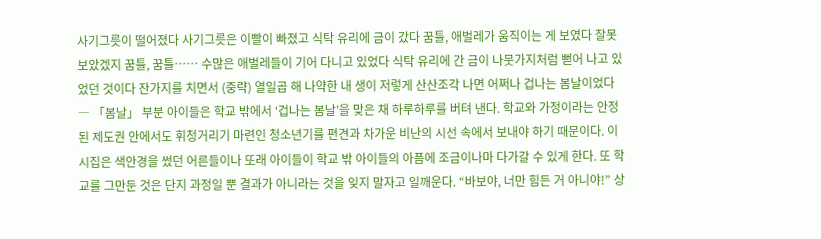사기그릇이 떨어졌다 사기그릇은 이빨이 빠졌고 식탁 유리에 금이 갔다 꿈틀, 애벌레가 움직이는 게 보였다 잘못 보았겠지 꿈틀, 꿈틀…… 수많은 애벌레들이 기어 다니고 있었다 식탁 유리에 간 금이 나뭇가지처럼 뻗어 나고 있었던 것이다 잔가지를 치면서 (중략) 열일곱 해 나약한 내 생이 저렇게 산산조각 나면 어쩌나 겁나는 봄날이었다 ― 「봄날」 부분 아이들은 학교 밖에서 ‘겁나는 봄날’을 맞은 채 하루하루를 버텨 낸다. 학교와 가정이라는 안정된 제도권 안에서도 휘청거리기 마련인 청소년기를 편견과 차가운 비난의 시선 속에서 보내야 하기 때문이다. 이 시집은 색안경을 썼던 어른들이나 또래 아이들이 학교 밖 아이들의 아픔에 조금이나마 다가갈 수 있게 한다. 또 학교를 그만둔 것은 단지 과정일 뿐 결과가 아니라는 것을 잊지 말자고 일깨운다. “바보야, 너만 힘든 거 아니야!” 상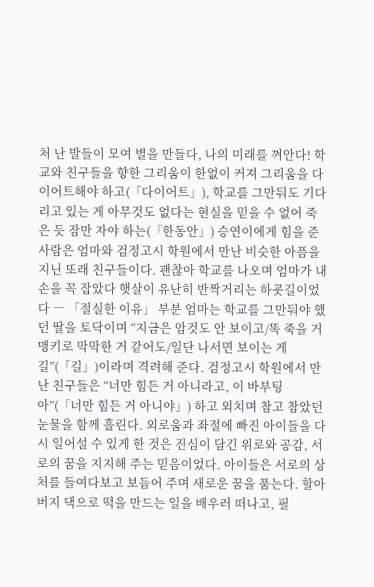처 난 발들이 모여 별을 만들다, 나의 미래를 껴안다! 학교와 친구들을 향한 그리움이 한없이 커져 그리움을 다이어트해야 하고(「다이어트」), 학교를 그만둬도 기다리고 있는 게 아무것도 없다는 현실을 믿을 수 없어 죽은 듯 잠만 자야 하는(「한동안」) 승연이에게 힘을 준 사람은 엄마와 검정고시 학원에서 만난 비슷한 아픔을 지닌 또래 친구들이다. 괜찮아 학교를 나오며 엄마가 내 손을 꼭 잡았다 햇살이 유난히 반짝거리는 하굣길이었다 ― 「절실한 이유」 부분 엄마는 학교를 그만둬야 했던 딸을 토닥이며 “지금은 암것도 안 보이고/똑 죽을 거맹키로 막막한 거 같어도/일단 나서면 보이는 게 길”(「길」)이라며 격려해 준다. 검정고시 학원에서 만난 친구들은 “너만 힘든 거 아니라고, 이 바부팅아”(「너만 힘든 거 아니야」) 하고 외치며 참고 참았던 눈물을 함께 흘린다. 외로움과 좌절에 빠진 아이들을 다시 일어설 수 있게 한 것은 진심이 담긴 위로와 공감, 서로의 꿈을 지지해 주는 믿음이었다. 아이들은 서로의 상처를 들여다보고 보듬어 주며 새로운 꿈을 품는다. 할아버지 댁으로 떡을 만드는 일을 배우러 떠나고, 필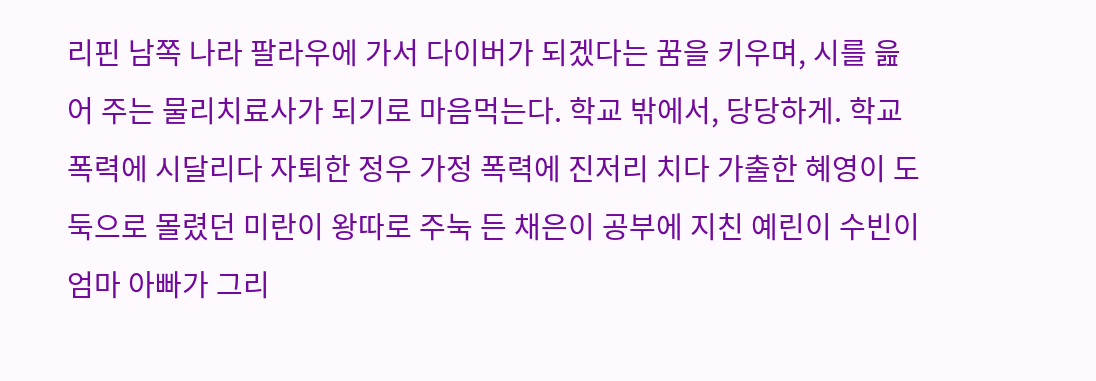리핀 남쪽 나라 팔라우에 가서 다이버가 되겠다는 꿈을 키우며, 시를 읊어 주는 물리치료사가 되기로 마음먹는다. 학교 밖에서, 당당하게. 학교 폭력에 시달리다 자퇴한 정우 가정 폭력에 진저리 치다 가출한 혜영이 도둑으로 몰렸던 미란이 왕따로 주눅 든 채은이 공부에 지친 예린이 수빈이 엄마 아빠가 그리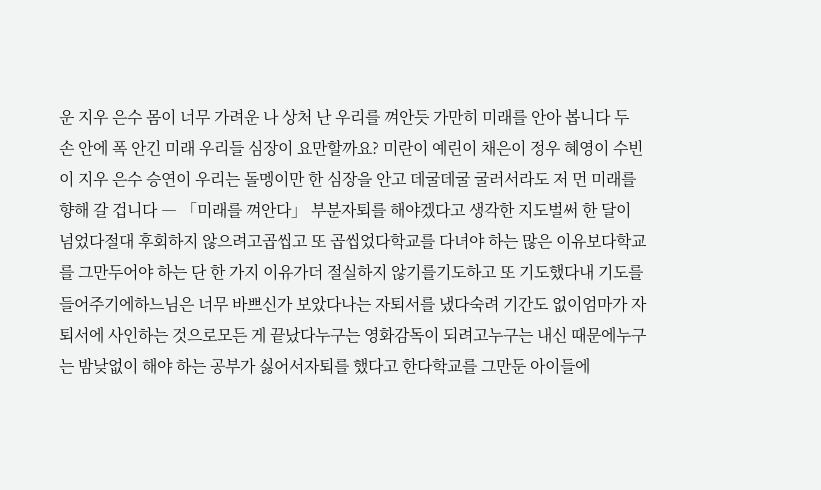운 지우 은수 몸이 너무 가려운 나 상처 난 우리를 껴안듯 가만히 미래를 안아 봅니다 두 손 안에 폭 안긴 미래 우리들 심장이 요만할까요? 미란이 예린이 채은이 정우 혜영이 수빈이 지우 은수 승연이 우리는 돌멩이만 한 심장을 안고 데굴데굴 굴러서라도 저 먼 미래를 향해 갈 겁니다 ― 「미래를 껴안다」 부분자퇴를 해야겠다고 생각한 지도벌써 한 달이 넘었다절대 후회하지 않으려고곱씹고 또 곱씹었다학교를 다녀야 하는 많은 이유보다학교를 그만두어야 하는 단 한 가지 이유가더 절실하지 않기를기도하고 또 기도했다내 기도를 들어주기에하느님은 너무 바쁘신가 보았다나는 자퇴서를 냈다숙려 기간도 없이엄마가 자퇴서에 사인하는 것으로모든 게 끝났다누구는 영화감독이 되려고누구는 내신 때문에누구는 밤낮없이 해야 하는 공부가 싫어서자퇴를 했다고 한다학교를 그만둔 아이들에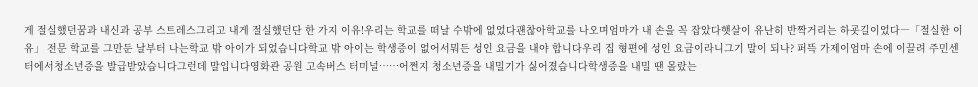게 절실했던꿈과 내신과 공부 스트레스그리고 내게 절실했던단 한 가지 이유!우리는 학교를 떠날 수밖에 없었다괜찮아학교를 나오며엄마가 내 손을 꼭 잡았다햇살이 유난히 반짝거리는 하굣길이었다―「절실한 이유」 전문 학교를 그만둔 날부터 나는학교 밖 아이가 되었습니다학교 밖 아이는 학생증이 없어서뭐든 성인 요금을 내야 합니다우리 집 형편에 성인 요금이라니그기 말이 되나? 퍼뜩 가제이엄마 손에 이끌려 주민센터에서청소년증을 발급받았습니다그런데 말입니다영화관 공원 고속버스 터미널……어쩐지 청소년증을 내밀기가 싫어졌습니다학생증을 내밀 땐 몰랐는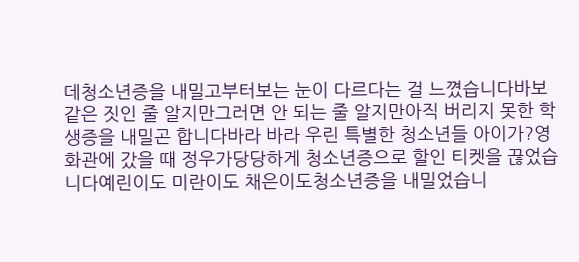데청소년증을 내밀고부터보는 눈이 다르다는 걸 느꼈습니다바보 같은 짓인 줄 알지만그러면 안 되는 줄 알지만아직 버리지 못한 학생증을 내밀곤 합니다바라 바라 우린 특별한 청소년들 아이가?영화관에 갔을 때 정우가당당하게 청소년증으로 할인 티켓을 끊었습니다예린이도 미란이도 채은이도청소년증을 내밀었습니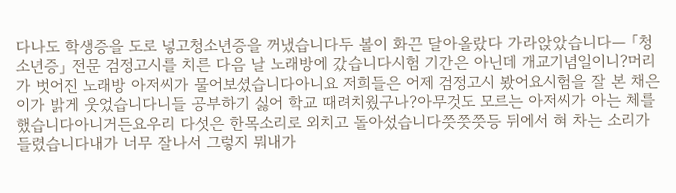다나도 학생증을 도로 넣고청소년증을 꺼냈습니다두 볼이 화끈 달아올랐다 가라앉았습니다― 「청소년증」 전문 검정고시를 치른 다음 날 노래방에 갔습니다시험 기간은 아닌데 개교기념일이니?머리가 벗어진 노래방 아저씨가 물어보셨습니다아니요 저희들은 어제 검정고시 봤어요시험을 잘 본 채은이가 밝게 웃었습니다니들 공부하기 싫어 학교 때려치웠구나?아무것도 모르는 아저씨가 아는 체를 했습니다아니거든요우리 다섯은 한목소리로 외치고 돌아섰습니다쯧쯧쯧등 뒤에서 혀 차는 소리가 들렸습니다내가 너무 잘나서 그렇지 뭐내가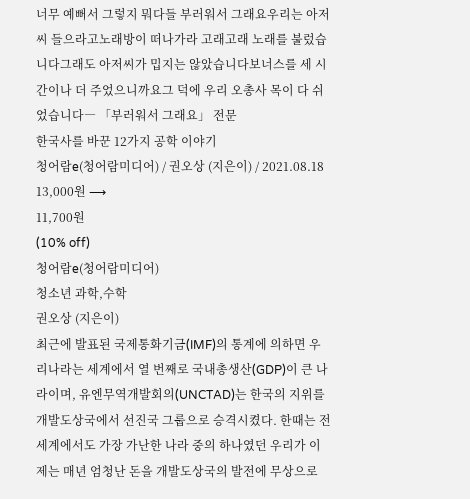너무 예뻐서 그렇지 뭐다들 부러워서 그래요우리는 아저씨 들으라고노래방이 떠나가라 고래고래 노래를 불렀습니다그래도 아저씨가 밉지는 않았습니다보너스를 세 시간이나 더 주었으니까요그 덕에 우리 오총사 목이 다 쉬었습니다― 「부러워서 그래요」 전문
한국사를 바꾼 12가지 공학 이야기
청어람e(청어람미디어) / 권오상 (지은이) / 2021.08.18
13,000원 ⟶
11,700원
(10% off)
청어람e(청어람미디어)
청소년 과학,수학
권오상 (지은이)
최근에 발표된 국제통화기금(IMF)의 통계에 의하면 우리나라는 세계에서 열 번째로 국내총생산(GDP)이 큰 나라이며, 유엔무역개발회의(UNCTAD)는 한국의 지위를 개발도상국에서 선진국 그룹으로 승격시켰다. 한때는 전 세계에서도 가장 가난한 나라 중의 하나였던 우리가 이제는 매년 엄청난 돈을 개발도상국의 발전에 무상으로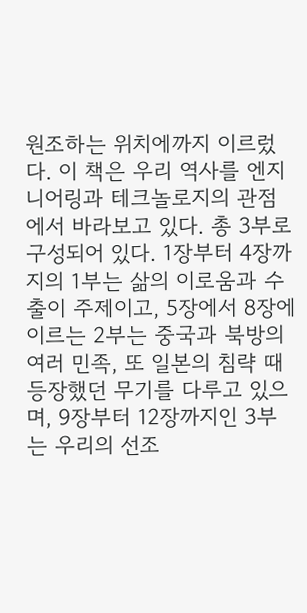원조하는 위치에까지 이르렀다. 이 책은 우리 역사를 엔지니어링과 테크놀로지의 관점에서 바라보고 있다. 총 3부로 구성되어 있다. 1장부터 4장까지의 1부는 삶의 이로움과 수출이 주제이고, 5장에서 8장에 이르는 2부는 중국과 북방의 여러 민족, 또 일본의 침략 때 등장했던 무기를 다루고 있으며, 9장부터 12장까지인 3부는 우리의 선조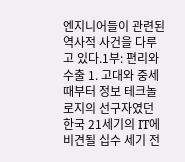엔지니어들이 관련된 역사적 사건을 다루고 있다.1부: 편리와 수출 1. 고대와 중세 때부터 정보 테크놀로지의 선구자였던 한국 21세기의 IT에 비견될 십수 세기 전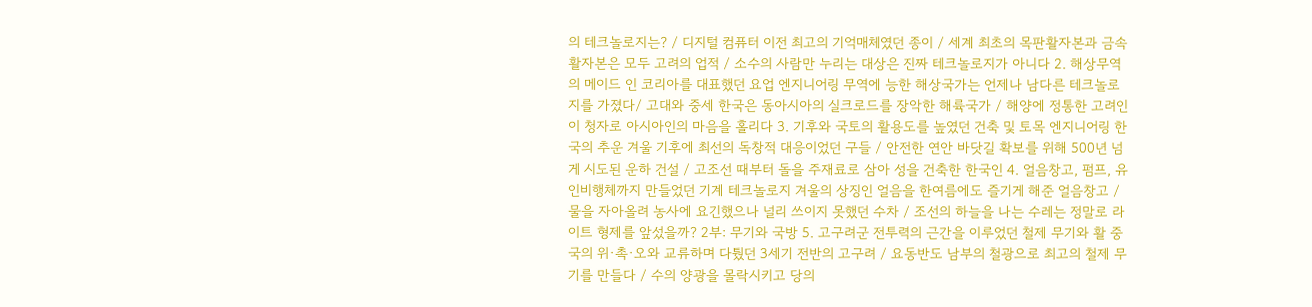의 테크놀로지는? / 디지털 컴퓨터 이전 최고의 기억매체였던 종이 / 세계 최초의 목판활자본과 금속활자본은 모두 고려의 업적 / 소수의 사람만 누리는 대상은 진짜 테크놀로지가 아니다 2. 해상무역의 메이드 인 코리아를 대표했던 요업 엔지니어링 무역에 능한 해상국가는 언제나 남다른 테크놀로지를 가졌다/ 고대와 중세 한국은 동아시아의 실크로드를 장악한 해륙국가 / 해양에 정통한 고려인이 청자로 아시아인의 마음을 홀리다 3. 기후와 국토의 활용도를 높였던 건축 및 토목 엔지니어링 한국의 추운 겨울 기후에 최선의 독창적 대응이었던 구들 / 안전한 연안 바닷길 확보를 위해 500년 넘게 시도된 운하 건설 / 고조선 때부터 돌을 주재료로 삼아 성을 건축한 한국인 4. 얼음창고, 펌프, 유인비행체까지 만들었던 기계 테크놀로지 겨울의 상징인 얼음을 한여름에도 즐기게 해준 얼음창고 / 물을 자아올려 농사에 요긴했으나 널리 쓰이지 못했던 수차 / 조선의 하늘을 나는 수레는 정말로 라이트 형제를 앞섰을까? 2부: 무기와 국방 5. 고구려군 전투력의 근간을 이루었던 철제 무기와 활 중국의 위·촉·오와 교류하며 다퉜던 3세기 전반의 고구려 / 요동반도 남부의 철광으로 최고의 철제 무기를 만들다 / 수의 양광을 몰락시키고 당의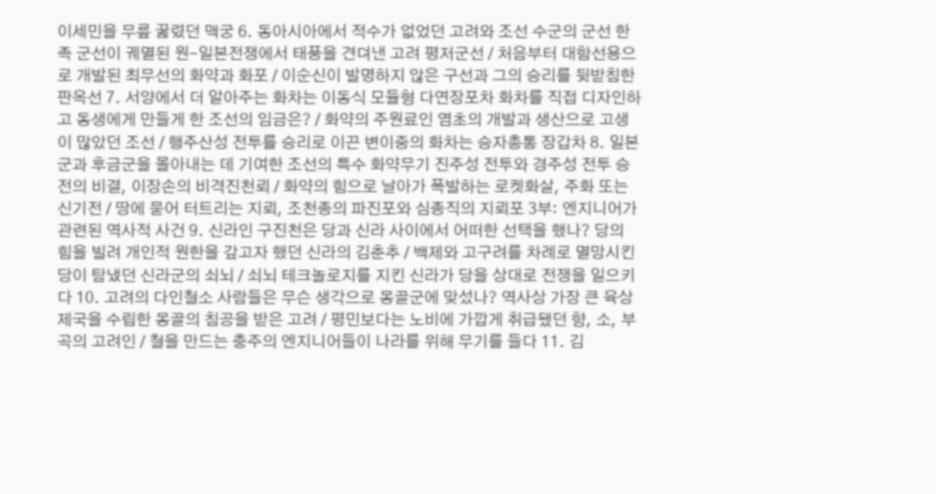이세민을 무릎 꿇렸던 맥궁 6. 동아시아에서 적수가 없었던 고려와 조선 수군의 군선 한족 군선이 궤멸된 원-일본전쟁에서 태풍을 견뎌낸 고려 평저군선 / 처음부터 대함선용으로 개발된 최무선의 화약과 화포 / 이순신이 발명하지 않은 구선과 그의 승리를 뒷받침한 판옥선 7. 서양에서 더 알아주는 화차는 이동식 모듈형 다연장포차 화차를 직접 디자인하고 동생에게 만들게 한 조선의 임금은? / 화약의 주원료인 염초의 개발과 생산으로 고생이 많았던 조선 / 행주산성 전투를 승리로 이끈 변이중의 화차는 승자총통 장갑차 8. 일본군과 후금군을 몰아내는 데 기여한 조선의 특수 화약무기 진주성 전투와 경주성 전투 승전의 비결, 이장손의 비격진천뢰 / 화약의 힘으로 날아가 폭발하는 로켓화살, 주화 또는 신기전 / 땅에 묻어 터트리는 지뢰, 조천종의 파진포와 심종직의 지뢰포 3부: 엔지니어가 관련된 역사적 사건 9. 신라인 구진천은 당과 신라 사이에서 어떠한 선택을 했나? 당의 힘을 빌려 개인적 원한을 갚고자 했던 신라의 김춘추 / 백제와 고구려를 차례로 멸망시킨 당이 탐냈던 신라군의 쇠뇌 / 쇠뇌 테크놀로지를 지킨 신라가 당을 상대로 전쟁을 일으키다 10. 고려의 다인철소 사람들은 무슨 생각으로 몽골군에 맞섰나? 역사상 가장 큰 육상제국을 수립한 몽골의 침공을 받은 고려 / 평민보다는 노비에 가깝게 취급됐던 향, 소, 부곡의 고려인 / 철을 만드는 충주의 엔지니어들이 나라를 위해 무기를 들다 11. 김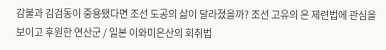감불과 김검동이 중용됐다면 조선 도공의 삶이 달라졌을까? 조선 고유의 은 제련법에 관심을 보이고 후원한 연산군 / 일본 이와미은산의 회취법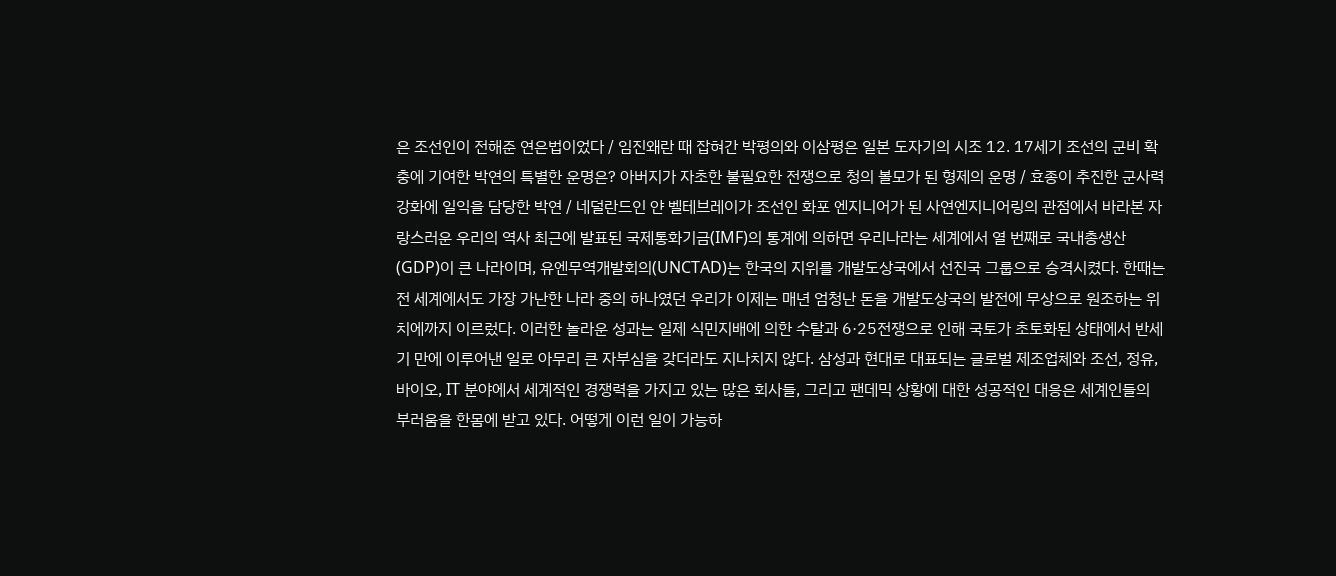은 조선인이 전해준 연은법이었다 / 임진왜란 때 잡혀간 박평의와 이삼평은 일본 도자기의 시조 12. 17세기 조선의 군비 확충에 기여한 박연의 특별한 운명은? 아버지가 자초한 불필요한 전쟁으로 청의 볼모가 된 형제의 운명 / 효종이 추진한 군사력 강화에 일익을 담당한 박연 / 네덜란드인 얀 벨테브레이가 조선인 화포 엔지니어가 된 사연엔지니어링의 관점에서 바라본 자랑스러운 우리의 역사 최근에 발표된 국제통화기금(IMF)의 통계에 의하면 우리나라는 세계에서 열 번째로 국내총생산(GDP)이 큰 나라이며, 유엔무역개발회의(UNCTAD)는 한국의 지위를 개발도상국에서 선진국 그룹으로 승격시켰다. 한때는 전 세계에서도 가장 가난한 나라 중의 하나였던 우리가 이제는 매년 엄청난 돈을 개발도상국의 발전에 무상으로 원조하는 위치에까지 이르렀다. 이러한 놀라운 성과는 일제 식민지배에 의한 수탈과 6·25전쟁으로 인해 국토가 초토화된 상태에서 반세기 만에 이루어낸 일로 아무리 큰 자부심을 갖더라도 지나치지 않다. 삼성과 현대로 대표되는 글로벌 제조업체와 조선, 정유, 바이오, IT 분야에서 세계적인 경쟁력을 가지고 있는 많은 회사들, 그리고 팬데믹 상황에 대한 성공적인 대응은 세계인들의 부러움을 한몸에 받고 있다. 어떻게 이런 일이 가능하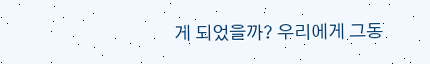게 되었을까? 우리에게 그동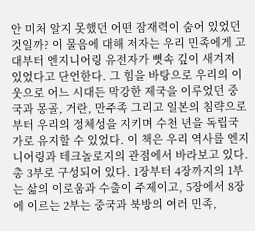안 미처 알지 못했던 어떤 잠재력이 숨어 있었던 것일까? 이 물음에 대해 저자는 우리 민족에게 고대부터 엔지니어링 유전자가 뼛속 깊이 새겨져 있었다고 단언한다. 그 힘을 바탕으로 우리의 이웃으로 어느 시대든 막강한 제국을 이루었던 중국과 몽골, 거란, 만주족 그리고 일본의 침략으로부터 우리의 정체성을 지키며 수천 년을 독립국가로 유지할 수 있었다. 이 책은 우리 역사를 엔지니어링과 테크놀로지의 관점에서 바라보고 있다. 총 3부로 구성되어 있다. 1장부터 4장까지의 1부는 삶의 이로움과 수출이 주제이고, 5장에서 8장에 이르는 2부는 중국과 북방의 여러 민족,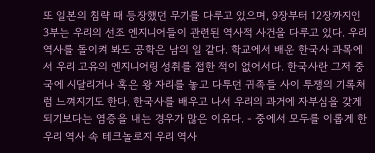또 일본의 침략 때 등장했던 무기를 다루고 있으며, 9장부터 12장까지인 3부는 우리의 선조 엔지니어들이 관련된 역사적 사건을 다루고 있다. 우리 역사를 돌이켜 봐도 공학은 남의 일 같다. 학교에서 배운 한국사 과목에서 우리 고유의 엔지니어링 성취를 접한 적이 없어서다. 한국사란 그저 중국에 시달리거나 혹은 왕 자리를 놓고 다투던 귀족들 사이 투쟁의 기록처럼 느껴지기도 한다. 한국사를 배우고 나서 우리의 과거에 자부심을 갖게 되기보다는 염증을 내는 경우가 많은 이유다. - 중에서 모두를 이롭게 한 우리 역사 속 테크놀로지 우리 역사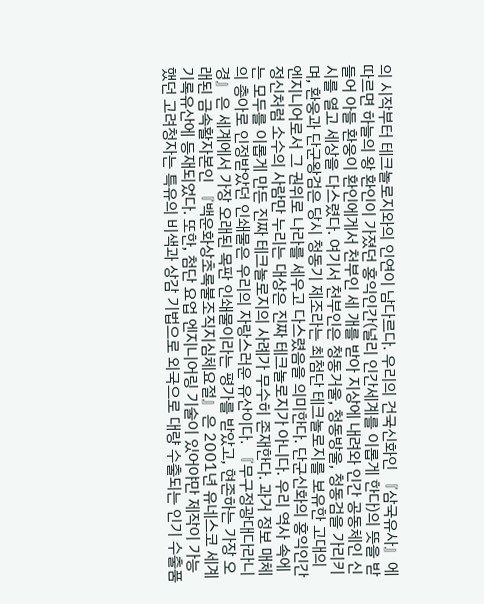의 시작부터 테크놀로지와의 인연이 남다르다. 우리의 건국신화인 『삼국유사』에 따르면 하늘의 왕 환인이 가졌던 홍익인간(널리 인간세계를 이롭게 한다)의 뜻을 받들어 아들 환웅이 환인에게서 천부인 세 개를 받아 지상에 내려와 인간 공동체인 신시를 열고 세상을 다스렸다. 여기서 천부인은 청동거울, 청동방울, 청동검을 가리키며, 환웅과 단군왕검은 당시 청동기 제조라는 최첨단 테크놀로지를 보유한 고대의 엔지니어로서 그 권위로 나라를 세우고 다스렸음을 의미한다. 단군신화의 홍익인간 정신처럼 소수의 사람만 누리는 대상은 진짜 테크놀로지가 아니다. 우리 역사 속에는 모두를 이롭게 만든 진짜 테크놀로지의 사례가 무수히 존재한다. 과거 정보 매체의 총아로 인정받았던 인쇄물은 우리의 자랑스러운 유산이다. 『무구정광대다라니경』은 세계에서 가장 오래된 목판 인쇄물이라는 평가를 받았고, 현존하는 가장 오래된 금속활자본인 『백운화상초록불조직지심체요절』은 2001년 유네스코 세계기록유산에 등재되었다. 또한, 첨단 요업 엔지니어링 기술이 있어야만 제작이 가능했던 고려청자는 특유의 비색과 상감 기법으로 외국으로 대량 수출되는 인기 수출품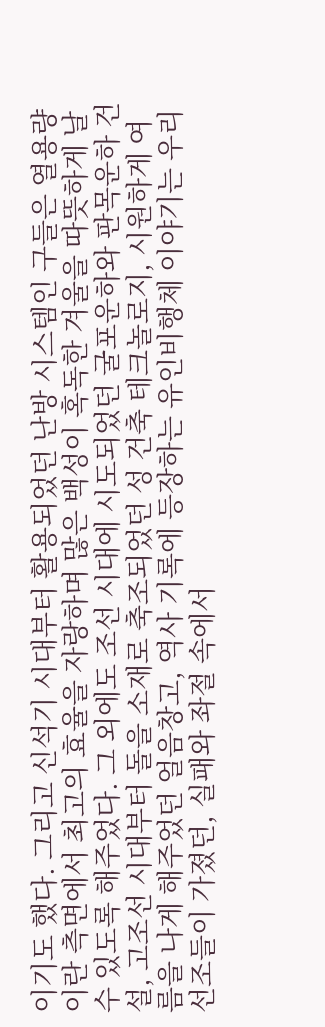이기도 했다. 그리고 신석기 시대부터 활용되었던 난방 시스템인 구들은 열용량이란 측면에서 최고의 효율을 자랑하며 많은 백성이 혹독한 겨울을 따뜻하게 날 수 있도록 해주었다. 그 외에도 조선 시대에 시도되었던 굴포운하와 판목운하 건설, 고조선 시대부터 돌을 소재로 축조되었던 성 건축 테크놀로지, 시원하게 여름을 나게 해주었던 얼음창고, 역사 기록에 등장하는 유인비행체 이야기는 우리 선조들이 가졌던, 실패와 좌절 속에서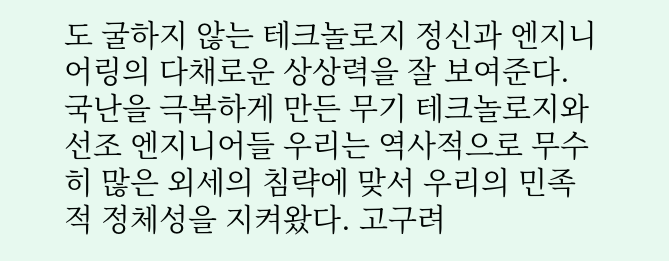도 굴하지 않는 테크놀로지 정신과 엔지니어링의 다채로운 상상력을 잘 보여준다. 국난을 극복하게 만든 무기 테크놀로지와 선조 엔지니어들 우리는 역사적으로 무수히 많은 외세의 침략에 맞서 우리의 민족적 정체성을 지켜왔다. 고구려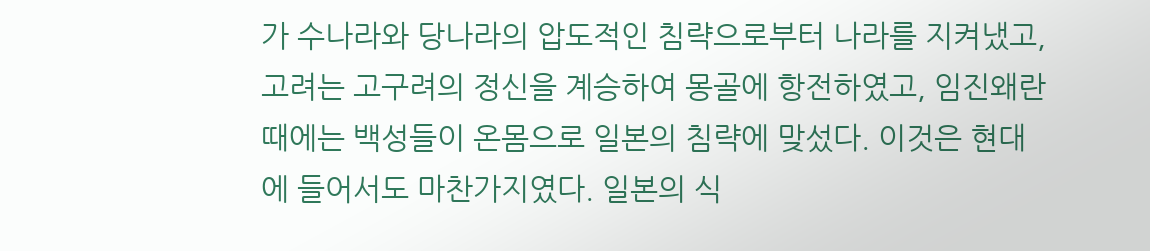가 수나라와 당나라의 압도적인 침략으로부터 나라를 지켜냈고, 고려는 고구려의 정신을 계승하여 몽골에 항전하였고, 임진왜란 때에는 백성들이 온몸으로 일본의 침략에 맞섰다. 이것은 현대에 들어서도 마찬가지였다. 일본의 식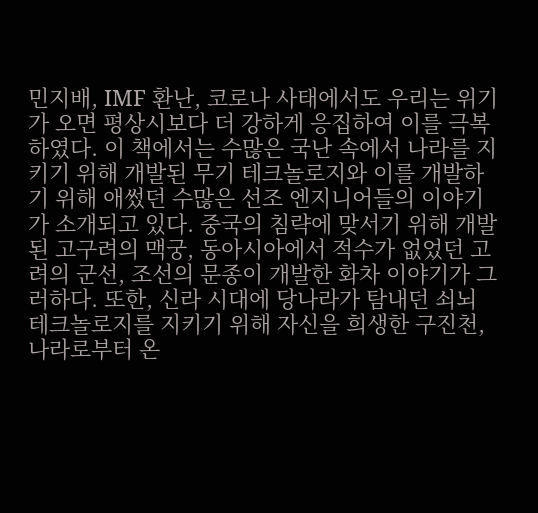민지배, IMF 환난, 코로나 사태에서도 우리는 위기가 오면 평상시보다 더 강하게 응집하여 이를 극복하였다. 이 책에서는 수많은 국난 속에서 나라를 지키기 위해 개발된 무기 테크놀로지와 이를 개발하기 위해 애썼던 수많은 선조 엔지니어들의 이야기가 소개되고 있다. 중국의 침략에 맞서기 위해 개발된 고구려의 맥궁, 동아시아에서 적수가 없었던 고려의 군선, 조선의 문종이 개발한 화차 이야기가 그러하다. 또한, 신라 시대에 당나라가 탐내던 쇠뇌 테크놀로지를 지키기 위해 자신을 희생한 구진천, 나라로부터 온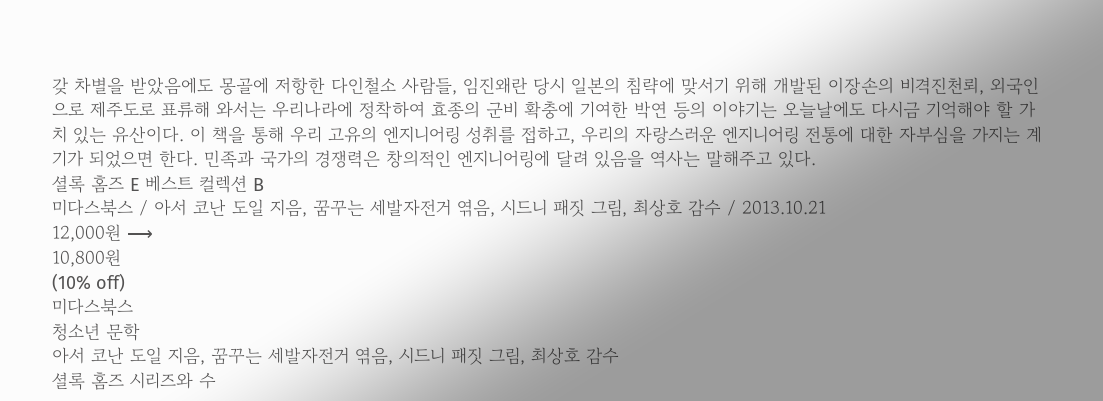갖 차별을 받았음에도 몽골에 저항한 다인철소 사람들, 임진왜란 당시 일본의 침략에 맞서기 위해 개발된 이장손의 비격진천뢰, 외국인으로 제주도로 표류해 와서는 우리나라에 정착하여 효종의 군비 확충에 기여한 박연 등의 이야기는 오늘날에도 다시금 기억해야 할 가치 있는 유산이다. 이 책을 통해 우리 고유의 엔지니어링 성취를 접하고, 우리의 자랑스러운 엔지니어링 전통에 대한 자부심을 가지는 계기가 되었으면 한다. 민족과 국가의 경쟁력은 창의적인 엔지니어링에 달려 있음을 역사는 말해주고 있다.
셜록 홈즈 E 베스트 컬렉션 B
미다스북스 / 아서 코난 도일 지음, 꿈꾸는 세발자전거 엮음, 시드니 패짓 그림, 최상호 감수 / 2013.10.21
12,000원 ⟶
10,800원
(10% off)
미다스북스
청소년 문학
아서 코난 도일 지음, 꿈꾸는 세발자전거 엮음, 시드니 패짓 그림, 최상호 감수
셜록 홈즈 시리즈와 수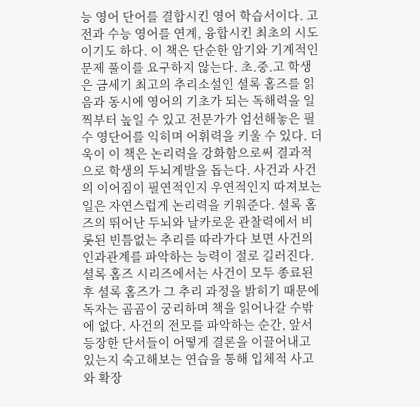능 영어 단어를 결합시킨 영어 학습서이다. 고전과 수능 영어를 연계, 융합시킨 최초의 시도이기도 하다. 이 책은 단순한 암기와 기계적인 문제 풀이를 요구하지 않는다. 초.중.고 학생은 금세기 최고의 추리소설인 셜록 홈즈를 읽음과 동시에 영어의 기초가 되는 독해력을 일찍부터 높일 수 있고 전문가가 엄선해놓은 필수 영단어를 익히며 어휘력을 키울 수 있다. 더욱이 이 책은 논리력을 강화함으로써 결과적으로 학생의 두뇌계발을 돕는다. 사건과 사건의 이어짐이 필연적인지 우연적인지 따져보는 일은 자연스럽게 논리력을 키워준다. 셜록 홈즈의 뛰어난 두뇌와 날카로운 관찰력에서 비롯된 빈틈없는 추리를 따라가다 보면 사건의 인과관계를 파악하는 능력이 절로 길러진다. 셜록 홈즈 시리즈에서는 사건이 모두 종료된 후 셜록 홈즈가 그 추리 과정을 밝히기 때문에 독자는 곰곰이 궁리하며 책을 읽어나갈 수밖에 없다. 사건의 전모를 파악하는 순간, 앞서 등장한 단서들이 어떻게 결론을 이끌어내고 있는지 숙고해보는 연습을 통해 입체적 사고와 확장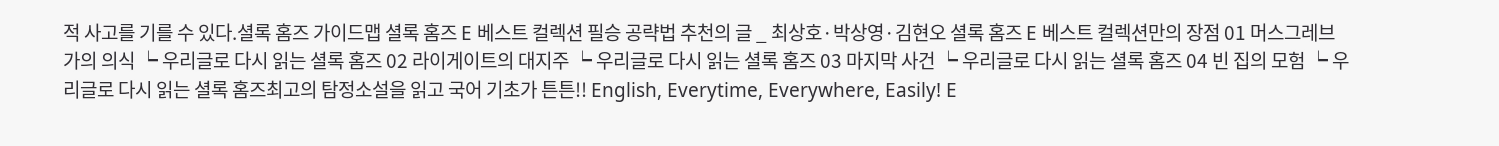적 사고를 기를 수 있다.셜록 홈즈 가이드맵 셜록 홈즈 E 베스트 컬렉션 필승 공략법 추천의 글 _ 최상호·박상영·김현오 셜록 홈즈 E 베스트 컬렉션만의 장점 01 머스그레브 가의 의식 ┕ 우리글로 다시 읽는 셜록 홈즈 02 라이게이트의 대지주 ┕ 우리글로 다시 읽는 셜록 홈즈 03 마지막 사건 ┕ 우리글로 다시 읽는 셜록 홈즈 04 빈 집의 모험 ┕ 우리글로 다시 읽는 셜록 홈즈최고의 탐정소설을 읽고 국어 기초가 튼튼!! English, Everytime, Everywhere, Easily! E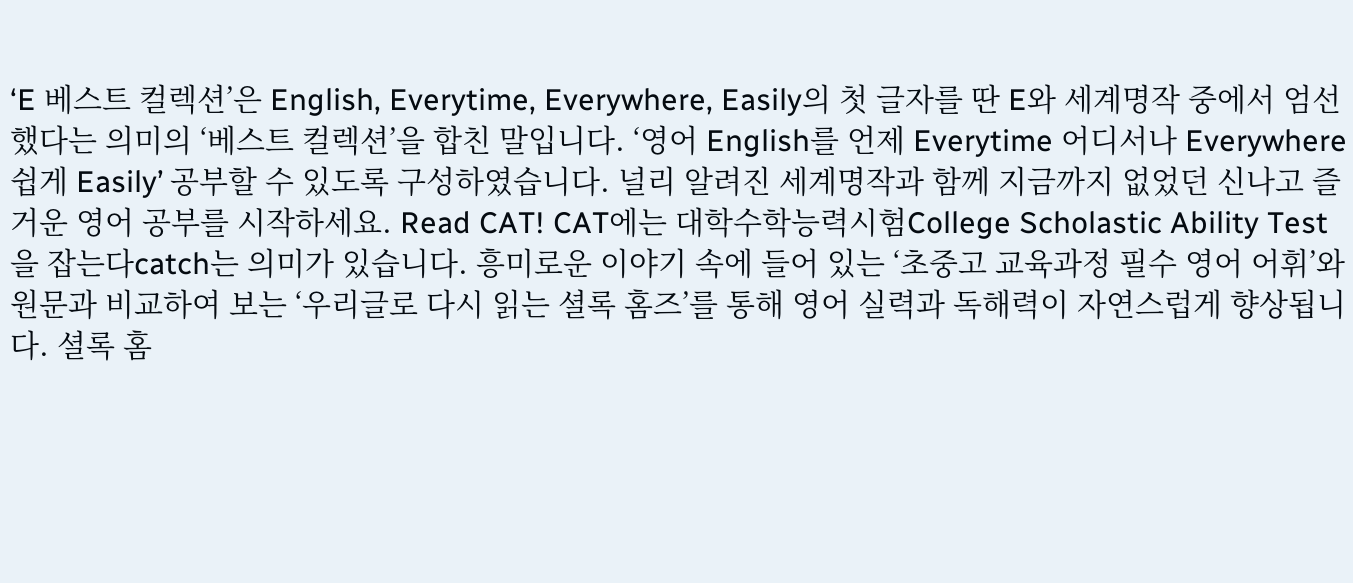‘E 베스트 컬렉션’은 English, Everytime, Everywhere, Easily의 첫 글자를 딴 E와 세계명작 중에서 엄선했다는 의미의 ‘베스트 컬렉션’을 합친 말입니다. ‘영어 English를 언제 Everytime 어디서나 Everywhere 쉽게 Easily’ 공부할 수 있도록 구성하였습니다. 널리 알려진 세계명작과 함께 지금까지 없었던 신나고 즐거운 영어 공부를 시작하세요. Read CAT! CAT에는 대학수학능력시험College Scholastic Ability Test을 잡는다catch는 의미가 있습니다. 흥미로운 이야기 속에 들어 있는 ‘초중고 교육과정 필수 영어 어휘’와 원문과 비교하여 보는 ‘우리글로 다시 읽는 셜록 홈즈’를 통해 영어 실력과 독해력이 자연스럽게 향상됩니다. 셜록 홈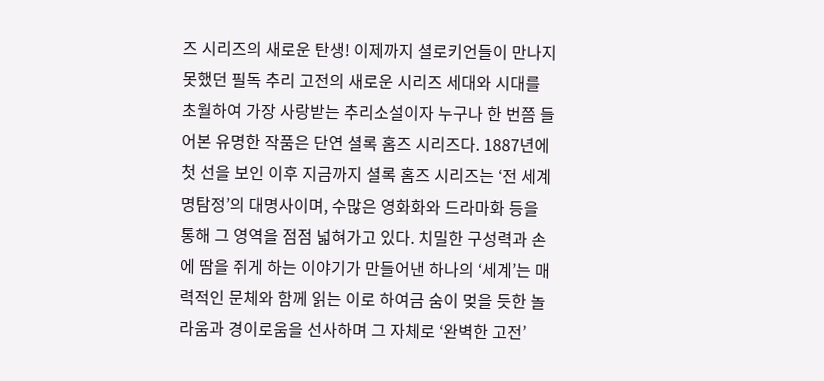즈 시리즈의 새로운 탄생! 이제까지 셜로키언들이 만나지 못했던 필독 추리 고전의 새로운 시리즈 세대와 시대를 초월하여 가장 사랑받는 추리소설이자 누구나 한 번쯤 들어본 유명한 작품은 단연 셜록 홈즈 시리즈다. 1887년에 첫 선을 보인 이후 지금까지 셜록 홈즈 시리즈는 ‘전 세계 명탐정’의 대명사이며, 수많은 영화화와 드라마화 등을 통해 그 영역을 점점 넓혀가고 있다. 치밀한 구성력과 손에 땀을 쥐게 하는 이야기가 만들어낸 하나의 ‘세계’는 매력적인 문체와 함께 읽는 이로 하여금 숨이 멎을 듯한 놀라움과 경이로움을 선사하며 그 자체로 ‘완벽한 고전’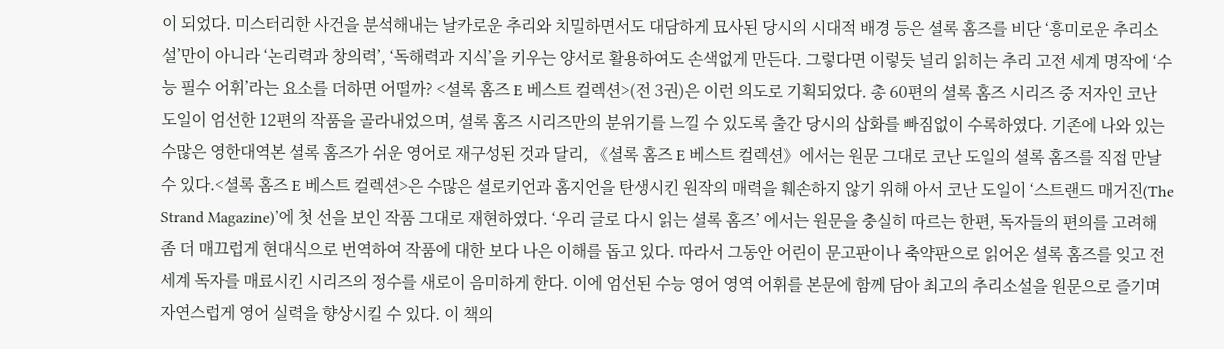이 되었다. 미스터리한 사건을 분석해내는 날카로운 추리와 치밀하면서도 대담하게 묘사된 당시의 시대적 배경 등은 셜록 홈즈를 비단 ‘흥미로운 추리소설’만이 아니라 ‘논리력과 창의력’, ‘독해력과 지식’을 키우는 양서로 활용하여도 손색없게 만든다. 그렇다면 이렇듯 널리 읽히는 추리 고전 세계 명작에 ‘수능 필수 어휘’라는 요소를 더하면 어떨까? <셜록 홈즈 E 베스트 컬렉션>(전 3권)은 이런 의도로 기획되었다. 총 60편의 셜록 홈즈 시리즈 중 저자인 코난 도일이 엄선한 12편의 작품을 골라내었으며, 셜록 홈즈 시리즈만의 분위기를 느낄 수 있도록 출간 당시의 삽화를 빠짐없이 수록하였다. 기존에 나와 있는 수많은 영한대역본 셜록 홈즈가 쉬운 영어로 재구성된 것과 달리, 《셜록 홈즈 E 베스트 컬렉션》에서는 원문 그대로 코난 도일의 셜록 홈즈를 직접 만날 수 있다.<셜록 홈즈 E 베스트 컬렉션>은 수많은 셜로키언과 홈지언을 탄생시킨 원작의 매력을 훼손하지 않기 위해 아서 코난 도일이 ‘스트랜드 매거진(The Strand Magazine)’에 첫 선을 보인 작품 그대로 재현하였다. ‘우리 글로 다시 읽는 셜록 홈즈’ 에서는 원문을 충실히 따르는 한편, 독자들의 편의를 고려해 좀 더 매끄럽게 현대식으로 번역하여 작품에 대한 보다 나은 이해를 돕고 있다. 따라서 그동안 어린이 문고판이나 축약판으로 읽어온 셜록 홈즈를 잊고 전 세계 독자를 매료시킨 시리즈의 정수를 새로이 음미하게 한다. 이에 엄선된 수능 영어 영역 어휘를 본문에 함께 담아 최고의 추리소설을 원문으로 즐기며 자연스럽게 영어 실력을 향상시킬 수 있다. 이 책의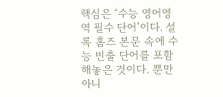핵심은 ‘수능 영어영역 필수 단어’이다. 설록 홈즈 본문 속에 수능 빈출 단어를 포함해놓은 것이다. 뿐만 아니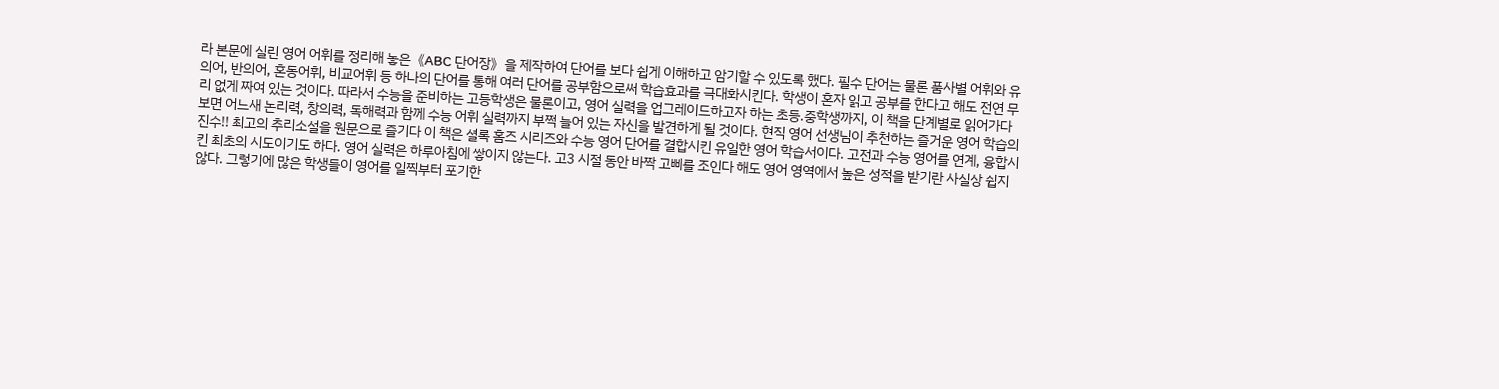라 본문에 실린 영어 어휘를 정리해 놓은《ABC 단어장》을 제작하여 단어를 보다 쉽게 이해하고 암기할 수 있도록 했다. 필수 단어는 물론 품사별 어휘와 유의어, 반의어, 혼동어휘, 비교어휘 등 하나의 단어를 통해 여러 단어를 공부함으로써 학습효과를 극대화시킨다. 학생이 혼자 읽고 공부를 한다고 해도 전연 무리 없게 짜여 있는 것이다. 따라서 수능을 준비하는 고등학생은 물론이고, 영어 실력을 업그레이드하고자 하는 초등.중학생까지, 이 책을 단계별로 읽어가다 보면 어느새 논리력, 창의력, 독해력과 함께 수능 어휘 실력까지 부쩍 늘어 있는 자신을 발견하게 될 것이다. 현직 영어 선생님이 추천하는 즐거운 영어 학습의 진수!! 최고의 추리소설을 원문으로 즐기다 이 책은 셜록 홈즈 시리즈와 수능 영어 단어를 결합시킨 유일한 영어 학습서이다. 고전과 수능 영어를 연계, 융합시킨 최초의 시도이기도 하다. 영어 실력은 하루아침에 쌓이지 않는다. 고3 시절 동안 바짝 고삐를 조인다 해도 영어 영역에서 높은 성적을 받기란 사실상 쉽지 않다. 그렇기에 많은 학생들이 영어를 일찍부터 포기한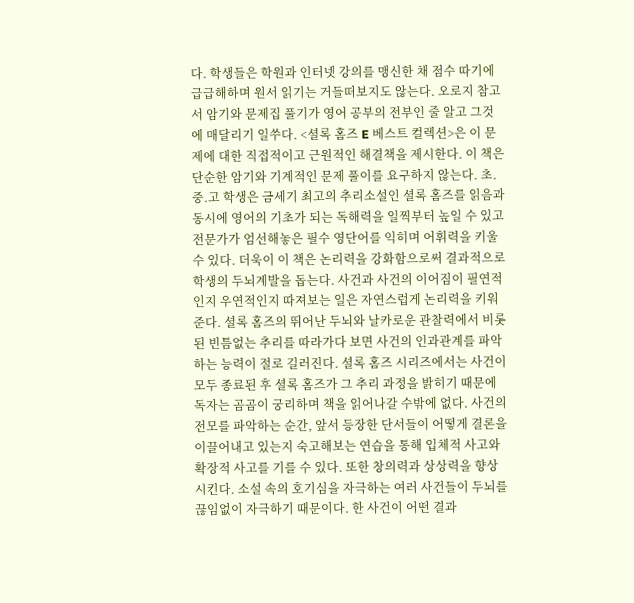다. 학생들은 학원과 인터넷 강의를 맹신한 채 점수 따기에 급급해하며 원서 읽기는 거들떠보지도 않는다. 오로지 참고서 암기와 문제집 풀기가 영어 공부의 전부인 줄 알고 그것에 매달리기 일쑤다. <셜록 홈즈 E 베스트 컬렉션>은 이 문제에 대한 직접적이고 근원적인 해결책을 제시한다. 이 책은 단순한 암기와 기계적인 문제 풀이를 요구하지 않는다. 초.중.고 학생은 금세기 최고의 추리소설인 셜록 홈즈를 읽음과 동시에 영어의 기초가 되는 독해력을 일찍부터 높일 수 있고 전문가가 엄선해놓은 필수 영단어를 익히며 어휘력을 키울 수 있다. 더욱이 이 책은 논리력을 강화함으로써 결과적으로 학생의 두뇌계발을 돕는다. 사건과 사건의 이어짐이 필연적인지 우연적인지 따져보는 일은 자연스럽게 논리력을 키워준다. 셜록 홈즈의 뛰어난 두뇌와 날카로운 관찰력에서 비롯된 빈틈없는 추리를 따라가다 보면 사건의 인과관계를 파악하는 능력이 절로 길러진다. 셜록 홈즈 시리즈에서는 사건이 모두 종료된 후 셜록 홈즈가 그 추리 과정을 밝히기 때문에 독자는 곰곰이 궁리하며 책을 읽어나갈 수밖에 없다. 사건의 전모를 파악하는 순간, 앞서 등장한 단서들이 어떻게 결론을 이끌어내고 있는지 숙고해보는 연습을 통해 입체적 사고와 확장적 사고를 기를 수 있다. 또한 창의력과 상상력을 향상시킨다. 소설 속의 호기심을 자극하는 여러 사건들이 두뇌를 끊임없이 자극하기 때문이다. 한 사건이 어떤 결과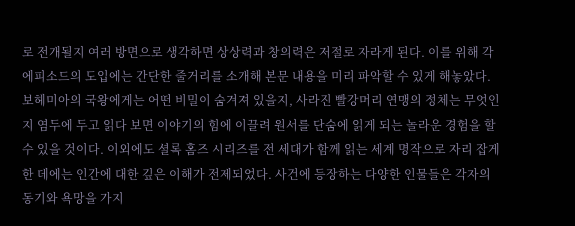로 전개될지 여러 방면으로 생각하면 상상력과 창의력은 저절로 자라게 된다. 이를 위해 각 에피소드의 도입에는 간단한 줄거리를 소개해 본문 내용을 미리 파악할 수 있게 해놓았다. 보헤미아의 국왕에게는 어떤 비밀이 숨겨져 있을지, 사라진 빨강머리 연맹의 정체는 무엇인지 염두에 두고 읽다 보면 이야기의 힘에 이끌려 원서를 단숨에 읽게 되는 놀라운 경험을 할 수 있을 것이다. 이외에도 셜록 홈즈 시리즈를 전 세대가 함께 읽는 세계 명작으로 자리 잡게한 데에는 인간에 대한 깊은 이해가 전제되었다. 사건에 등장하는 다양한 인물들은 각자의 동기와 욕망을 가지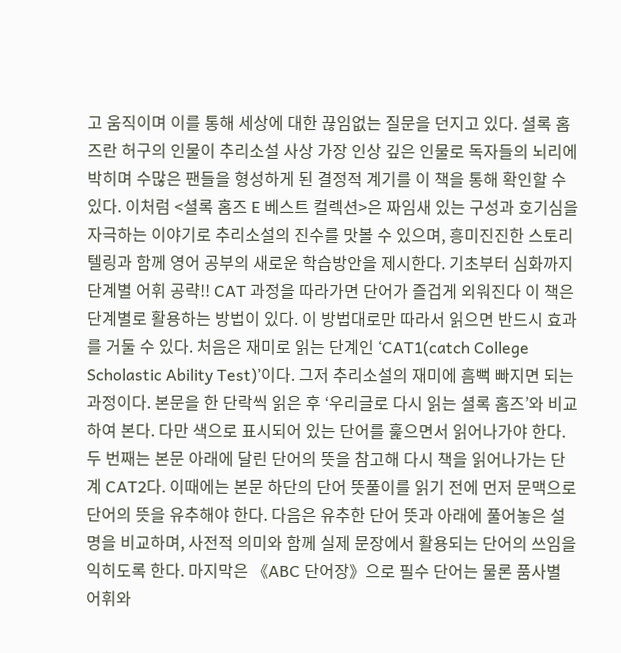고 움직이며 이를 통해 세상에 대한 끊임없는 질문을 던지고 있다. 셜록 홈즈란 허구의 인물이 추리소설 사상 가장 인상 깊은 인물로 독자들의 뇌리에 박히며 수많은 팬들을 형성하게 된 결정적 계기를 이 책을 통해 확인할 수 있다. 이처럼 <셜록 홈즈 E 베스트 컬렉션>은 짜임새 있는 구성과 호기심을 자극하는 이야기로 추리소설의 진수를 맛볼 수 있으며, 흥미진진한 스토리텔링과 함께 영어 공부의 새로운 학습방안을 제시한다. 기초부터 심화까지 단계별 어휘 공략!! CAT 과정을 따라가면 단어가 즐겁게 외워진다 이 책은 단계별로 활용하는 방법이 있다. 이 방법대로만 따라서 읽으면 반드시 효과를 거둘 수 있다. 처음은 재미로 읽는 단계인 ‘CAT1(catch College Scholastic Ability Test)’이다. 그저 추리소설의 재미에 흠뻑 빠지면 되는 과정이다. 본문을 한 단락씩 읽은 후 ‘우리글로 다시 읽는 셜록 홈즈’와 비교하여 본다. 다만 색으로 표시되어 있는 단어를 훑으면서 읽어나가야 한다. 두 번째는 본문 아래에 달린 단어의 뜻을 참고해 다시 책을 읽어나가는 단계 CAT2다. 이때에는 본문 하단의 단어 뜻풀이를 읽기 전에 먼저 문맥으로 단어의 뜻을 유추해야 한다. 다음은 유추한 단어 뜻과 아래에 풀어놓은 설명을 비교하며, 사전적 의미와 함께 실제 문장에서 활용되는 단어의 쓰임을 익히도록 한다. 마지막은 《ABC 단어장》으로 필수 단어는 물론 품사별 어휘와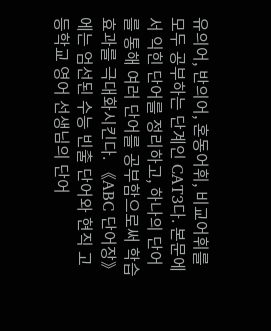유의어, 반의어, 혼동어휘, 비교어휘를 모두 공부하는 단계인 CAT3다. 본문에서 익힌 단어를 정리하고, 하나의 단어를 통해 여러 단어를 공부함으로써 학습효과를 극대화시킨다. 《ABC 단어장》에는 엄선된 수능 빈출 단어와 현직 고등학교 영어 선생님의 단어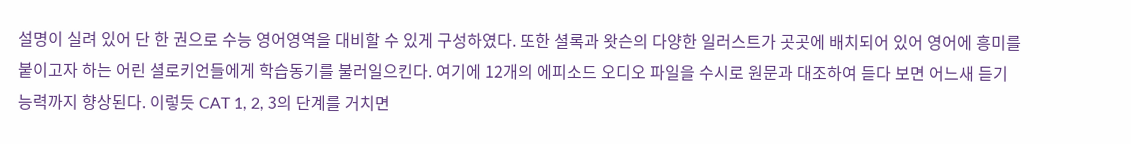설명이 실려 있어 단 한 권으로 수능 영어영역을 대비할 수 있게 구성하였다. 또한 셜록과 왓슨의 다양한 일러스트가 곳곳에 배치되어 있어 영어에 흥미를 붙이고자 하는 어린 셜로키언들에게 학습동기를 불러일으킨다. 여기에 12개의 에피소드 오디오 파일을 수시로 원문과 대조하여 듣다 보면 어느새 듣기 능력까지 향상된다. 이렇듯 CAT 1, 2, 3의 단계를 거치면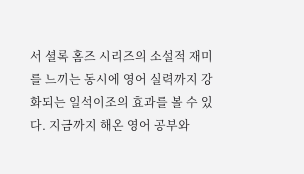서 셜록 홈즈 시리즈의 소설적 재미를 느끼는 동시에 영어 실력까지 강화되는 일석이조의 효과를 볼 수 있다. 지금까지 해온 영어 공부와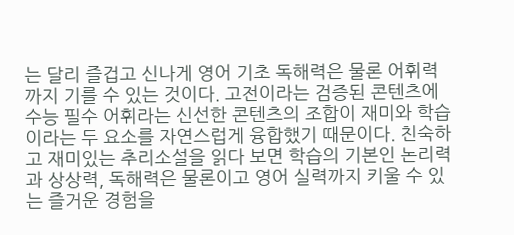는 달리 즐겁고 신나게 영어 기초 독해력은 물론 어휘력까지 기를 수 있는 것이다. 고전이라는 검증된 콘텐츠에 수능 필수 어휘라는 신선한 콘텐츠의 조합이 재미와 학습이라는 두 요소를 자연스럽게 융합했기 때문이다. 친숙하고 재미있는 추리소설을 읽다 보면 학습의 기본인 논리력과 상상력, 독해력은 물론이고 영어 실력까지 키울 수 있는 즐거운 경험을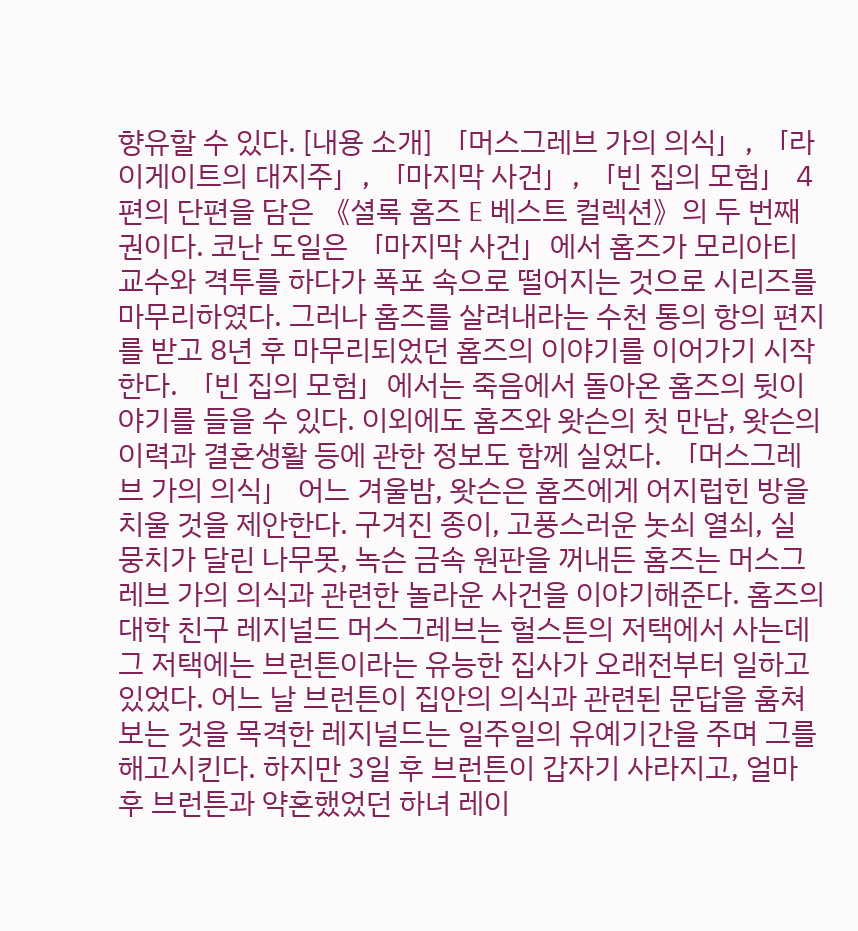향유할 수 있다. [내용 소개] 「머스그레브 가의 의식」, 「라이게이트의 대지주」, 「마지막 사건」, 「빈 집의 모험」 4편의 단편을 담은 《셜록 홈즈 E 베스트 컬렉션》의 두 번째 권이다. 코난 도일은 「마지막 사건」에서 홈즈가 모리아티 교수와 격투를 하다가 폭포 속으로 떨어지는 것으로 시리즈를 마무리하였다. 그러나 홈즈를 살려내라는 수천 통의 항의 편지를 받고 8년 후 마무리되었던 홈즈의 이야기를 이어가기 시작한다. 「빈 집의 모험」에서는 죽음에서 돌아온 홈즈의 뒷이야기를 들을 수 있다. 이외에도 홈즈와 왓슨의 첫 만남, 왓슨의 이력과 결혼생활 등에 관한 정보도 함께 실었다. 「머스그레브 가의 의식」 어느 겨울밤, 왓슨은 홈즈에게 어지럽힌 방을 치울 것을 제안한다. 구겨진 종이, 고풍스러운 놋쇠 열쇠, 실 뭉치가 달린 나무못, 녹슨 금속 원판을 꺼내든 홈즈는 머스그레브 가의 의식과 관련한 놀라운 사건을 이야기해준다. 홈즈의 대학 친구 레지널드 머스그레브는 헐스튼의 저택에서 사는데 그 저택에는 브런튼이라는 유능한 집사가 오래전부터 일하고 있었다. 어느 날 브런튼이 집안의 의식과 관련된 문답을 훔쳐보는 것을 목격한 레지널드는 일주일의 유예기간을 주며 그를 해고시킨다. 하지만 3일 후 브런튼이 갑자기 사라지고, 얼마 후 브런튼과 약혼했었던 하녀 레이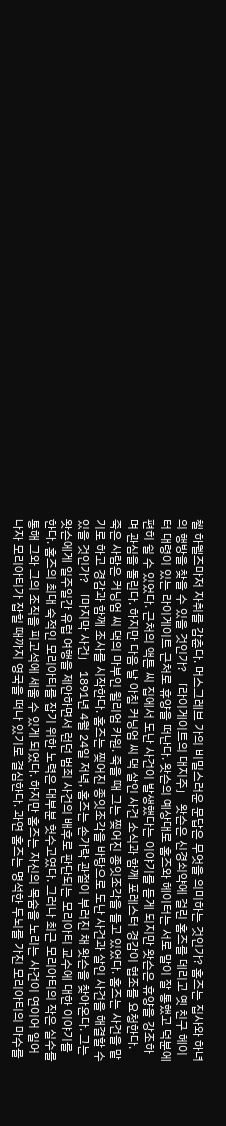첼 하웰즈마저 자취를 감춘다. 머스그레브 가의 비밀스러운 문답은 무엇을 의미하는 것인가? 홈즈는 집사와 하녀의 행방을 찾을 수 있을 것인가? 「라이게이트의 대지주」 왓슨은 신경쇠약에 걸린 홈즈를 데리고 옛 친구 헤이터 대령이 있는 라이게이트 근처로 휴양을 떠난다. 왓슨의 예상대로 홈즈와 헤이터는 서로 말이 잘 통했고 덕분에 편히 쉴 수 있었다. 근처의 액튼 씨 집에서 도난 사건이 발생했다는 이야기를 듣게 되지만 왓슨은 휴양을 강조하며 관심을 돌린다. 하지만 다음 날 아침 커닝엄 씨 댁 살인 사건 소식과 함께 포레스터 경감이 협조를 요청한다. 죽은 사람은 커닝엄 씨 댁의 마부인 윌리엄 카원. 죽을 때 그는 찢어진 종잇조각을 들고 있었다. 홈즈는 사건을 맡기로 하고 경감과 함께 조사를 시작한다. 홈즈는 찢어진 종잇조각을 바탕으로 도난 사건과 살인 사건을 해결할 수 있을 것인가? 「마지막 사건」 1891년 4월 24일 저녁, 홈즈는 손가락 관절이 부러진 채 왓슨을 찾아온다. 그는 왓슨에게 일주일간 유럽 여행을 제안하면서 런던 범죄 사건의 배후로 판단되는 모리아티 교수에 대한 이야기를 한다. 홈즈의 최대 숙적인 모리아티를 잡기 위한 노력은 대부분 헛수고였다. 그러나 최근 모리아티의 작은 실수를 통해 그와 그의 조직을 피고석에 세울 수 있게 되었다. 하지만 홈즈는 자신의 목숨을 노리는 사건이 연이어 일어나자 모리아티가 잡힐 때까지 영국을 떠나 있기로 결심한다. 과연 홈즈는 명석한 두뇌를 가진 모리아티의 마수를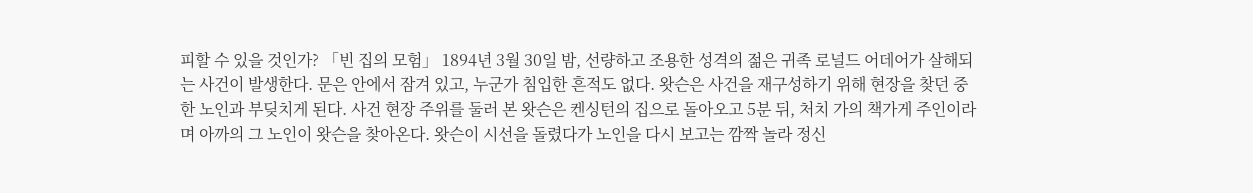피할 수 있을 것인가? 「빈 집의 모험」 1894년 3월 30일 밤, 선량하고 조용한 성격의 젊은 귀족 로널드 어데어가 살해되는 사건이 발생한다. 문은 안에서 잠겨 있고, 누군가 침입한 흔적도 없다. 왓슨은 사건을 재구성하기 위해 현장을 찾던 중 한 노인과 부딪치게 된다. 사건 현장 주위를 둘러 본 왓슨은 켄싱턴의 집으로 돌아오고 5분 뒤, 처치 가의 책가게 주인이라며 아까의 그 노인이 왓슨을 찾아온다. 왓슨이 시선을 돌렸다가 노인을 다시 보고는 깜짝 놀라 정신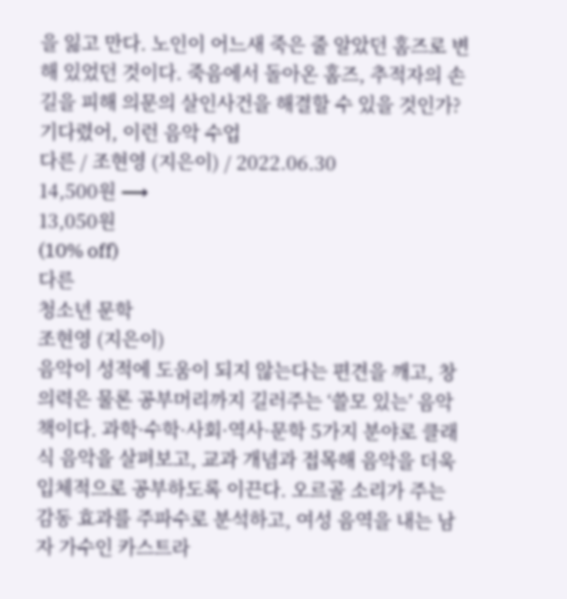을 잃고 만다. 노인이 어느새 죽은 줄 알았던 홈즈로 변해 있었던 것이다. 죽음에서 돌아온 홈즈, 추적자의 손길을 피해 의문의 살인사건을 해결할 수 있을 것인가?
기다렸어, 이런 음악 수업
다른 / 조현영 (지은이) / 2022.06.30
14,500원 ⟶
13,050원
(10% off)
다른
청소년 문학
조현영 (지은이)
음악이 성적에 도움이 되지 않는다는 편견을 깨고, 창의력은 물론 공부머리까지 길러주는 ‘쓸모 있는’ 음악책이다. 과학·수학·사회·역사·문학 5가지 분야로 클래식 음악을 살펴보고, 교과 개념과 접목해 음악을 더욱 입체적으로 공부하도록 이끈다. 오르골 소리가 주는 감동 효과를 주파수로 분석하고, 여성 음역을 내는 남자 가수인 카스트라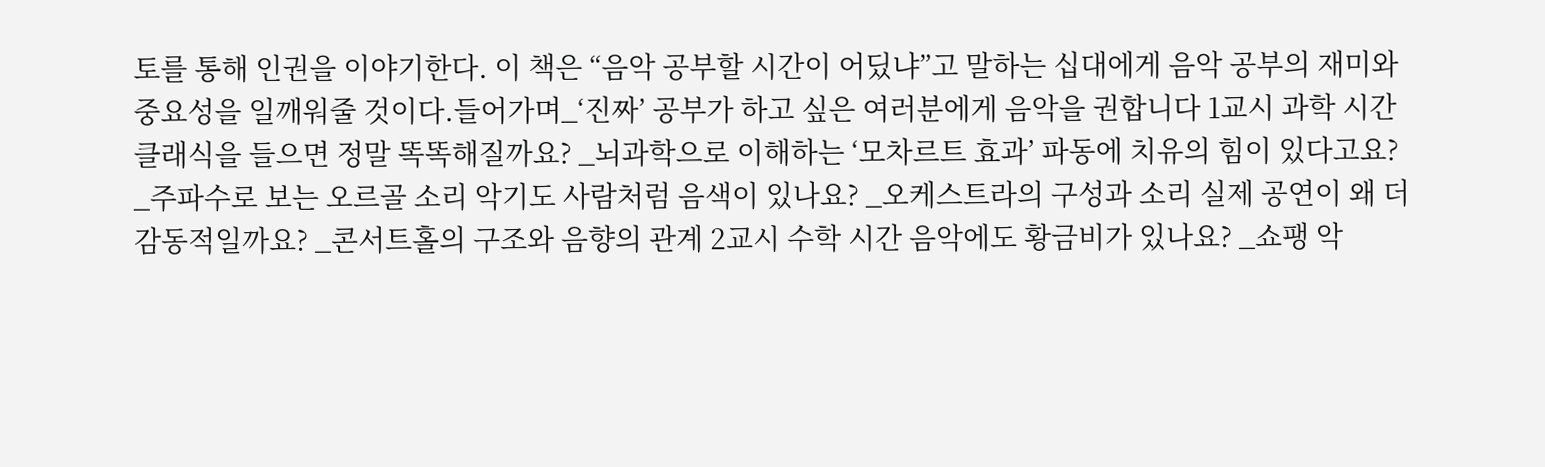토를 통해 인권을 이야기한다. 이 책은 “음악 공부할 시간이 어딨냐”고 말하는 십대에게 음악 공부의 재미와 중요성을 일깨워줄 것이다.들어가며_‘진짜’ 공부가 하고 싶은 여러분에게 음악을 권합니다 1교시 과학 시간 클래식을 들으면 정말 똑똑해질까요? _뇌과학으로 이해하는 ‘모차르트 효과’ 파동에 치유의 힘이 있다고요? _주파수로 보는 오르골 소리 악기도 사람처럼 음색이 있나요? _오케스트라의 구성과 소리 실제 공연이 왜 더 감동적일까요? _콘서트홀의 구조와 음향의 관계 2교시 수학 시간 음악에도 황금비가 있나요? _쇼팽 악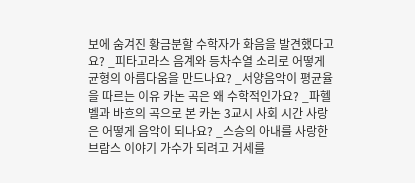보에 숨겨진 황금분할 수학자가 화음을 발견했다고요? _피타고라스 음계와 등차수열 소리로 어떻게 균형의 아름다움을 만드나요? _서양음악이 평균율을 따르는 이유 카논 곡은 왜 수학적인가요? _파헬벨과 바흐의 곡으로 본 카논 3교시 사회 시간 사랑은 어떻게 음악이 되나요? _스승의 아내를 사랑한 브람스 이야기 가수가 되려고 거세를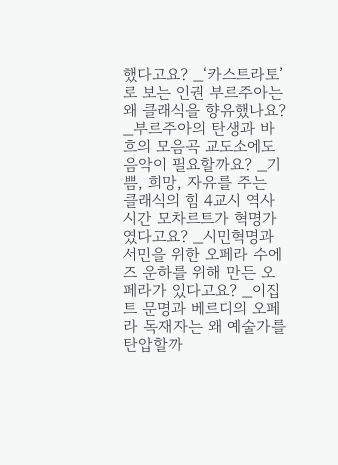했다고요? _‘카스트라토’로 보는 인권 부르주아는 왜 클래식을 향유했나요? _부르주아의 탄생과 바흐의 모음곡 교도소에도 음악이 필요할까요? _기쁨, 희망, 자유를 주는 클래식의 힘 4교시 역사 시간 모차르트가 혁명가였다고요? _시민혁명과 서민을 위한 오페라 수에즈 운하를 위해 만든 오페라가 있다고요? _이집트 문명과 베르디의 오페라 독재자는 왜 예술가를 탄압할까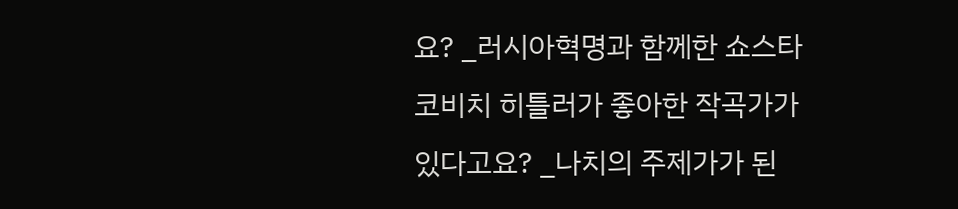요? _러시아혁명과 함께한 쇼스타코비치 히틀러가 좋아한 작곡가가 있다고요? _나치의 주제가가 된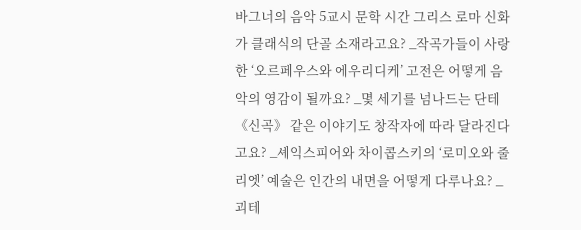바그너의 음악 5교시 문학 시간 그리스 로마 신화가 클래식의 단골 소재라고요? _작곡가들이 사랑한 ‘오르페우스와 에우리디케’ 고전은 어떻게 음악의 영감이 될까요? _몇 세기를 넘나드는 단테 《신곡》 같은 이야기도 창작자에 따라 달라진다고요? _셰익스피어와 차이콥스키의 ‘로미오와 줄리엣’ 예술은 인간의 내면을 어떻게 다루나요? _괴테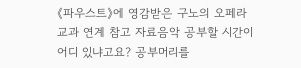《파우스트》에 영감받은 구노의 오페라 교과 연계 참고 자료음악 공부할 시간이 어디 있냐고요? 공부머리를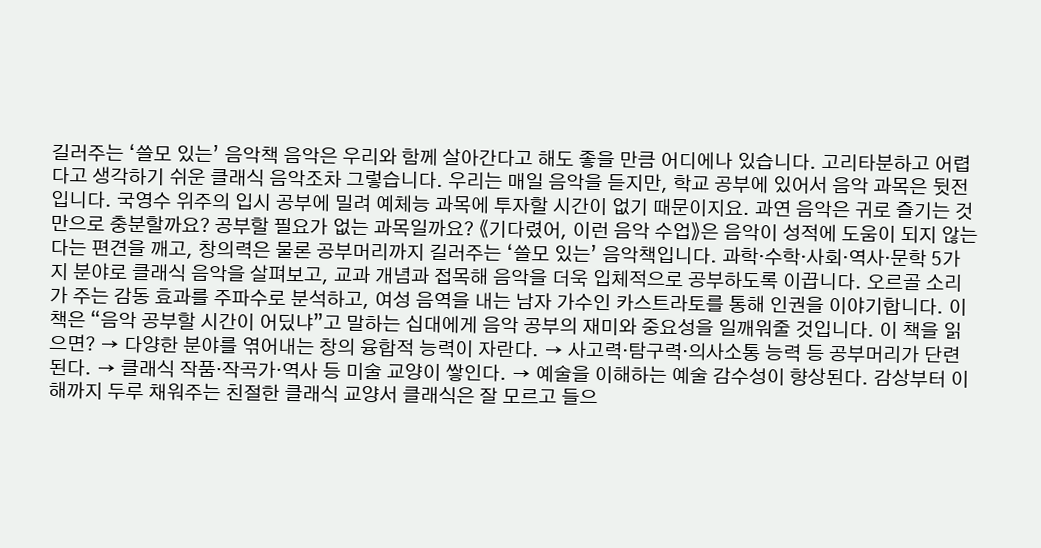길러주는 ‘쓸모 있는’ 음악책 음악은 우리와 함께 살아간다고 해도 좋을 만큼 어디에나 있습니다. 고리타분하고 어렵다고 생각하기 쉬운 클래식 음악조차 그렇습니다. 우리는 매일 음악을 듣지만, 학교 공부에 있어서 음악 과목은 뒷전입니다. 국영수 위주의 입시 공부에 밀려 예체능 과목에 투자할 시간이 없기 때문이지요. 과연 음악은 귀로 즐기는 것만으로 충분할까요? 공부할 필요가 없는 과목일까요? 《기다렸어, 이런 음악 수업》은 음악이 성적에 도움이 되지 않는다는 편견을 깨고, 창의력은 물론 공부머리까지 길러주는 ‘쓸모 있는’ 음악책입니다. 과학‧수학‧사회‧역사‧문학 5가지 분야로 클래식 음악을 살펴보고, 교과 개념과 접목해 음악을 더욱 입체적으로 공부하도록 이끕니다. 오르골 소리가 주는 감동 효과를 주파수로 분석하고, 여성 음역을 내는 남자 가수인 카스트라토를 통해 인권을 이야기합니다. 이 책은 “음악 공부할 시간이 어딨냐”고 말하는 십대에게 음악 공부의 재미와 중요성을 일깨워줄 것입니다. 이 책을 읽으면? → 다양한 분야를 엮어내는 창의 융합적 능력이 자란다. → 사고력‧탐구력‧의사소통 능력 등 공부머리가 단련된다. → 클래식 작품‧작곡가‧역사 등 미술 교양이 쌓인다. → 예술을 이해하는 예술 감수성이 향상된다. 감상부터 이해까지 두루 채워주는 친절한 클래식 교양서 클래식은 잘 모르고 들으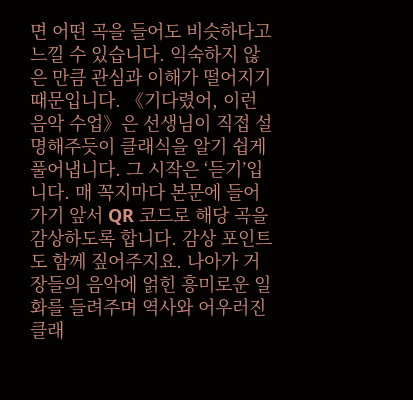면 어떤 곡을 들어도 비슷하다고 느낄 수 있습니다. 익숙하지 않은 만큼 관심과 이해가 떨어지기 때문입니다. 《기다렸어, 이런 음악 수업》은 선생님이 직접 설명해주듯이 클래식을 알기 쉽게 풀어냅니다. 그 시작은 ‘듣기’입니다. 매 꼭지마다 본문에 들어가기 앞서 QR 코드로 해당 곡을 감상하도록 합니다. 감상 포인트도 함께 짚어주지요. 나아가 거장들의 음악에 얽힌 흥미로운 일화를 들려주며 역사와 어우러진 클래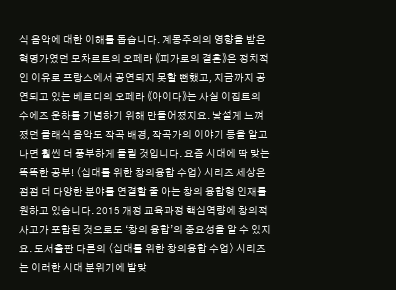식 음악에 대한 이해를 돕습니다. 계몽주의의 영향을 받은 혁명가였던 모차르트의 오페라 《피가로의 결혼》은 정치적인 이유로 프랑스에서 공연되지 못할 뻔했고, 지금까지 공연되고 있는 베르디의 오페라 《아이다》는 사실 이집트의 수에즈 운하를 기념하기 위해 만들어졌지요. 낯설게 느껴졌던 클래식 음악도 작곡 배경, 작곡가의 이야기 등을 알고 나면 훨씬 더 풍부하게 들릴 것입니다. 요즘 시대에 딱 맞는 똑똑한 공부! 〈십대를 위한 창의융합 수업〉 시리즈 세상은 점점 더 다양한 분야를 연결할 줄 아는 창의 융합형 인재를 원하고 있습니다. 2015 개정 교육과정 핵심역량에 창의적 사고가 포함된 것으로도 ‘창의 융합’의 중요성을 알 수 있지요. 도서출판 다른의 〈십대를 위한 창의융합 수업〉 시리즈는 이러한 시대 분위기에 발맞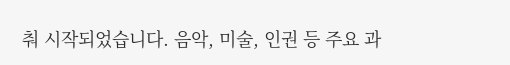춰 시작되었습니다. 음악, 미술, 인권 등 주요 과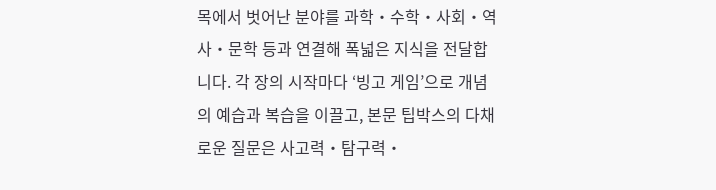목에서 벗어난 분야를 과학‧수학‧사회‧역사‧문학 등과 연결해 폭넓은 지식을 전달합니다. 각 장의 시작마다 ‘빙고 게임’으로 개념의 예습과 복습을 이끌고, 본문 팁박스의 다채로운 질문은 사고력‧탐구력‧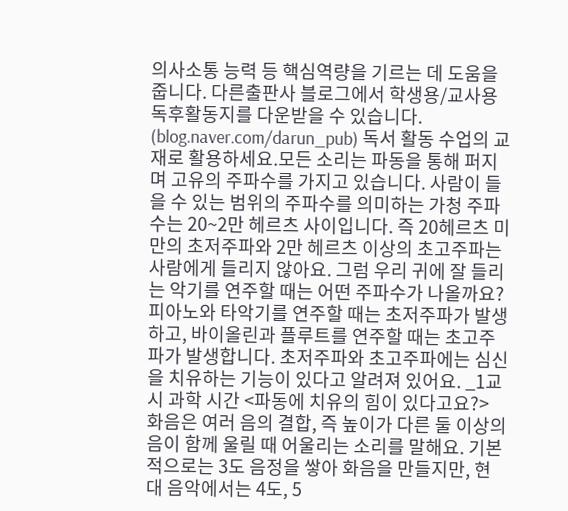의사소통 능력 등 핵심역량을 기르는 데 도움을 줍니다. 다른출판사 블로그에서 학생용/교사용 독후활동지를 다운받을 수 있습니다. (blog.naver.com/darun_pub) 독서 활동 수업의 교재로 활용하세요.모든 소리는 파동을 통해 퍼지며 고유의 주파수를 가지고 있습니다. 사람이 들을 수 있는 범위의 주파수를 의미하는 가청 주파수는 20~2만 헤르츠 사이입니다. 즉 20헤르츠 미만의 초저주파와 2만 헤르츠 이상의 초고주파는 사람에게 들리지 않아요. 그럼 우리 귀에 잘 들리는 악기를 연주할 때는 어떤 주파수가 나올까요?피아노와 타악기를 연주할 때는 초저주파가 발생하고, 바이올린과 플루트를 연주할 때는 초고주파가 발생합니다. 초저주파와 초고주파에는 심신을 치유하는 기능이 있다고 알려져 있어요. _1교시 과학 시간 <파동에 치유의 힘이 있다고요?> 화음은 여러 음의 결합, 즉 높이가 다른 둘 이상의 음이 함께 울릴 때 어울리는 소리를 말해요. 기본적으로는 3도 음정을 쌓아 화음을 만들지만, 현대 음악에서는 4도, 5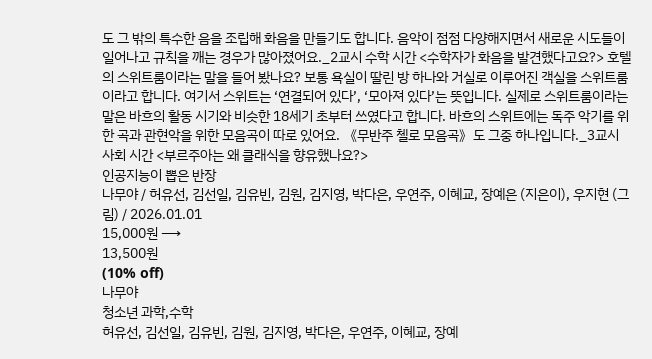도 그 밖의 특수한 음을 조립해 화음을 만들기도 합니다. 음악이 점점 다양해지면서 새로운 시도들이 일어나고 규칙을 깨는 경우가 많아졌어요._2교시 수학 시간 <수학자가 화음을 발견했다고요?> 호텔의 스위트룸이라는 말을 들어 봤나요? 보통 욕실이 딸린 방 하나와 거실로 이루어진 객실을 스위트룸이라고 합니다. 여기서 스위트는 ‘연결되어 있다’, ‘모아져 있다’는 뜻입니다. 실제로 스위트룸이라는 말은 바흐의 활동 시기와 비슷한 18세기 초부터 쓰였다고 합니다. 바흐의 스위트에는 독주 악기를 위한 곡과 관현악을 위한 모음곡이 따로 있어요. 《무반주 첼로 모음곡》도 그중 하나입니다._3교시 사회 시간 <부르주아는 왜 클래식을 향유했나요?>
인공지능이 뽑은 반장
나무야 / 허유선, 김선일, 김유빈, 김원, 김지영, 박다은, 우연주, 이혜교, 장예은 (지은이), 우지현 (그림) / 2026.01.01
15,000원 ⟶
13,500원
(10% off)
나무야
청소년 과학,수학
허유선, 김선일, 김유빈, 김원, 김지영, 박다은, 우연주, 이혜교, 장예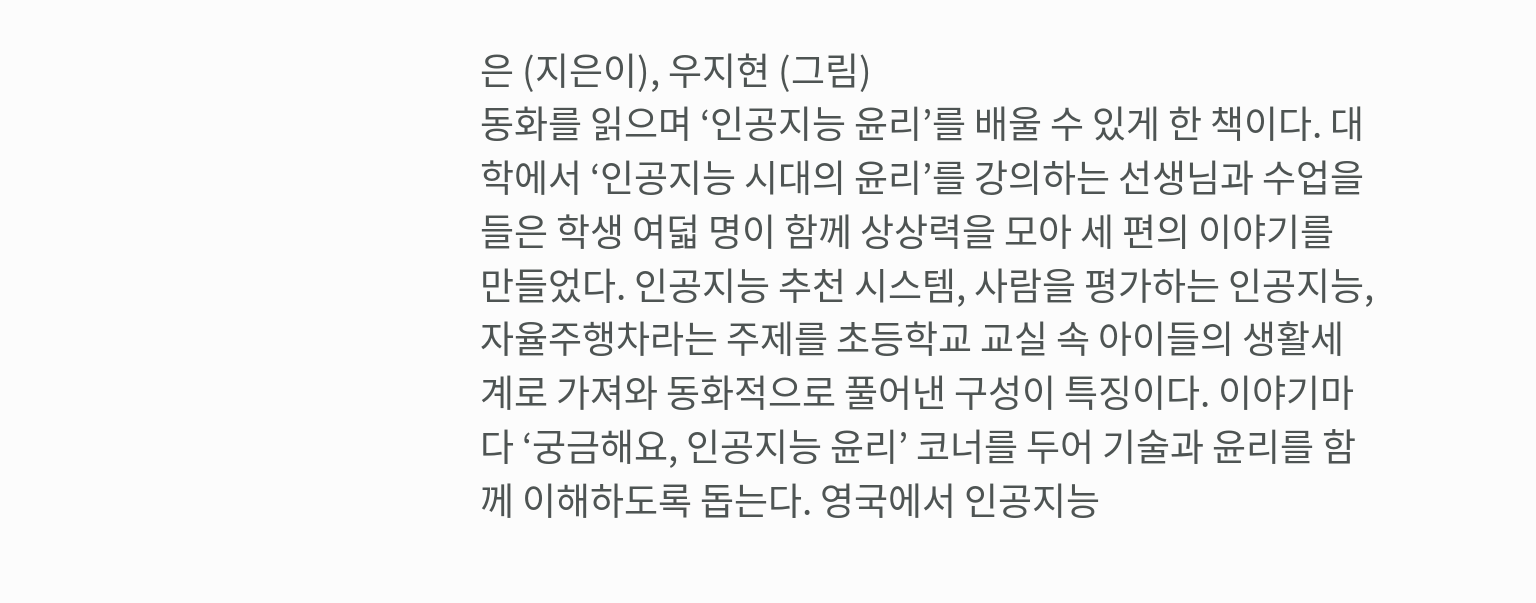은 (지은이), 우지현 (그림)
동화를 읽으며 ‘인공지능 윤리’를 배울 수 있게 한 책이다. 대학에서 ‘인공지능 시대의 윤리’를 강의하는 선생님과 수업을 들은 학생 여덟 명이 함께 상상력을 모아 세 편의 이야기를 만들었다. 인공지능 추천 시스템, 사람을 평가하는 인공지능, 자율주행차라는 주제를 초등학교 교실 속 아이들의 생활세계로 가져와 동화적으로 풀어낸 구성이 특징이다. 이야기마다 ‘궁금해요, 인공지능 윤리’ 코너를 두어 기술과 윤리를 함께 이해하도록 돕는다. 영국에서 인공지능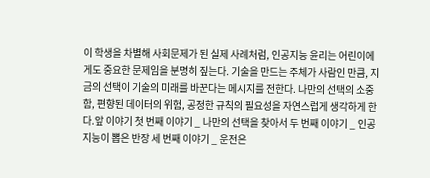이 학생을 차별해 사회문제가 된 실제 사례처럼, 인공지능 윤리는 어린이에게도 중요한 문제임을 분명히 짚는다. 기술을 만드는 주체가 사람인 만큼, 지금의 선택이 기술의 미래를 바꾼다는 메시지를 전한다. 나만의 선택의 소중함, 편향된 데이터의 위험, 공정한 규칙의 필요성을 자연스럽게 생각하게 한다.앞 이야기 첫 번째 이야기 _ 나만의 선택을 찾아서 두 번째 이야기 _ 인공지능이 뽑은 반장 세 번째 이야기 _ 운전은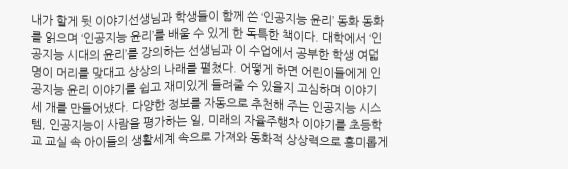내가 할게 뒷 이야기선생님과 학생들이 함께 쓴 ‘인공지능 윤리’ 동화 동화를 읽으며 ‘인공지능 윤리’를 배울 수 있게 한 독특한 책이다. 대학에서 ‘인공지능 시대의 윤리’를 강의하는 선생님과 이 수업에서 공부한 학생 여덟 명이 머리를 맞대고 상상의 나래를 펼쳤다. 어떻게 하면 어린이들에게 인공지능 윤리 이야기를 쉽고 재미있게 들려줄 수 있을지 고심하며 이야기 세 개를 만들어냈다. 다양한 정보를 자동으로 추천해 주는 인공지능 시스템, 인공지능이 사람을 평가하는 일, 미래의 자율주행차 이야기를 초등학교 교실 속 아이들의 생활세계 속으로 가져와 동화적 상상력으로 흥미롭게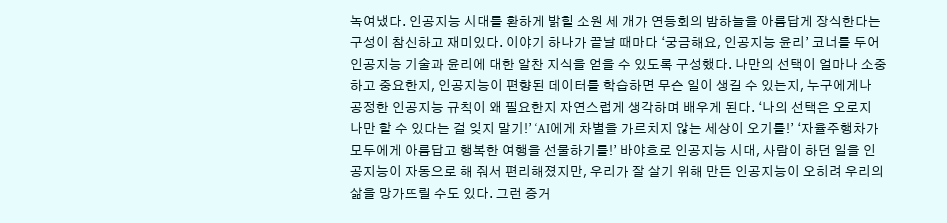녹여냈다. 인공지능 시대를 환하게 밝힐 소원 세 개가 연등회의 밤하늘을 아름답게 장식한다는 구성이 참신하고 재미있다. 이야기 하나가 끝날 때마다 ‘궁금해요, 인공지능 윤리’ 코너를 두어 인공지능 기술과 윤리에 대한 알찬 지식을 얻을 수 있도록 구성했다. 나만의 선택이 얼마나 소중하고 중요한지, 인공지능이 편향된 데이터를 학습하면 무슨 일이 생길 수 있는지, 누구에게나 공정한 인공지능 규칙이 왜 필요한지 자연스럽게 생각하며 배우게 된다. ‘나의 선택은 오로지 나만 할 수 있다는 걸 잊지 말기!’ ‘AI에게 차별을 가르치지 않는 세상이 오기를!’ ‘자율주행차가 모두에게 아름답고 행복한 여행을 선물하기를!’ 바야흐로 인공지능 시대, 사람이 하던 일을 인공지능이 자동으로 해 줘서 편리해졌지만, 우리가 잘 살기 위해 만든 인공지능이 오히려 우리의 삶을 망가뜨릴 수도 있다. 그런 증거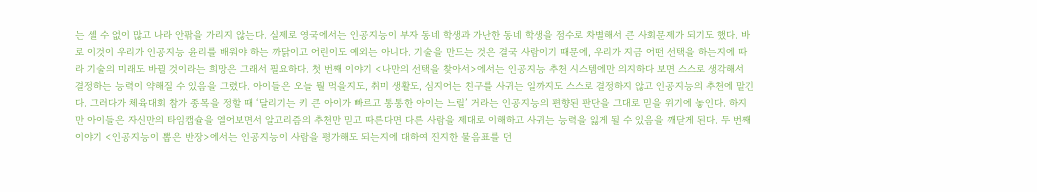는 셀 수 없이 많고 나라 안팎을 가리지 않는다. 실제로 영국에서는 인공지능이 부자 동네 학생과 가난한 동네 학생을 점수로 차별해서 큰 사회문제가 되기도 했다. 바로 이것이 우리가 인공지능 윤리를 배워야 하는 까닭이고 어린이도 예외는 아니다. 기술을 만드는 것은 결국 사람이기 때문에, 우리가 지금 어떤 선택을 하는지에 따라 기술의 미래도 바뀔 것이라는 희망은 그래서 필요하다. 첫 번째 이야기 <나만의 선택을 찾아서>에서는 인공지능 추천 시스템에만 의지하다 보면 스스로 생각해서 결정하는 능력이 약해질 수 있음을 그렸다. 아이들은 오늘 뭘 먹을지도, 취미 생활도, 심지어는 친구를 사귀는 일까지도 스스로 결정하지 않고 인공지능의 추천에 맡긴다. 그러다가 체육대회 참가 종목을 정할 때 ‘달리기는 키 큰 아이가 빠르고 통통한 아이는 느릴’ 거라는 인공지능의 편향된 판단을 그대로 믿을 위기에 놓인다. 하지만 아이들은 자신만의 타임캡슐을 열어보면서 알고리즘의 추천만 믿고 따른다면 다른 사람을 제대로 이해하고 사귀는 능력을 잃게 될 수 있음을 깨닫게 된다. 두 번째 이야기 <인공지능이 뽑은 반장>에서는 인공지능이 사람을 평가해도 되는지에 대하여 진지한 물음표를 던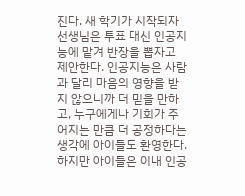진다. 새 학기가 시작되자 선생님은 투표 대신 인공지능에 맡겨 반장을 뽑자고 제안한다. 인공지능은 사람과 달리 마음의 영향을 받지 않으니까 더 믿을 만하고, 누구에게나 기회가 주어지는 만큼 더 공정하다는 생각에 아이들도 환영한다. 하지만 아이들은 이내 인공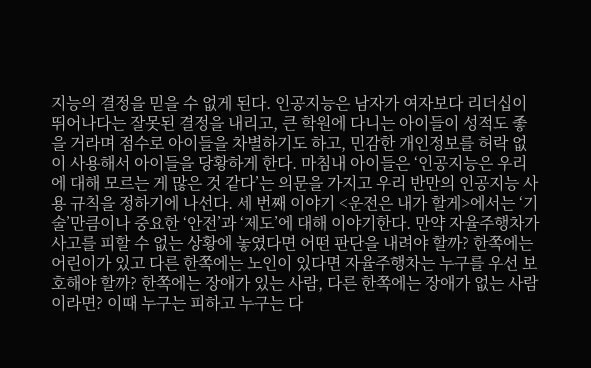지능의 결정을 믿을 수 없게 된다. 인공지능은 남자가 여자보다 리더십이 뛰어나다는 잘못된 결정을 내리고, 큰 학원에 다니는 아이들이 성적도 좋을 거라며 점수로 아이들을 차별하기도 하고, 민감한 개인정보를 허락 없이 사용해서 아이들을 당황하게 한다. 마침내 아이들은 ‘인공지능은 우리에 대해 모르는 게 많은 것 같다’는 의문을 가지고 우리 반만의 인공지능 사용 규칙을 정하기에 나선다. 세 번째 이야기 <운전은 내가 할게>에서는 ‘기술’만큼이나 중요한 ‘안전’과 ‘제도’에 대해 이야기한다. 만약 자율주행차가 사고를 피할 수 없는 상황에 놓였다면 어떤 판단을 내려야 할까? 한쪽에는 어린이가 있고 다른 한쪽에는 노인이 있다면 자율주행차는 누구를 우선 보호해야 할까? 한쪽에는 장애가 있는 사람, 다른 한쪽에는 장애가 없는 사람이라면? 이때 누구는 피하고 누구는 다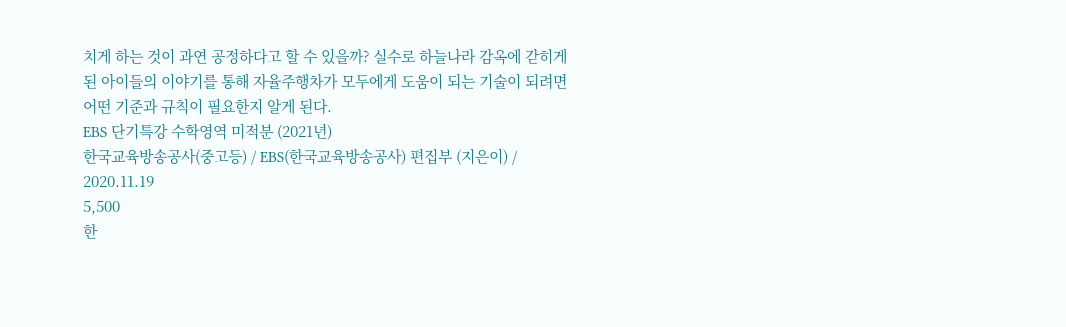치게 하는 것이 과연 공정하다고 할 수 있을까? 실수로 하늘나라 감옥에 갇히게 된 아이들의 이야기를 통해 자율주행차가 모두에게 도움이 되는 기술이 되려면 어떤 기준과 규칙이 필요한지 알게 된다.
EBS 단기특강 수학영역 미적분 (2021년)
한국교육방송공사(중고등) / EBS(한국교육방송공사) 편집부 (지은이) / 2020.11.19
5,500
한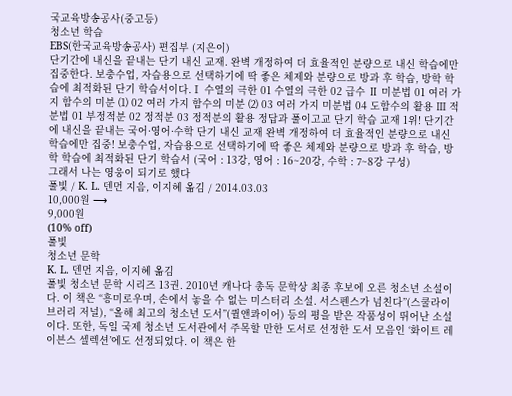국교육방송공사(중고등)
청소년 학습
EBS(한국교육방송공사) 편집부 (지은이)
단기간에 내신을 끝내는 단기 내신 교재. 완벽 개정하여 더 효율적인 분량으로 내신 학습에만 집중한다. 보충수업, 자습용으로 선택하기에 딱 좋은 체제와 분량으로 방과 후 학습, 방학 학습에 최적화된 단기 학습서이다.Ⅰ 수열의 극한 01 수열의 극한 02 급수 Ⅱ 미분법 01 여러 가지 함수의 미분 ⑴ 02 여러 가지 함수의 미분 ⑵ 03 여러 가지 미분법 04 도함수의 활용 Ⅲ 적분법 01 부정적분 02 정적분 03 정적분의 활용 정답과 풀이고교 단기 학습 교재 1위! 단기간에 내신을 끝내는 국어·영어·수학 단기 내신 교재 완벽 개정하여 더 효율적인 분량으로 내신 학습에만 집중! 보충수업, 자습용으로 선택하기에 딱 좋은 체제와 분량으로 방과 후 학습, 방학 학습에 최적화된 단기 학습서 (국어 : 13강, 영어 : 16~20강, 수학 : 7~8강 구성)
그래서 나는 영웅이 되기로 했다
풀빛 / K. L. 덴먼 지음, 이지혜 옮김 / 2014.03.03
10,000원 ⟶
9,000원
(10% off)
풀빛
청소년 문학
K. L. 덴먼 지음, 이지혜 옮김
풀빛 청소년 문학 시리즈 13권. 2010년 캐나다 총독 문학상 최종 후보에 오른 청소년 소설이다. 이 책은 “흥미로우며, 손에서 놓을 수 없는 미스터리 소설. 서스펜스가 넘친다”(스쿨라이브러리 저널), “올해 최고의 청소년 도서”(퀼앤콰이어) 등의 평을 받은 작품성이 뛰어난 소설이다. 또한, 독일 국제 청소년 도서관에서 주목할 만한 도서로 선정한 도서 모음인 ‘화이트 레이븐스 셀렉션’에도 선정되었다. 이 책은 한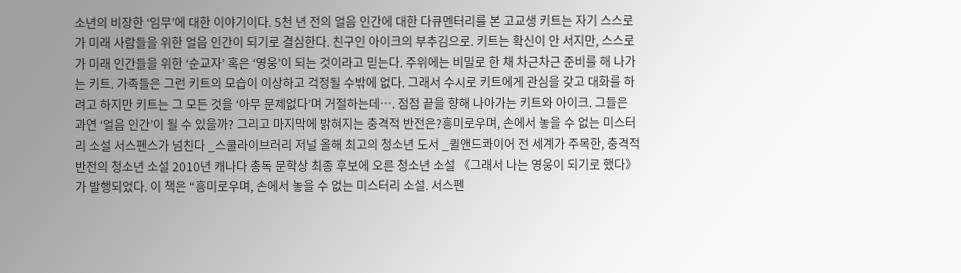소년의 비장한 ‘임무’에 대한 이야기이다. 5천 년 전의 얼음 인간에 대한 다큐멘터리를 본 고교생 키트는 자기 스스로가 미래 사람들을 위한 얼음 인간이 되기로 결심한다. 친구인 아이크의 부추김으로. 키트는 확신이 안 서지만, 스스로가 미래 인간들을 위한 ‘순교자’ 혹은 ‘영웅’이 되는 것이라고 믿는다. 주위에는 비밀로 한 채 차근차근 준비를 해 나가는 키트. 가족들은 그런 키트의 모습이 이상하고 걱정될 수밖에 없다. 그래서 수시로 키트에게 관심을 갖고 대화를 하려고 하지만 키트는 그 모든 것을 ‘아무 문제없다’며 거절하는데…. 점점 끝을 향해 나아가는 키트와 아이크. 그들은 과연 ‘얼음 인간’이 될 수 있을까? 그리고 마지막에 밝혀지는 충격적 반전은?흥미로우며, 손에서 놓을 수 없는 미스터리 소설 서스펜스가 넘친다 _스쿨라이브러리 저널 올해 최고의 청소년 도서 _퀼앤드콰이어 전 세계가 주목한, 충격적 반전의 청소년 소설 2010년 캐나다 총독 문학상 최종 후보에 오른 청소년 소설 《그래서 나는 영웅이 되기로 했다》가 발행되었다. 이 책은 “흥미로우며, 손에서 놓을 수 없는 미스터리 소설. 서스펜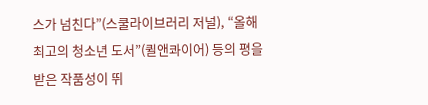스가 넘친다”(스쿨라이브러리 저널), “올해 최고의 청소년 도서”(퀼앤콰이어) 등의 평을 받은 작품성이 뛰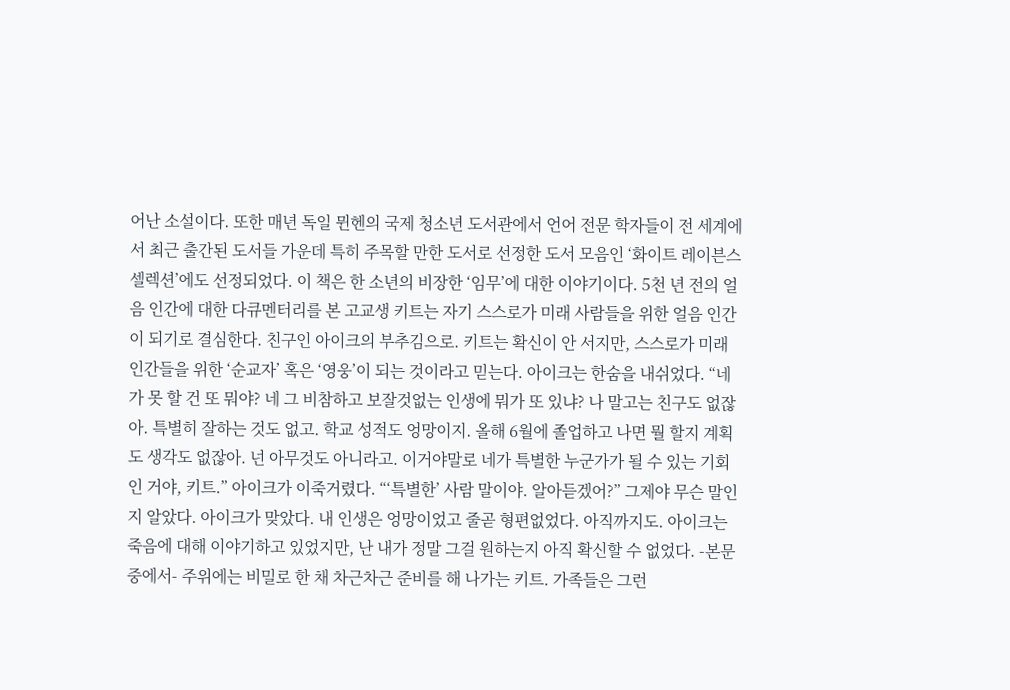어난 소설이다. 또한 매년 독일 뮌헨의 국제 청소년 도서관에서 언어 전문 학자들이 전 세계에서 최근 출간된 도서들 가운데 특히 주목할 만한 도서로 선정한 도서 모음인 ‘화이트 레이븐스 셀렉션’에도 선정되었다. 이 책은 한 소년의 비장한 ‘임무’에 대한 이야기이다. 5천 년 전의 얼음 인간에 대한 다큐멘터리를 본 고교생 키트는 자기 스스로가 미래 사람들을 위한 얼음 인간이 되기로 결심한다. 친구인 아이크의 부추김으로. 키트는 확신이 안 서지만, 스스로가 미래 인간들을 위한 ‘순교자’ 혹은 ‘영웅’이 되는 것이라고 믿는다. 아이크는 한숨을 내쉬었다. “네가 못 할 건 또 뭐야? 네 그 비참하고 보잘것없는 인생에 뭐가 또 있냐? 나 말고는 친구도 없잖아. 특별히 잘하는 것도 없고. 학교 성적도 엉망이지. 올해 6월에 졸업하고 나면 뭘 할지 계획도 생각도 없잖아. 넌 아무것도 아니라고. 이거야말로 네가 특별한 누군가가 될 수 있는 기회인 거야, 키트.” 아이크가 이죽거렸다. “‘특별한’ 사람 말이야. 알아듣겠어?” 그제야 무슨 말인지 알았다. 아이크가 맞았다. 내 인생은 엉망이었고 줄곧 형편없었다. 아직까지도. 아이크는 죽음에 대해 이야기하고 있었지만, 난 내가 정말 그걸 원하는지 아직 확신할 수 없었다. -본문 중에서- 주위에는 비밀로 한 채 차근차근 준비를 해 나가는 키트. 가족들은 그런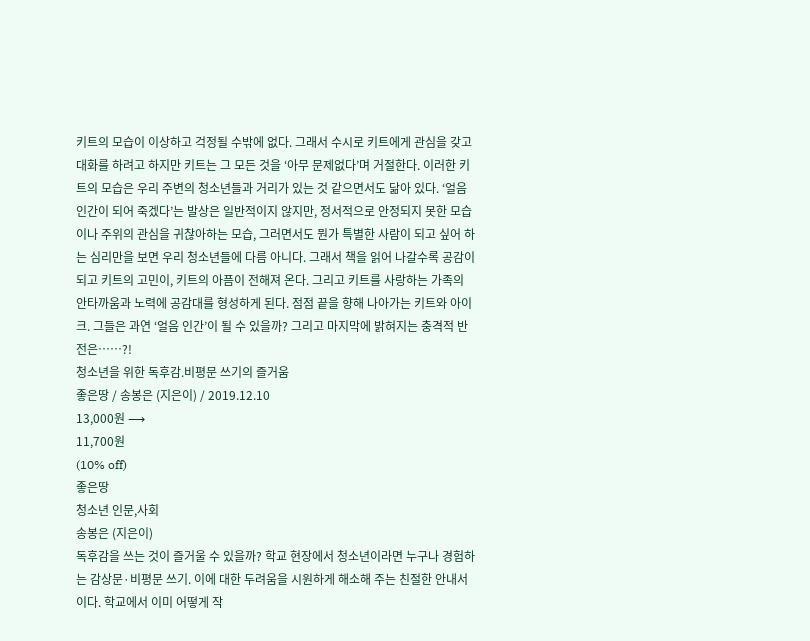키트의 모습이 이상하고 걱정될 수밖에 없다. 그래서 수시로 키트에게 관심을 갖고 대화를 하려고 하지만 키트는 그 모든 것을 ‘아무 문제없다’며 거절한다. 이러한 키트의 모습은 우리 주변의 청소년들과 거리가 있는 것 같으면서도 닮아 있다. ‘얼음 인간이 되어 죽겠다’는 발상은 일반적이지 않지만, 정서적으로 안정되지 못한 모습이나 주위의 관심을 귀찮아하는 모습, 그러면서도 뭔가 특별한 사람이 되고 싶어 하는 심리만을 보면 우리 청소년들에 다름 아니다. 그래서 책을 읽어 나갈수록 공감이 되고 키트의 고민이, 키트의 아픔이 전해져 온다. 그리고 키트를 사랑하는 가족의 안타까움과 노력에 공감대를 형성하게 된다. 점점 끝을 향해 나아가는 키트와 아이크. 그들은 과연 ‘얼음 인간’이 될 수 있을까? 그리고 마지막에 밝혀지는 충격적 반전은……?!
청소년을 위한 독후감.비평문 쓰기의 즐거움
좋은땅 / 송봉은 (지은이) / 2019.12.10
13,000원 ⟶
11,700원
(10% off)
좋은땅
청소년 인문,사회
송봉은 (지은이)
독후감을 쓰는 것이 즐거울 수 있을까? 학교 현장에서 청소년이라면 누구나 경험하는 감상문·비평문 쓰기. 이에 대한 두려움을 시원하게 해소해 주는 친절한 안내서이다. 학교에서 이미 어떻게 작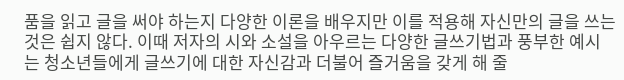품을 읽고 글을 써야 하는지 다양한 이론을 배우지만 이를 적용해 자신만의 글을 쓰는 것은 쉽지 않다. 이때 저자의 시와 소설을 아우르는 다양한 글쓰기법과 풍부한 예시는 청소년들에게 글쓰기에 대한 자신감과 더불어 즐거움을 갖게 해 줄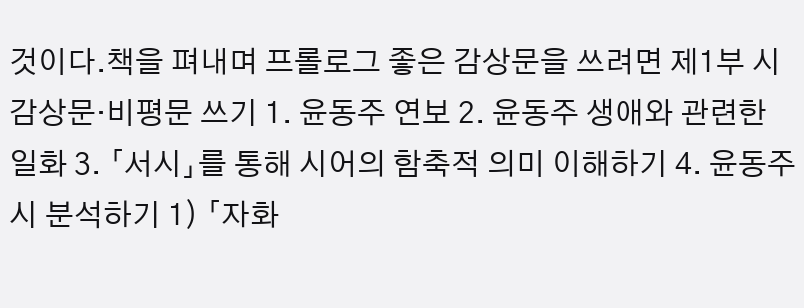것이다.책을 펴내며 프롤로그 좋은 감상문을 쓰려면 제1부 시 감상문·비평문 쓰기 1. 윤동주 연보 2. 윤동주 생애와 관련한 일화 3. 「서시」를 통해 시어의 함축적 의미 이해하기 4. 윤동주 시 분석하기 1) 「자화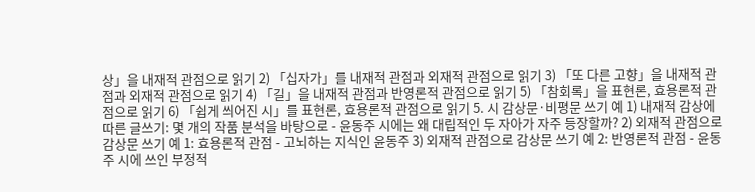상」을 내재적 관점으로 읽기 2) 「십자가」를 내재적 관점과 외재적 관점으로 읽기 3) 「또 다른 고향」을 내재적 관점과 외재적 관점으로 읽기 4) 「길」을 내재적 관점과 반영론적 관점으로 읽기 5) 「참회록」을 표현론, 효용론적 관점으로 읽기 6) 「쉽게 씌어진 시」를 표현론, 효용론적 관점으로 읽기 5. 시 감상문·비평문 쓰기 예 1) 내재적 감상에 따른 글쓰기: 몇 개의 작품 분석을 바탕으로 - 윤동주 시에는 왜 대립적인 두 자아가 자주 등장할까? 2) 외재적 관점으로 감상문 쓰기 예 1: 효용론적 관점 - 고뇌하는 지식인 윤동주 3) 외재적 관점으로 감상문 쓰기 예 2: 반영론적 관점 - 윤동주 시에 쓰인 부정적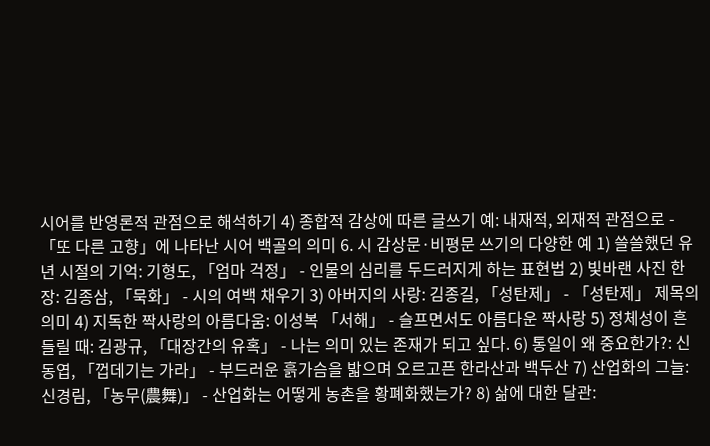시어를 반영론적 관점으로 해석하기 4) 종합적 감상에 따른 글쓰기 예: 내재적, 외재적 관점으로 - 「또 다른 고향」에 나타난 시어 백골의 의미 6. 시 감상문·비평문 쓰기의 다양한 예 1) 쓸쓸했던 유년 시절의 기억: 기형도, 「엄마 걱정」 - 인물의 심리를 두드러지게 하는 표현법 2) 빛바랜 사진 한 장: 김종삼, 「묵화」 - 시의 여백 채우기 3) 아버지의 사랑: 김종길, 「성탄제」 - 「성탄제」 제목의 의미 4) 지독한 짝사랑의 아름다움: 이성복 「서해」 - 슬프면서도 아름다운 짝사랑 5) 정체성이 흔들릴 때: 김광규, 「대장간의 유혹」 - 나는 의미 있는 존재가 되고 싶다. 6) 통일이 왜 중요한가?: 신동엽, 「껍데기는 가라」 - 부드러운 흙가슴을 밟으며 오르고픈 한라산과 백두산 7) 산업화의 그늘: 신경림, 「농무(農舞)」 - 산업화는 어떻게 농촌을 황폐화했는가? 8) 삶에 대한 달관: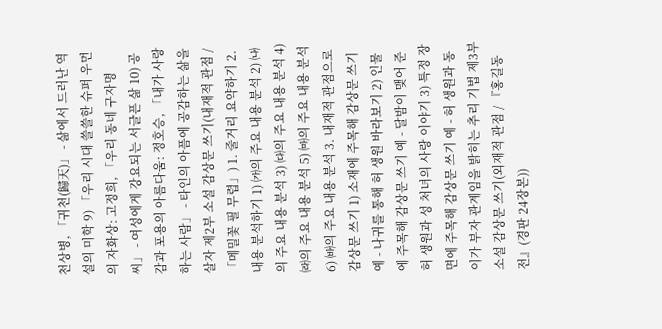천상병, 「귀천(歸天)」 - 삶에서 드러난 역설의 미학 9) 「우리 시대 쓸쓸한 슈퍼 우먼의 자화상: 고정희, 「우리 동네 구자명 씨」 - 여성에게 강요되는 서글픈 삶 10) 공감과 포용의 아름다움: 정호승, 「내가 사랑하는 사람」 - 타인의 아픔에 공감하는 삶을 살자 제2부 소설 감상문 쓰기(내재적 관점 / 「메밀꽃 필 무렵」) 1. 줄거리 요약하기 2. 내용 분석하기 1) ㈎의 주요 내용 분석 2) ㈏의 주요 내용 분석 3) ㈐의 주요 내용 분석 4) ㈑의 주요 내용 분석 5) ㈒의 주요 내용 분석 6) ㈓의 주요 내용 분석 3. 내재적 관점으로 감상문 쓰기 1) 소재에 주목해 감상문 쓰기 예 - 나귀를 통해 허 생원 바라보기 2) 인물에 주목해 감상문 쓰기 예 - 달밤이 맺어 준 허 생원과 성 처녀의 사랑 이야기 3) 특정 장면에 주목해 감상문 쓰기 예 - 허 생원과 동이가 부자 관계임을 밝히는 추리 기법 제3부 소설 감상문 쓰기(외재적 관점 / 『홍길동전』(경판 24장본))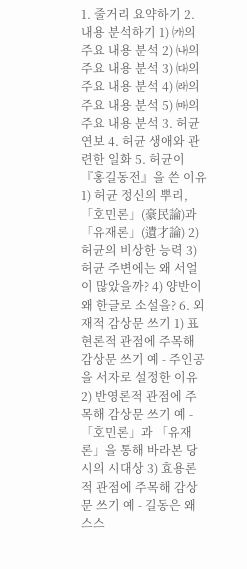1. 줄거리 요약하기 2. 내용 분석하기 1) ㈎의 주요 내용 분석 2) ㈏의 주요 내용 분석 3) ㈐의 주요 내용 분석 4) ㈑의 주요 내용 분석 5) ㈒의 주요 내용 분석 3. 허균 연보 4. 허균 생애와 관련한 일화 5. 허균이 『홍길동전』을 쓴 이유 1) 허균 정신의 뿌리, 「호민론」(豪民論)과 「유재론」(遺才論) 2) 허균의 비상한 능력 3) 허균 주변에는 왜 서얼이 많았을까? 4) 양반이 왜 한글로 소설을? 6. 외재적 감상문 쓰기 1) 표현론적 관점에 주목해 감상문 쓰기 예 - 주인공을 서자로 설정한 이유 2) 반영론적 관점에 주목해 감상문 쓰기 예 - 「호민론」과 「유재론」을 통해 바라본 당시의 시대상 3) 효용론적 관점에 주목해 감상문 쓰기 예 - 길동은 왜 스스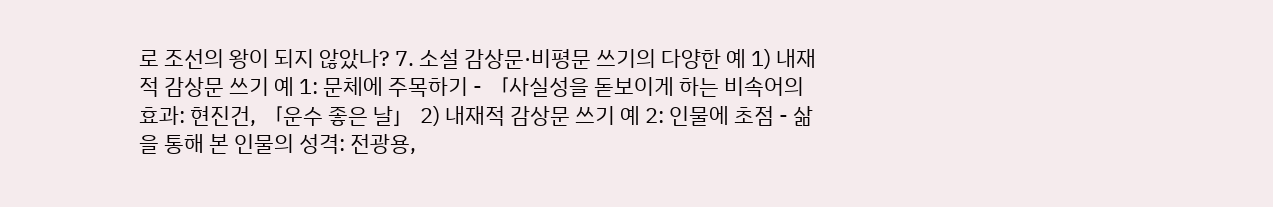로 조선의 왕이 되지 않았나? 7. 소설 감상문·비평문 쓰기의 다양한 예 1) 내재적 감상문 쓰기 예 1: 문체에 주목하기 - 「사실성을 돋보이게 하는 비속어의 효과: 현진건, 「운수 좋은 날」 2) 내재적 감상문 쓰기 예 2: 인물에 초점 - 삶을 통해 본 인물의 성격: 전광용,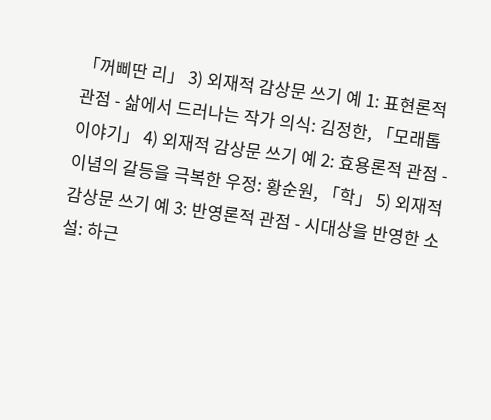「꺼삐딴 리」 3) 외재적 감상문 쓰기 예 1: 표현론적 관점 - 삶에서 드러나는 작가 의식: 김정한, 「모래톱 이야기」 4) 외재적 감상문 쓰기 예 2: 효용론적 관점 - 이념의 갈등을 극복한 우정: 황순원, 「학」 5) 외재적 감상문 쓰기 예 3: 반영론적 관점 - 시대상을 반영한 소설: 하근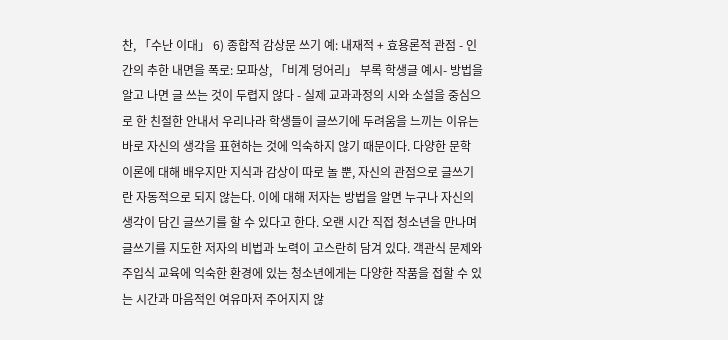찬, 「수난 이대」 6) 종합적 감상문 쓰기 예: 내재적 + 효용론적 관점 - 인간의 추한 내면을 폭로: 모파상, 「비계 덩어리」 부록 학생글 예시- 방법을 알고 나면 글 쓰는 것이 두렵지 않다 - 실제 교과과정의 시와 소설을 중심으로 한 친절한 안내서 우리나라 학생들이 글쓰기에 두려움을 느끼는 이유는 바로 자신의 생각을 표현하는 것에 익숙하지 않기 때문이다. 다양한 문학 이론에 대해 배우지만 지식과 감상이 따로 놀 뿐, 자신의 관점으로 글쓰기란 자동적으로 되지 않는다. 이에 대해 저자는 방법을 알면 누구나 자신의 생각이 담긴 글쓰기를 할 수 있다고 한다. 오랜 시간 직접 청소년을 만나며 글쓰기를 지도한 저자의 비법과 노력이 고스란히 담겨 있다. 객관식 문제와 주입식 교육에 익숙한 환경에 있는 청소년에게는 다양한 작품을 접할 수 있는 시간과 마음적인 여유마저 주어지지 않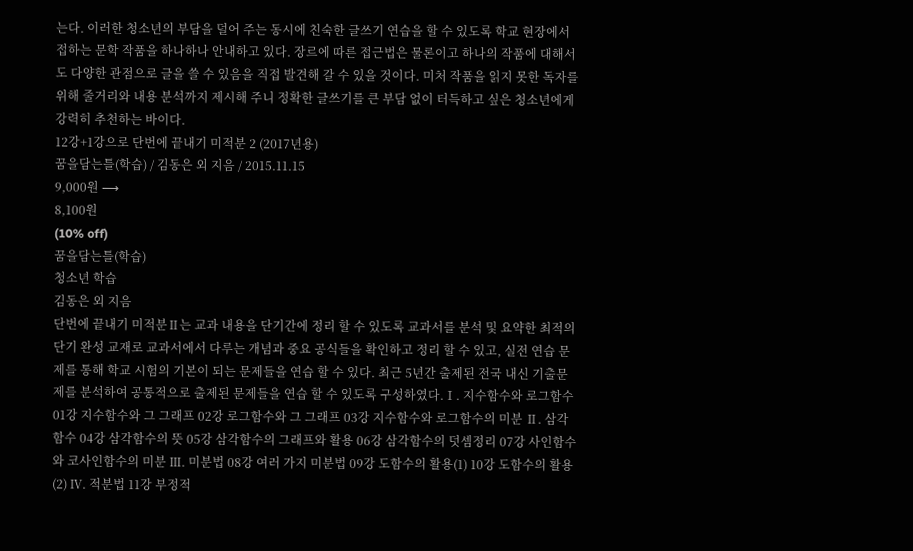는다. 이러한 청소년의 부담을 덜어 주는 동시에 친숙한 글쓰기 연습을 할 수 있도록 학교 현장에서 접하는 문학 작품을 하나하나 안내하고 있다. 장르에 따른 접근법은 물론이고 하나의 작품에 대해서도 다양한 관점으로 글을 쓸 수 있음을 직접 발견해 갈 수 있을 것이다. 미처 작품을 읽지 못한 독자를 위해 줄거리와 내용 분석까지 제시해 주니 정확한 글쓰기를 큰 부담 없이 터득하고 싶은 청소년에게 강력히 추천하는 바이다.
12강+1강으로 단번에 끝내기 미적분 2 (2017년용)
꿈을담는틀(학습) / 김동은 외 지음 / 2015.11.15
9,000원 ⟶
8,100원
(10% off)
꿈을담는틀(학습)
청소년 학습
김동은 외 지음
단번에 끝내기 미적분Ⅱ는 교과 내용을 단기간에 정리 할 수 있도록 교과서를 분석 및 요약한 최적의 단기 완성 교재로 교과서에서 다루는 개념과 중요 공식들을 확인하고 정리 할 수 있고, 실전 연습 문제를 통해 학교 시험의 기본이 되는 문제들을 연습 할 수 있다. 최근 5년간 출제된 전국 내신 기출문제를 분석하여 공통적으로 출제된 문제들을 연습 할 수 있도록 구성하였다.Ⅰ. 지수함수와 로그함수 01강 지수함수와 그 그래프 02강 로그함수와 그 그래프 03강 지수함수와 로그함수의 미분 Ⅱ. 삼각함수 04강 삼각함수의 뜻 05강 삼각함수의 그래프와 활용 06강 삼각함수의 덧셈정리 07강 사인함수와 코사인함수의 미분 Ⅲ. 미분법 08강 여러 가지 미분법 09강 도함수의 활용(1) 10강 도함수의 활용(2) Ⅳ. 적분법 11강 부정적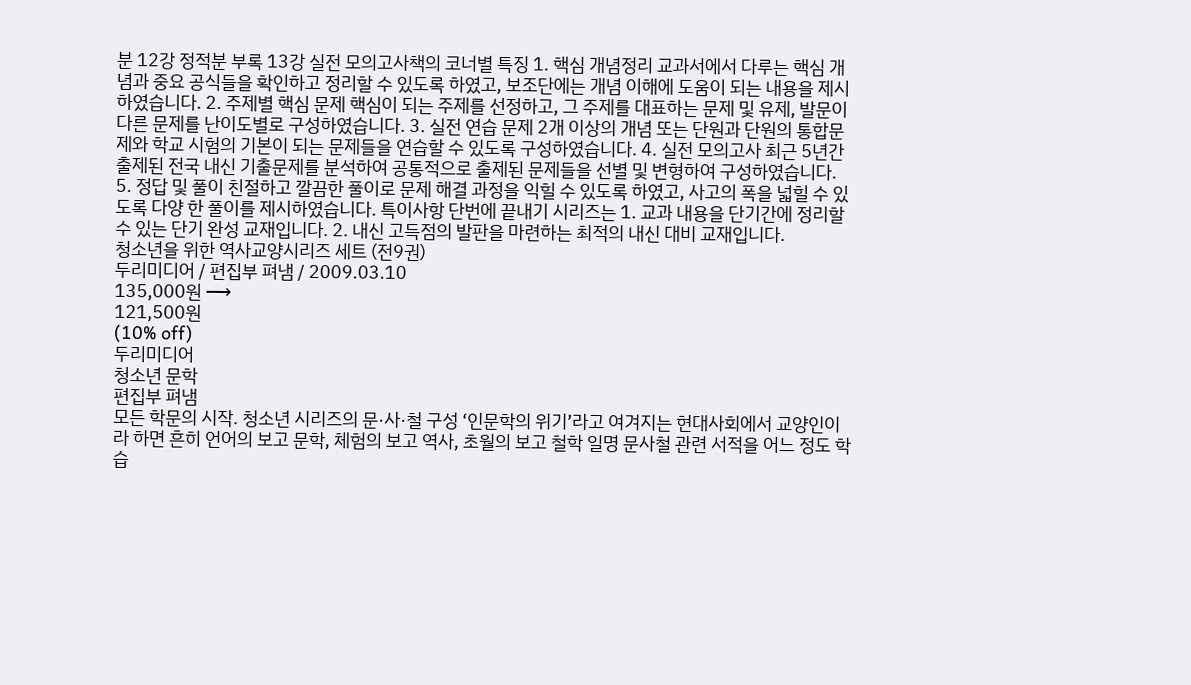분 12강 정적분 부록 13강 실전 모의고사책의 코너별 특징 1. 핵심 개념정리 교과서에서 다루는 핵심 개념과 중요 공식들을 확인하고 정리할 수 있도록 하였고, 보조단에는 개념 이해에 도움이 되는 내용을 제시하였습니다. 2. 주제별 핵심 문제 핵심이 되는 주제를 선정하고, 그 주제를 대표하는 문제 및 유제, 발문이 다른 문제를 난이도별로 구성하였습니다. 3. 실전 연습 문제 2개 이상의 개념 또는 단원과 단원의 통합문제와 학교 시험의 기본이 되는 문제들을 연습할 수 있도록 구성하였습니다. 4. 실전 모의고사 최근 5년간 출제된 전국 내신 기출문제를 분석하여 공통적으로 출제된 문제들을 선별 및 변형하여 구성하였습니다. 5. 정답 및 풀이 친절하고 깔끔한 풀이로 문제 해결 과정을 익힐 수 있도록 하였고, 사고의 폭을 넓힐 수 있도록 다양 한 풀이를 제시하였습니다. 특이사항 단번에 끝내기 시리즈는 1. 교과 내용을 단기간에 정리할 수 있는 단기 완성 교재입니다. 2. 내신 고득점의 발판을 마련하는 최적의 내신 대비 교재입니다.
청소년을 위한 역사교양시리즈 세트 (전9권)
두리미디어 / 편집부 펴냄 / 2009.03.10
135,000원 ⟶
121,500원
(10% off)
두리미디어
청소년 문학
편집부 펴냄
모든 학문의 시작. 청소년 시리즈의 문·사·철 구성 ‘인문학의 위기’라고 여겨지는 현대사회에서 교양인이라 하면 흔히 언어의 보고 문학, 체험의 보고 역사, 초월의 보고 철학 일명 문사철 관련 서적을 어느 정도 학습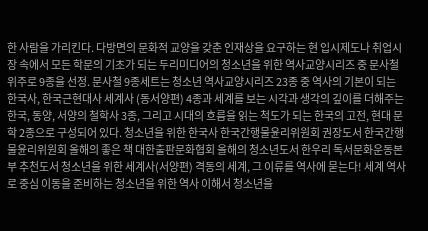한 사람을 가리킨다. 다방면의 문화적 교양을 갖춘 인재상을 요구하는 현 입시제도나 취업시장 속에서 모든 학문의 기초가 되는 두리미디어의 청소년을 위한 역사교양시리즈 중 문사철 위주로 9종을 선정. 문사철 9종세트는 청소년 역사교양시리즈 23종 중 역사의 기본이 되는 한국사, 한국근현대사 세계사 (동서양편) 4종과 세계를 보는 시각과 생각의 깊이를 더해주는 한국, 동양, 서양의 철학사 3종, 그리고 시대의 흐름을 읽는 척도가 되는 한국의 고전, 현대 문학 2종으로 구성되어 있다. 청소년을 위한 한국사 한국간행물윤리위원회 권장도서 한국간행물윤리위원회 올해의 좋은 책 대한출판문화협회 올해의 청소년도서 한우리 독서문화운동본부 추천도서 청소년을 위한 세계사(서양편) 격동의 세계, 그 이류를 역사에 묻는다! 세계 역사로 중심 이동을 준비하는 청소년을 위한 역사 이해서 청소년을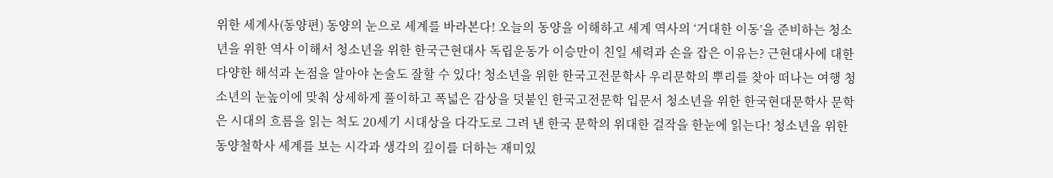위한 세계사(동양편) 동양의 눈으로 세계를 바라본다! 오늘의 동양을 이해하고 세계 역사의 ‘거대한 이동’을 준비하는 청소년을 위한 역사 이해서 청소년을 위한 한국근현대사 독립운동가 이승만이 친일 세력과 손을 잡은 이유는? 근현대사에 대한 다양한 해석과 논점을 알아야 논술도 잘할 수 있다! 청소년을 위한 한국고전문학사 우리문학의 뿌리를 찾아 떠나는 여행 청소년의 눈높이에 맞춰 상세하게 풀이하고 폭넓은 감상을 덧붙인 한국고전문학 입문서 청소년을 위한 한국현대문학사 문학은 시대의 흐름을 읽는 척도 20세기 시대상을 다각도로 그려 낸 한국 문학의 위대한 걸작을 한눈에 읽는다! 청소년을 위한 동양철학사 세계를 보는 시각과 생각의 깊이를 더하는 재미있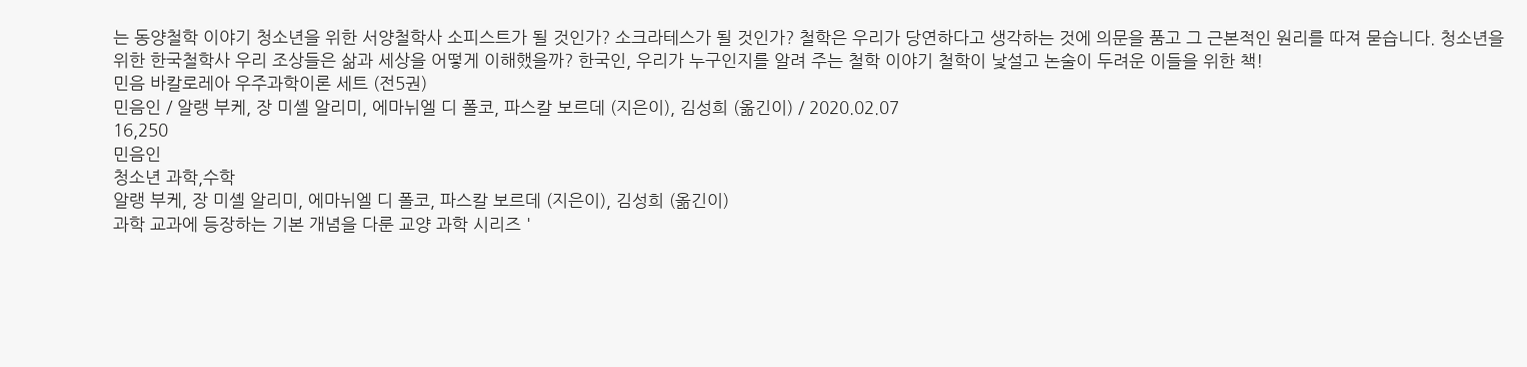는 동양철학 이야기 청소년을 위한 서양철학사 소피스트가 될 것인가? 소크라테스가 될 것인가? 철학은 우리가 당연하다고 생각하는 것에 의문을 품고 그 근본적인 원리를 따져 묻습니다. 청소년을 위한 한국철학사 우리 조상들은 삶과 세상을 어떻게 이해했을까? 한국인, 우리가 누구인지를 알려 주는 철학 이야기 철학이 낯설고 논술이 두려운 이들을 위한 책!
민음 바칼로레아 우주과학이론 세트 (전5권)
민음인 / 알랭 부케, 장 미셸 알리미, 에마뉘엘 디 폴코, 파스칼 보르데 (지은이), 김성희 (옮긴이) / 2020.02.07
16,250
민음인
청소년 과학,수학
알랭 부케, 장 미셸 알리미, 에마뉘엘 디 폴코, 파스칼 보르데 (지은이), 김성희 (옮긴이)
과학 교과에 등장하는 기본 개념을 다룬 교양 과학 시리즈 '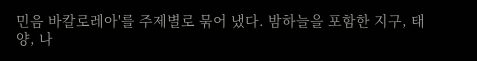민음 바칼로레아'를 주제별로 묶어 냈다. 밤하늘을 포함한 지구, 태양, 나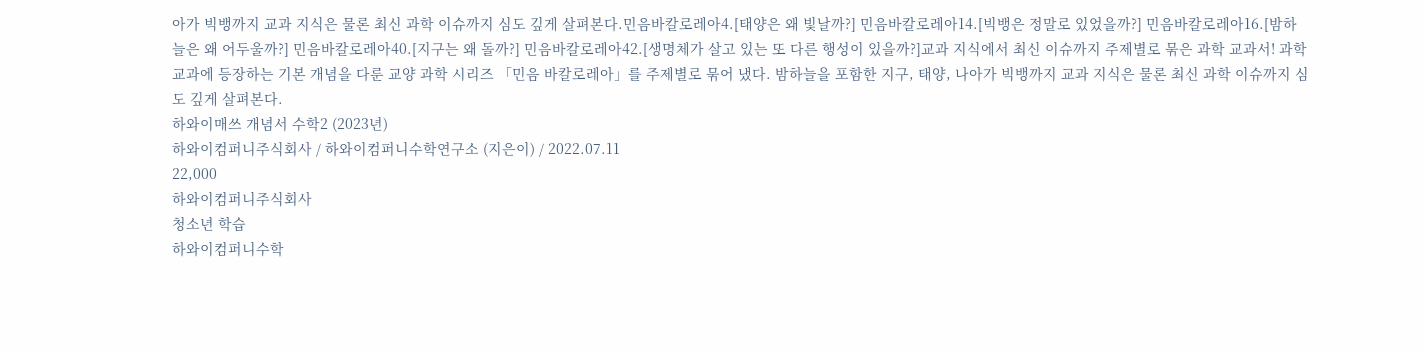아가 빅뱅까지 교과 지식은 물론 최신 과학 이슈까지 심도 깊게 살펴본다.민음바칼로레아4.[태양은 왜 빛날까?] 민음바칼로레아14.[빅뱅은 정말로 있었을까?] 민음바칼로레아16.[밤하늘은 왜 어두울까?] 민음바칼로레아40.[지구는 왜 돌까?] 민음바칼로레아42.[생명체가 살고 있는 또 다른 행성이 있을까?]교과 지식에서 최신 이슈까지 주제별로 묶은 과학 교과서! 과학 교과에 등장하는 기본 개념을 다룬 교양 과학 시리즈 「민음 바칼로레아」를 주제별로 묶어 냈다. 밤하늘을 포함한 지구, 태양, 나아가 빅뱅까지 교과 지식은 물론 최신 과학 이슈까지 심도 깊게 살펴본다.
하와이매쓰 개념서 수학2 (2023년)
하와이컴퍼니주식회사 / 하와이컴퍼니수학연구소 (지은이) / 2022.07.11
22,000
하와이컴퍼니주식회사
청소년 학습
하와이컴퍼니수학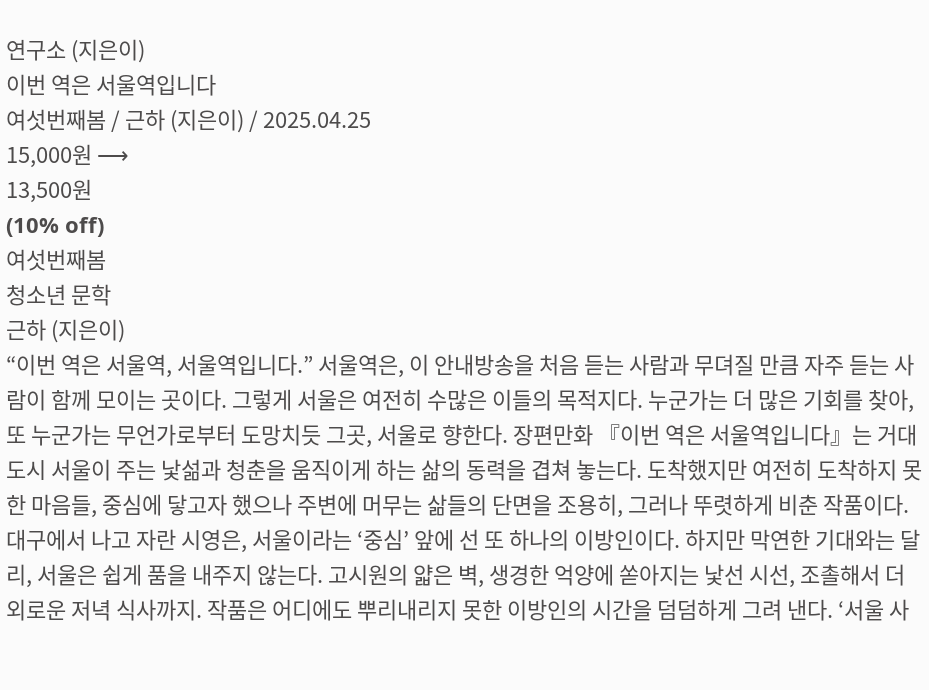연구소 (지은이)
이번 역은 서울역입니다
여섯번째봄 / 근하 (지은이) / 2025.04.25
15,000원 ⟶
13,500원
(10% off)
여섯번째봄
청소년 문학
근하 (지은이)
“이번 역은 서울역, 서울역입니다.” 서울역은, 이 안내방송을 처음 듣는 사람과 무뎌질 만큼 자주 듣는 사람이 함께 모이는 곳이다. 그렇게 서울은 여전히 수많은 이들의 목적지다. 누군가는 더 많은 기회를 찾아, 또 누군가는 무언가로부터 도망치듯 그곳, 서울로 향한다. 장편만화 『이번 역은 서울역입니다』는 거대 도시 서울이 주는 낯섦과 청춘을 움직이게 하는 삶의 동력을 겹쳐 놓는다. 도착했지만 여전히 도착하지 못한 마음들, 중심에 닿고자 했으나 주변에 머무는 삶들의 단면을 조용히, 그러나 뚜렷하게 비춘 작품이다. 대구에서 나고 자란 시영은, 서울이라는 ‘중심’ 앞에 선 또 하나의 이방인이다. 하지만 막연한 기대와는 달리, 서울은 쉽게 품을 내주지 않는다. 고시원의 얇은 벽, 생경한 억양에 쏟아지는 낯선 시선, 조촐해서 더 외로운 저녁 식사까지. 작품은 어디에도 뿌리내리지 못한 이방인의 시간을 덤덤하게 그려 낸다. ‘서울 사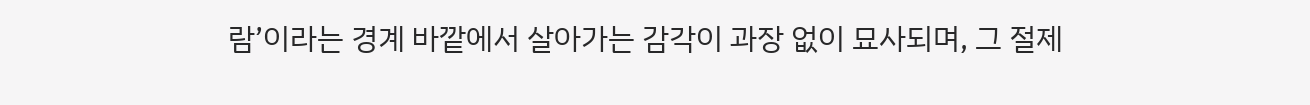람’이라는 경계 바깥에서 살아가는 감각이 과장 없이 묘사되며, 그 절제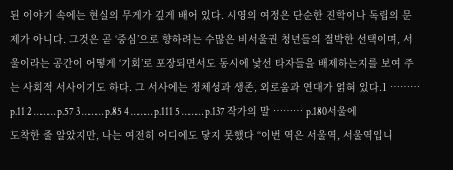된 이야기 속에는 현실의 무게가 깊게 배어 있다. 시영의 여정은 단순한 진학이나 독립의 문제가 아니다. 그것은 곧 ‘중심’으로 향하려는 수많은 비서울권 청년들의 절박한 선택이며, 서울이라는 공간이 어떻게 ‘기회’로 포장되면서도 동시에 낯선 타자들을 배제하는지를 보여 주는 사회적 서사이기도 하다. 그 서사에는 정체성과 생존, 외로움과 연대가 얽혀 있다.1 ……… p.11 2 ……… p.57 3 ……… p.85 4 ……… p.111 5 ……… p.137 작가의 말 ……… p.180서울에 도착한 줄 알았지만, 나는 여전히 어디에도 닿지 못했다 “이번 역은 서울역, 서울역입니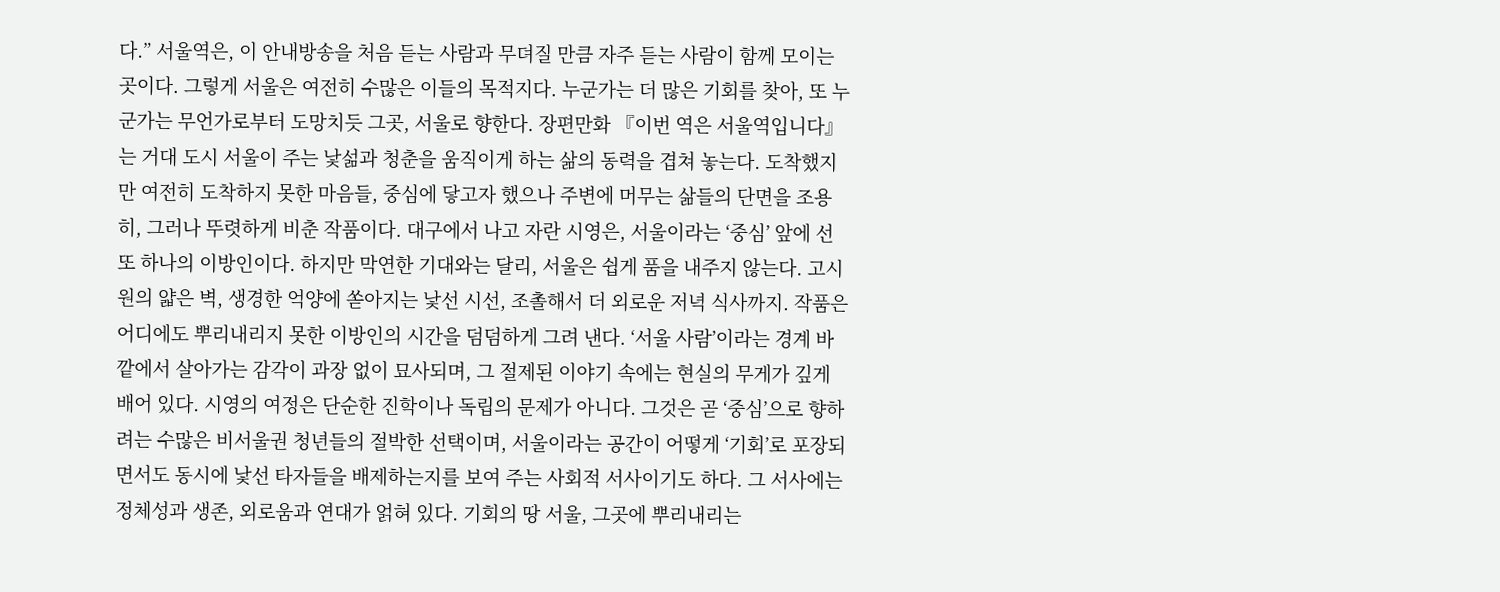다.” 서울역은, 이 안내방송을 처음 듣는 사람과 무뎌질 만큼 자주 듣는 사람이 함께 모이는 곳이다. 그렇게 서울은 여전히 수많은 이들의 목적지다. 누군가는 더 많은 기회를 찾아, 또 누군가는 무언가로부터 도망치듯 그곳, 서울로 향한다. 장편만화 『이번 역은 서울역입니다』는 거대 도시 서울이 주는 낯섦과 청춘을 움직이게 하는 삶의 동력을 겹쳐 놓는다. 도착했지만 여전히 도착하지 못한 마음들, 중심에 닿고자 했으나 주변에 머무는 삶들의 단면을 조용히, 그러나 뚜렷하게 비춘 작품이다. 대구에서 나고 자란 시영은, 서울이라는 ‘중심’ 앞에 선 또 하나의 이방인이다. 하지만 막연한 기대와는 달리, 서울은 쉽게 품을 내주지 않는다. 고시원의 얇은 벽, 생경한 억양에 쏟아지는 낯선 시선, 조촐해서 더 외로운 저녁 식사까지. 작품은 어디에도 뿌리내리지 못한 이방인의 시간을 덤덤하게 그려 낸다. ‘서울 사람’이라는 경계 바깥에서 살아가는 감각이 과장 없이 묘사되며, 그 절제된 이야기 속에는 현실의 무게가 깊게 배어 있다. 시영의 여정은 단순한 진학이나 독립의 문제가 아니다. 그것은 곧 ‘중심’으로 향하려는 수많은 비서울권 청년들의 절박한 선택이며, 서울이라는 공간이 어떻게 ‘기회’로 포장되면서도 동시에 낯선 타자들을 배제하는지를 보여 주는 사회적 서사이기도 하다. 그 서사에는 정체성과 생존, 외로움과 연대가 얽혀 있다. 기회의 땅 서울, 그곳에 뿌리내리는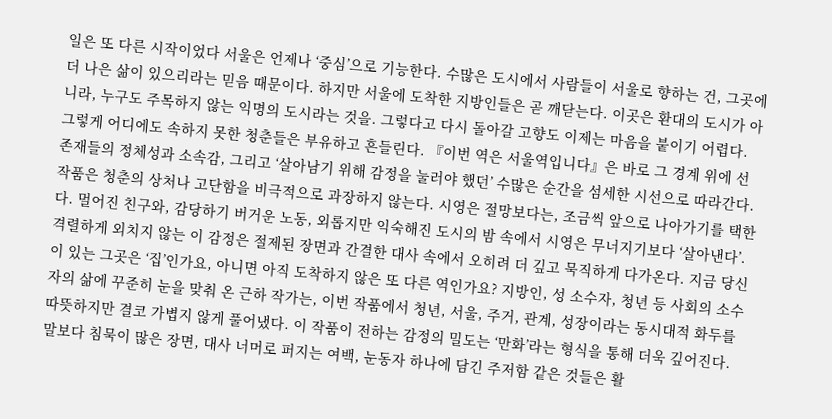일은 또 다른 시작이었다 서울은 언제나 ‘중심’으로 기능한다. 수많은 도시에서 사람들이 서울로 향하는 건, 그곳에 더 나은 삶이 있으리라는 믿음 때문이다. 하지만 서울에 도착한 지방인들은 곧 깨닫는다. 이곳은 환대의 도시가 아니라, 누구도 주목하지 않는 익명의 도시라는 것을. 그렇다고 다시 돌아갈 고향도 이제는 마음을 붙이기 어렵다. 그렇게 어디에도 속하지 못한 청춘들은 부유하고 흔들린다. 『이번 역은 서울역입니다』은 바로 그 경계 위에 선 존재들의 정체성과 소속감, 그리고 ‘살아남기 위해 감정을 눌러야 했던’ 수많은 순간을 섬세한 시선으로 따라간다. 작품은 청춘의 상처나 고단함을 비극적으로 과장하지 않는다. 시영은 절망보다는, 조금씩 앞으로 나아가기를 택한다. 멀어진 친구와, 감당하기 버거운 노동, 외롭지만 익숙해진 도시의 밤 속에서 시영은 무너지기보다 ‘살아낸다’. 격렬하게 외치지 않는 이 감정은 절제된 장면과 간결한 대사 속에서 오히려 더 깊고 묵직하게 다가온다. 지금 당신이 있는 그곳은 ‘집’인가요, 아니면 아직 도착하지 않은 또 다른 역인가요? 지방인, 성 소수자, 청년 등 사회의 소수자의 삶에 꾸준히 눈을 맞춰 온 근하 작가는, 이번 작품에서 청년, 서울, 주거, 관계, 성장이라는 동시대적 화두를 따뜻하지만 결코 가볍지 않게 풀어냈다. 이 작품이 전하는 감정의 밀도는 ‘만화’라는 형식을 통해 더욱 깊어진다. 말보다 침묵이 많은 장면, 대사 너머로 퍼지는 여백, 눈동자 하나에 담긴 주저함 같은 것들은 활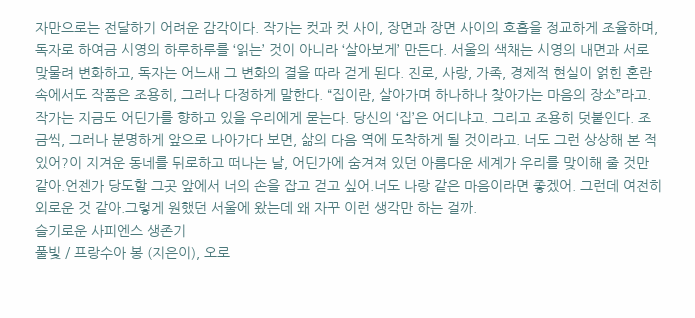자만으로는 전달하기 어려운 감각이다. 작가는 컷과 컷 사이, 장면과 장면 사이의 호흡을 정교하게 조율하며, 독자로 하여금 시영의 하루하루를 ‘읽는’ 것이 아니라 ‘살아보게’ 만든다. 서울의 색채는 시영의 내면과 서로 맞물려 변화하고, 독자는 어느새 그 변화의 결을 따라 걷게 된다. 진로, 사랑, 가족, 경제적 현실이 얽힌 혼란 속에서도 작품은 조용히, 그러나 다정하게 말한다. “집이란, 살아가며 하나하나 찾아가는 마음의 장소”라고. 작가는 지금도 어딘가를 향하고 있을 우리에게 묻는다. 당신의 ‘집’은 어디냐고. 그리고 조용히 덧붙인다. 조금씩, 그러나 분명하게 앞으로 나아가다 보면, 삶의 다음 역에 도착하게 될 것이라고. 너도 그런 상상해 본 적 있어?이 지겨운 동네를 뒤로하고 떠나는 날, 어딘가에 숨겨져 있던 아름다운 세계가 우리를 맞이해 줄 것만 같아.언젠가 당도할 그곳 앞에서 너의 손을 잡고 걷고 싶어.너도 나랑 같은 마음이라면 좋겠어. 그런데 여전히 외로운 것 같아.그렇게 원했던 서울에 왔는데 왜 자꾸 이런 생각만 하는 걸까.
슬기로운 사피엔스 생존기
풀빛 / 프랑수아 봉 (지은이), 오로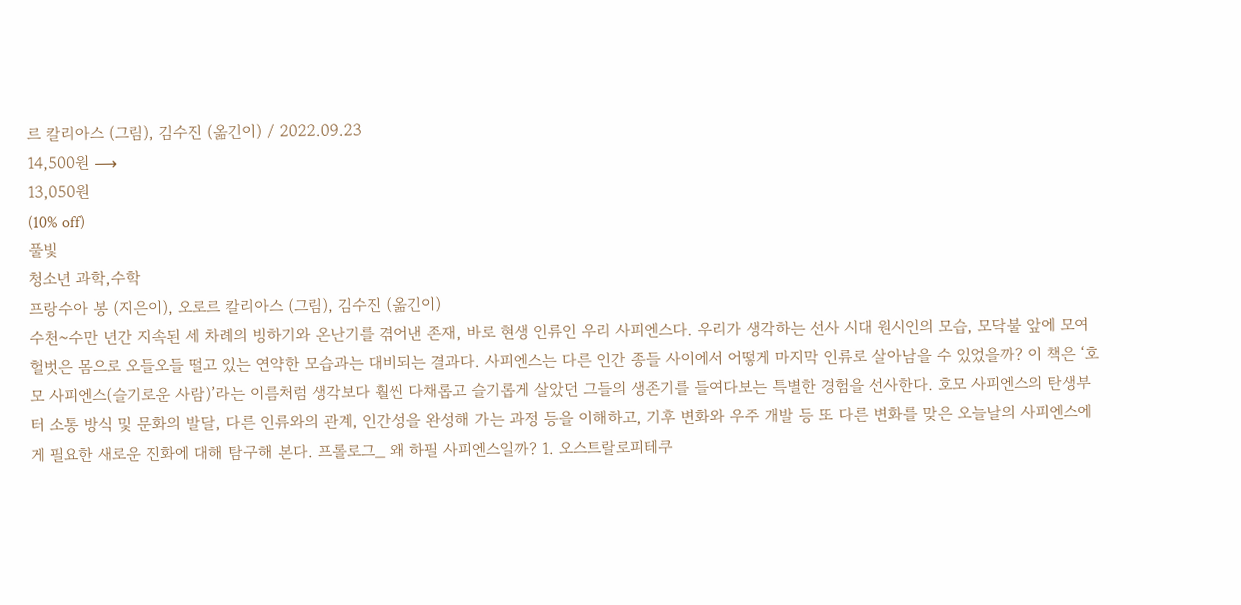르 칼리아스 (그림), 김수진 (옮긴이) / 2022.09.23
14,500원 ⟶
13,050원
(10% off)
풀빛
청소년 과학,수학
프랑수아 봉 (지은이), 오로르 칼리아스 (그림), 김수진 (옮긴이)
수천~수만 년간 지속된 세 차례의 빙하기와 온난기를 겪어낸 존재, 바로 현생 인류인 우리 사피엔스다. 우리가 생각하는 선사 시대 원시인의 모습, 모닥불 앞에 모여 헐벗은 몸으로 오들오들 떨고 있는 연약한 모습과는 대비되는 결과다. 사피엔스는 다른 인간 종들 사이에서 어떻게 마지막 인류로 살아남을 수 있었을까? 이 책은 ‘호모 사피엔스(슬기로운 사람)’라는 이름처럼 생각보다 훨씬 다채롭고 슬기롭게 살았던 그들의 생존기를 들여다보는 특별한 경험을 선사한다. 호모 사피엔스의 탄생부터 소통 방식 및 문화의 발달, 다른 인류와의 관계, 인간성을 완성해 가는 과정 등을 이해하고, 기후 변화와 우주 개발 등 또 다른 변화를 맞은 오늘날의 사피엔스에게 필요한 새로운 진화에 대해 탐구해 본다. 프롤로그_ 왜 하필 사피엔스일까? 1. 오스트랄로피테쿠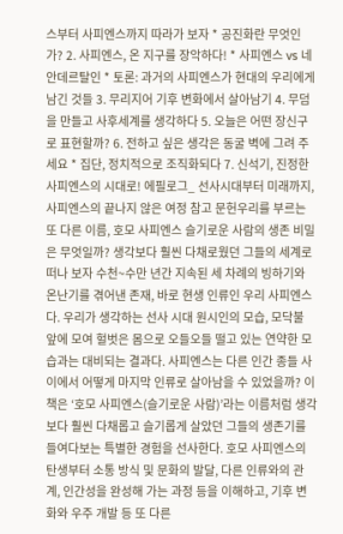스부터 사피엔스까지 따라가 보자 * 공진화란 무엇인가? 2. 사피엔스, 온 지구를 장악하다! * 사피엔스 vs 네안데르탈인 * 토론: 과거의 사피엔스가 현대의 우리에게 남긴 것들 3. 무리지어 기후 변화에서 살아남기 4. 무덤을 만들고 사후세계를 생각하다 5. 오늘은 어떤 장신구로 표현할까? 6. 전하고 싶은 생각은 동굴 벽에 그려 주세요 * 집단, 정치적으로 조직화되다 7. 신석기, 진정한 사피엔스의 시대로! 에필로그_ 선사시대부터 미래까지, 사피엔스의 끝나지 않은 여정 참고 문헌우리를 부르는 또 다른 이름, 호모 사피엔스 슬기로운 사람의 생존 비밀은 무엇일까? 생각보다 훨씬 다채로웠던 그들의 세계로 떠나 보자 수천~수만 년간 지속된 세 차례의 빙하기와 온난기를 겪어낸 존재, 바로 현생 인류인 우리 사피엔스다. 우리가 생각하는 선사 시대 원시인의 모습, 모닥불 앞에 모여 헐벗은 몸으로 오들오들 떨고 있는 연약한 모습과는 대비되는 결과다. 사피엔스는 다른 인간 종들 사이에서 어떻게 마지막 인류로 살아남을 수 있었을까? 이 책은 ‘호모 사피엔스(슬기로운 사람)’라는 이름처럼 생각보다 훨씬 다채롭고 슬기롭게 살았던 그들의 생존기를 들여다보는 특별한 경험을 선사한다. 호모 사피엔스의 탄생부터 소통 방식 및 문화의 발달, 다른 인류와의 관계, 인간성을 완성해 가는 과정 등을 이해하고, 기후 변화와 우주 개발 등 또 다른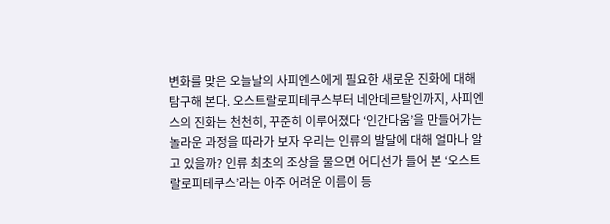변화를 맞은 오늘날의 사피엔스에게 필요한 새로운 진화에 대해 탐구해 본다. 오스트랄로피테쿠스부터 네안데르탈인까지, 사피엔스의 진화는 천천히, 꾸준히 이루어졌다 ‘인간다움’을 만들어가는 놀라운 과정을 따라가 보자 우리는 인류의 발달에 대해 얼마나 알고 있을까? 인류 최초의 조상을 물으면 어디선가 들어 본 ‘오스트랄로피테쿠스’라는 아주 어려운 이름이 등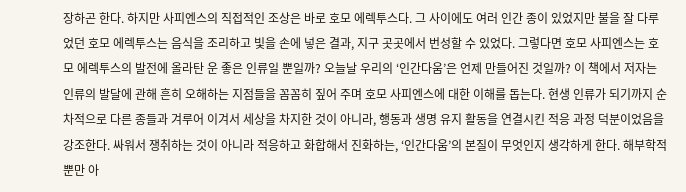장하곤 한다. 하지만 사피엔스의 직접적인 조상은 바로 호모 에렉투스다. 그 사이에도 여러 인간 종이 있었지만 불을 잘 다루었던 호모 에렉투스는 음식을 조리하고 빛을 손에 넣은 결과, 지구 곳곳에서 번성할 수 있었다. 그렇다면 호모 사피엔스는 호모 에렉투스의 발전에 올라탄 운 좋은 인류일 뿐일까? 오늘날 우리의 ‘인간다움’은 언제 만들어진 것일까? 이 책에서 저자는 인류의 발달에 관해 흔히 오해하는 지점들을 꼼꼼히 짚어 주며 호모 사피엔스에 대한 이해를 돕는다. 현생 인류가 되기까지 순차적으로 다른 종들과 겨루어 이겨서 세상을 차지한 것이 아니라, 행동과 생명 유지 활동을 연결시킨 적응 과정 덕분이었음을 강조한다. 싸워서 쟁취하는 것이 아니라 적응하고 화합해서 진화하는, ‘인간다움’의 본질이 무엇인지 생각하게 한다. 해부학적 뿐만 아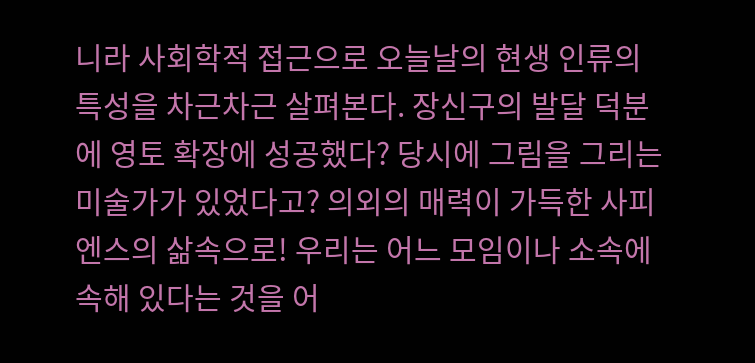니라 사회학적 접근으로 오늘날의 현생 인류의 특성을 차근차근 살펴본다. 장신구의 발달 덕분에 영토 확장에 성공했다? 당시에 그림을 그리는 미술가가 있었다고? 의외의 매력이 가득한 사피엔스의 삶속으로! 우리는 어느 모임이나 소속에 속해 있다는 것을 어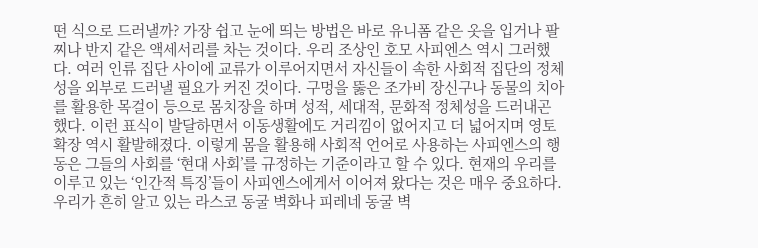떤 식으로 드러낼까? 가장 쉽고 눈에 띄는 방법은 바로 유니폼 같은 옷을 입거나 팔찌나 반지 같은 액세서리를 차는 것이다. 우리 조상인 호모 사피엔스 역시 그러했다. 여러 인류 집단 사이에 교류가 이루어지면서 자신들이 속한 사회적 집단의 정체성을 외부로 드러낼 필요가 커진 것이다. 구멍을 뚫은 조가비 장신구나 동물의 치아를 활용한 목걸이 등으로 몸치장을 하며 성적, 세대적, 문화적 정체성을 드러내곤 했다. 이런 표식이 발달하면서 이동생활에도 거리낌이 없어지고 더 넓어지며 영토 확장 역시 활발해졌다. 이렇게 몸을 활용해 사회적 언어로 사용하는 사피엔스의 행동은 그들의 사회를 ‘현대 사회’를 규정하는 기준이라고 할 수 있다. 현재의 우리를 이루고 있는 ‘인간적 특징’들이 사피엔스에게서 이어져 왔다는 것은 매우 중요하다. 우리가 흔히 알고 있는 라스코 동굴 벽화나 피레네 동굴 벽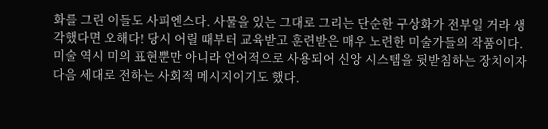화를 그린 이들도 사피엔스다. 사물을 있는 그대로 그리는 단순한 구상화가 전부일 거라 생각했다면 오해다! 당시 어릴 때부터 교육받고 훈련받은 매우 노련한 미술가들의 작품이다. 미술 역시 미의 표현뿐만 아니라 언어적으로 사용되어 신앙 시스템을 뒷받침하는 장치이자 다음 세대로 전하는 사회적 메시지이기도 했다.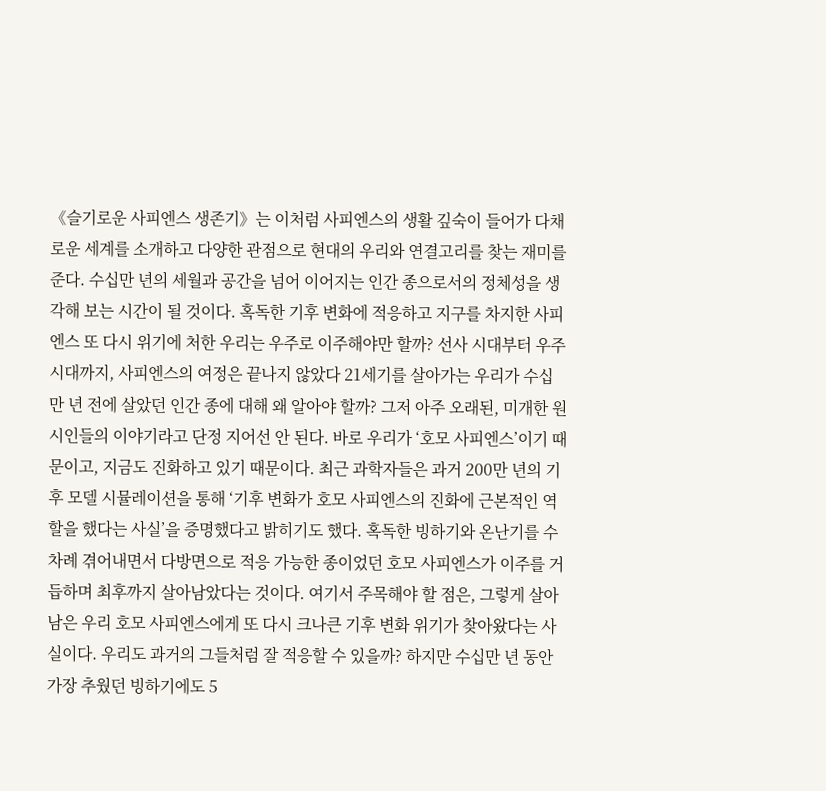《슬기로운 사피엔스 생존기》는 이처럼 사피엔스의 생활 깊숙이 들어가 다채로운 세계를 소개하고 다양한 관점으로 현대의 우리와 연결고리를 찾는 재미를 준다. 수십만 년의 세월과 공간을 넘어 이어지는 인간 종으로서의 정체성을 생각해 보는 시간이 될 것이다. 혹독한 기후 변화에 적응하고 지구를 차지한 사피엔스 또 다시 위기에 처한 우리는 우주로 이주해야만 할까? 선사 시대부터 우주 시대까지, 사피엔스의 여정은 끝나지 않았다 21세기를 살아가는 우리가 수십만 년 전에 살았던 인간 종에 대해 왜 알아야 할까? 그저 아주 오래된, 미개한 원시인들의 이야기라고 단정 지어선 안 된다. 바로 우리가 ‘호모 사피엔스’이기 때문이고, 지금도 진화하고 있기 때문이다. 최근 과학자들은 과거 200만 년의 기후 모델 시뮬레이션을 통해 ‘기후 변화가 호모 사피엔스의 진화에 근본적인 역할을 했다는 사실’을 증명했다고 밝히기도 했다. 혹독한 빙하기와 온난기를 수차례 겪어내면서 다방면으로 적응 가능한 종이었던 호모 사피엔스가 이주를 거듭하며 최후까지 살아남았다는 것이다. 여기서 주목해야 할 점은, 그렇게 살아남은 우리 호모 사피엔스에게 또 다시 크나큰 기후 변화 위기가 찾아왔다는 사실이다. 우리도 과거의 그들처럼 잘 적응할 수 있을까? 하지만 수십만 년 동안 가장 추웠던 빙하기에도 5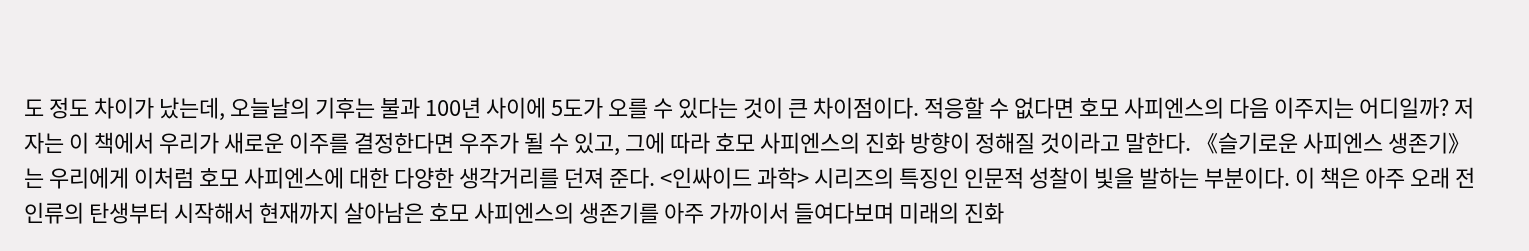도 정도 차이가 났는데, 오늘날의 기후는 불과 100년 사이에 5도가 오를 수 있다는 것이 큰 차이점이다. 적응할 수 없다면 호모 사피엔스의 다음 이주지는 어디일까? 저자는 이 책에서 우리가 새로운 이주를 결정한다면 우주가 될 수 있고, 그에 따라 호모 사피엔스의 진화 방향이 정해질 것이라고 말한다. 《슬기로운 사피엔스 생존기》는 우리에게 이처럼 호모 사피엔스에 대한 다양한 생각거리를 던져 준다. <인싸이드 과학> 시리즈의 특징인 인문적 성찰이 빛을 발하는 부분이다. 이 책은 아주 오래 전 인류의 탄생부터 시작해서 현재까지 살아남은 호모 사피엔스의 생존기를 아주 가까이서 들여다보며 미래의 진화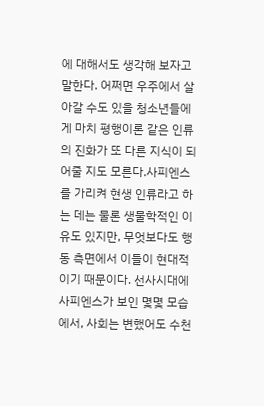에 대해서도 생각해 보자고 말한다. 어쩌면 우주에서 살아갈 수도 있을 청소년들에게 마치 평행이론 같은 인류의 진화가 또 다른 지식이 되어줄 지도 모른다.사피엔스를 가리켜 현생 인류라고 하는 데는 물론 생물학적인 이유도 있지만, 무엇보다도 행동 측면에서 이들이 현대적이기 때문이다. 선사시대에 사피엔스가 보인 몇몇 모습에서, 사회는 변했어도 수천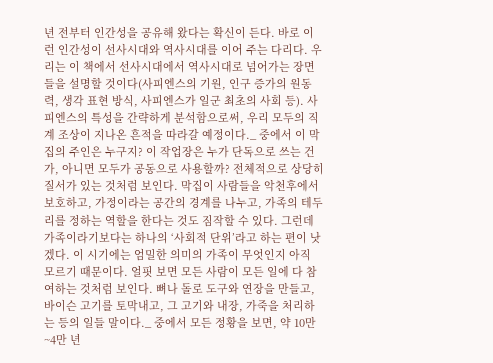년 전부터 인간성을 공유해 왔다는 확신이 든다. 바로 이런 인간성이 선사시대와 역사시대를 이어 주는 다리다. 우리는 이 책에서 선사시대에서 역사시대로 넘어가는 장면들을 설명할 것이다(사피엔스의 기원, 인구 증가의 원동력, 생각 표현 방식, 사피엔스가 일군 최초의 사회 등). 사피엔스의 특성을 간략하게 분석함으로써, 우리 모두의 직계 조상이 지나온 흔적을 따라갈 예정이다._ 중에서 이 막집의 주인은 누구지? 이 작업장은 누가 단독으로 쓰는 건가, 아니면 모두가 공동으로 사용할까? 전체적으로 상당히 질서가 있는 것처럼 보인다. 막집이 사람들을 악천후에서 보호하고, 가정이라는 공간의 경계를 나누고, 가족의 테두리를 정하는 역할을 한다는 것도 짐작할 수 있다. 그런데 가족이라기보다는 하나의 ‘사회적 단위’라고 하는 편이 낫겠다. 이 시기에는 엄밀한 의미의 가족이 무엇인지 아직 모르기 때문이다. 얼핏 보면 모든 사람이 모든 일에 다 참여하는 것처럼 보인다. 뼈나 돌로 도구와 연장을 만들고, 바이슨 고기를 토막내고, 그 고기와 내장, 가죽을 처리하는 등의 일들 말이다._ 중에서 모든 정황을 보면, 약 10만~4만 년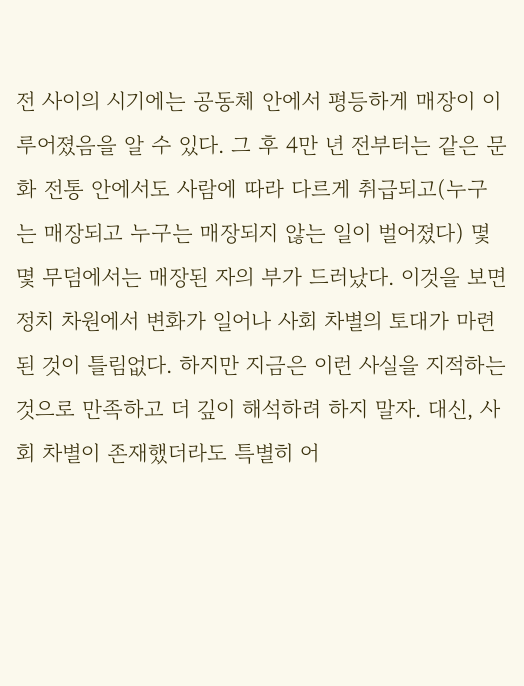전 사이의 시기에는 공동체 안에서 평등하게 매장이 이루어졌음을 알 수 있다. 그 후 4만 년 전부터는 같은 문화 전통 안에서도 사람에 따라 다르게 취급되고(누구는 매장되고 누구는 매장되지 않는 일이 벌어졌다) 몇몇 무덤에서는 매장된 자의 부가 드러났다. 이것을 보면 정치 차원에서 변화가 일어나 사회 차별의 토대가 마련된 것이 틀림없다. 하지만 지금은 이런 사실을 지적하는 것으로 만족하고 더 깊이 해석하려 하지 말자. 대신, 사회 차별이 존재했더라도 특별히 어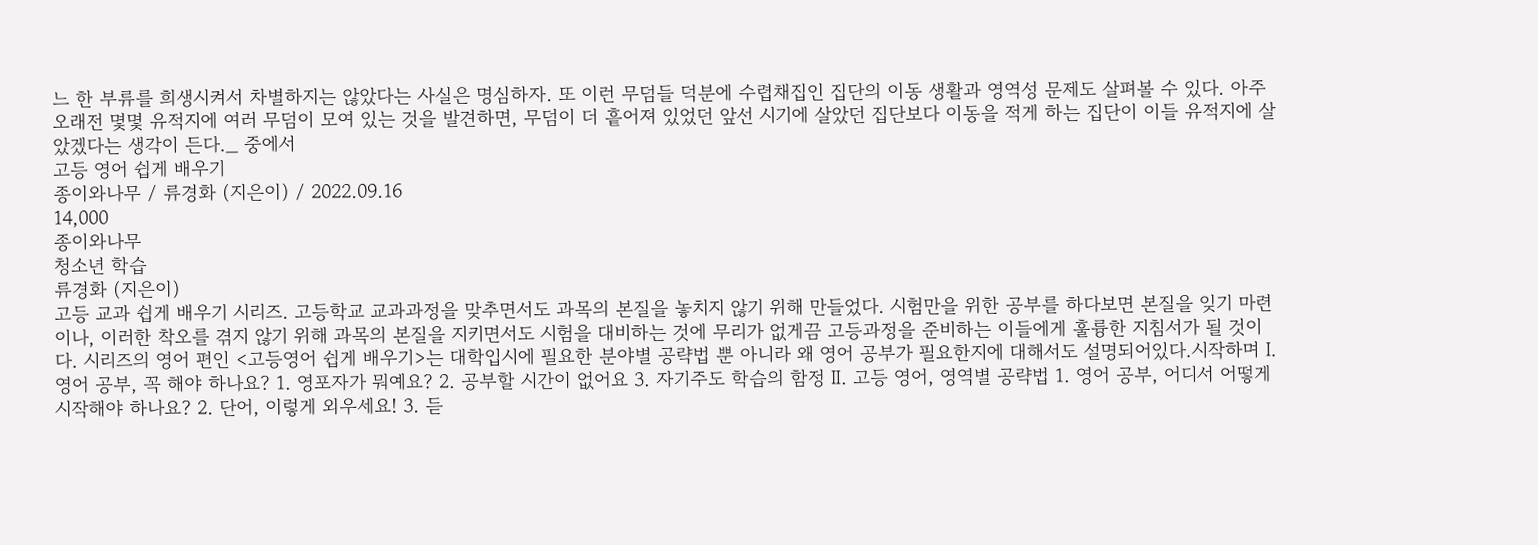느 한 부류를 희생시켜서 차별하지는 않았다는 사실은 명심하자. 또 이런 무덤들 덕분에 수렵채집인 집단의 이동 생활과 영역성 문제도 살펴볼 수 있다. 아주 오래전 몇몇 유적지에 여러 무덤이 모여 있는 것을 발견하면, 무덤이 더 흩어져 있었던 앞선 시기에 살았던 집단보다 이동을 적게 하는 집단이 이들 유적지에 살았겠다는 생각이 든다._ 중에서
고등 영어 쉽게 배우기
종이와나무 / 류경화 (지은이) / 2022.09.16
14,000
종이와나무
청소년 학습
류경화 (지은이)
고등 교과 쉽게 배우기 시리즈. 고등학교 교과과정을 맞추면서도 과목의 본질을 놓치지 않기 위해 만들었다. 시험만을 위한 공부를 하다보면 본질을 잊기 마련이나, 이러한 착오를 겪지 않기 위해 과목의 본질을 지키면서도 시험을 대비하는 것에 무리가 없게끔 고등과정을 준비하는 이들에게 훌륭한 지침서가 될 것이다. 시리즈의 영어 편인 <고등영어 쉽게 배우기>는 대학입시에 필요한 분야별 공략법 뿐 아니라 왜 영어 공부가 필요한지에 대해서도 설명되어있다.시작하며 Ⅰ. 영어 공부, 꼭 해야 하나요? 1. 영포자가 뭐예요? 2. 공부할 시간이 없어요 3. 자기주도 학습의 함정 Ⅱ. 고등 영어, 영역별 공략법 1. 영어 공부, 어디서 어떻게 시작해야 하나요? 2. 단어, 이렇게 외우세요! 3. 듣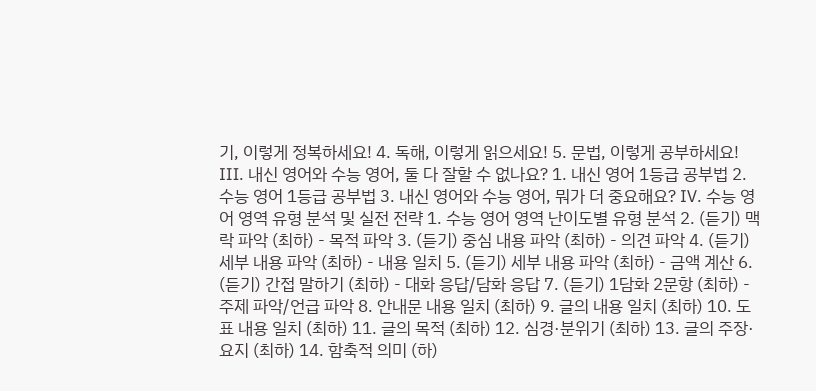기, 이렇게 정복하세요! 4. 독해, 이렇게 읽으세요! 5. 문법, 이렇게 공부하세요! Ⅲ. 내신 영어와 수능 영어, 둘 다 잘할 수 없나요? 1. 내신 영어 1등급 공부법 2. 수능 영어 1등급 공부법 3. 내신 영어와 수능 영어, 뭐가 더 중요해요? Ⅳ. 수능 영어 영역 유형 분석 및 실전 전략 1. 수능 영어 영역 난이도별 유형 분석 2. (듣기) 맥락 파악 (최하) - 목적 파악 3. (듣기) 중심 내용 파악 (최하) - 의견 파악 4. (듣기) 세부 내용 파악 (최하) - 내용 일치 5. (듣기) 세부 내용 파악 (최하) - 금액 계산 6. (듣기) 간접 말하기 (최하) - 대화 응답/담화 응답 7. (듣기) 1담화 2문항 (최하) - 주제 파악/언급 파악 8. 안내문 내용 일치 (최하) 9. 글의 내용 일치 (최하) 10. 도표 내용 일치 (최하) 11. 글의 목적 (최하) 12. 심경·분위기 (최하) 13. 글의 주장·요지 (최하) 14. 함축적 의미 (하)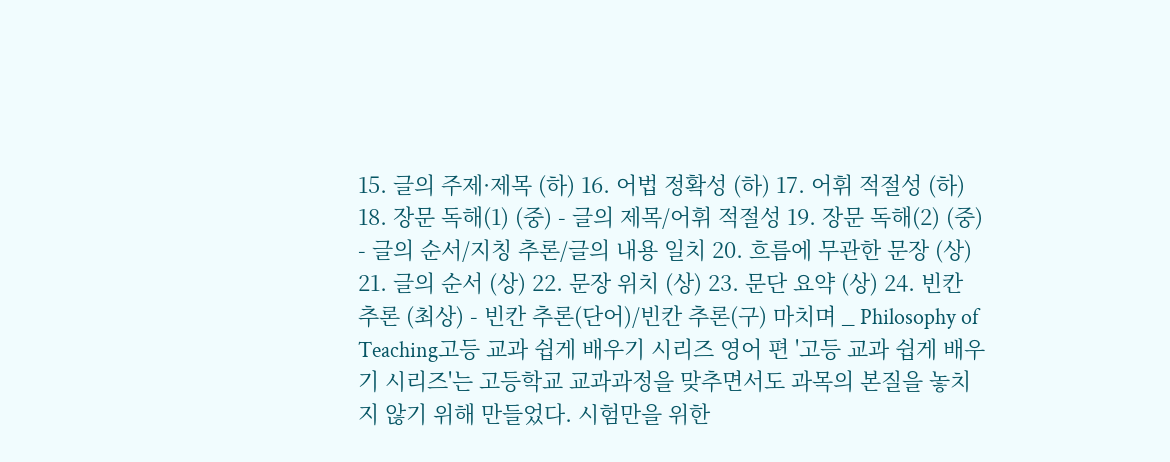15. 글의 주제·제목 (하) 16. 어법 정확성 (하) 17. 어휘 적절성 (하) 18. 장문 독해(1) (중) - 글의 제목/어휘 적절성 19. 장문 독해(2) (중) - 글의 순서/지칭 추론/글의 내용 일치 20. 흐름에 무관한 문장 (상) 21. 글의 순서 (상) 22. 문장 위치 (상) 23. 문단 요약 (상) 24. 빈칸 추론 (최상) - 빈칸 추론(단어)/빈칸 추론(구) 마치며 _ Philosophy of Teaching고등 교과 쉽게 배우기 시리즈 영어 편 '고등 교과 쉽게 배우기 시리즈'는 고등학교 교과과정을 맞추면서도 과목의 본질을 놓치지 않기 위해 만들었다. 시험만을 위한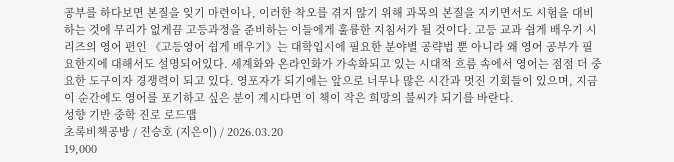공부를 하다보면 본질을 잊기 마련이나, 이러한 착오를 겪지 않기 위해 과목의 본질을 지키면서도 시험을 대비하는 것에 무리가 없게끔 고등과정을 준비하는 이들에게 훌륭한 지침서가 될 것이다. 고등 교과 쉽게 배우기 시리즈의 영어 편인 《고등영어 쉽게 배우기》는 대학입시에 필요한 분야별 공략법 뿐 아니라 왜 영어 공부가 필요한지에 대해서도 설명되어있다. 세계화와 온라인화가 가속화되고 있는 시대적 흐름 속에서 영어는 점점 더 중요한 도구이자 경쟁력이 되고 있다. 영포자가 되기에는 앞으로 너무나 많은 시간과 멋진 기회들이 있으며, 지금 이 순간에도 영어를 포기하고 싶은 분이 계시다면 이 책이 작은 희망의 불씨가 되기를 바란다.
성향 기반 중학 진로 로드맵
초록비책공방 / 진승호 (지은이) / 2026.03.20
19,000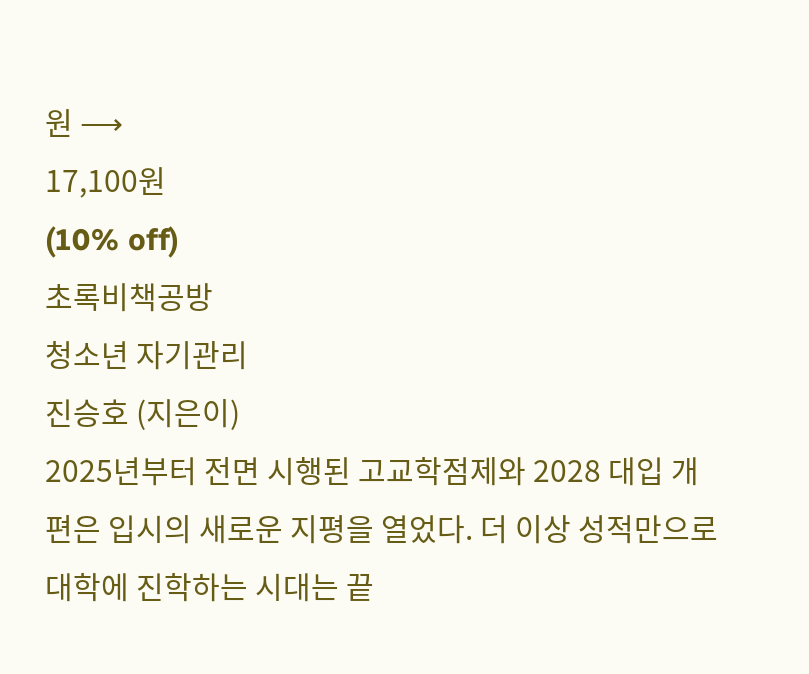원 ⟶
17,100원
(10% off)
초록비책공방
청소년 자기관리
진승호 (지은이)
2025년부터 전면 시행된 고교학점제와 2028 대입 개편은 입시의 새로운 지평을 열었다. 더 이상 성적만으로 대학에 진학하는 시대는 끝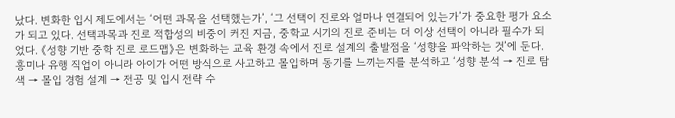났다. 변화한 입시 제도에서는 ‘어떤 과목을 선택했는가’, ‘그 선택이 진로와 얼마나 연결되어 있는가’가 중요한 평가 요소가 되고 있다. 선택과목과 진로 적합성의 비중이 커진 지금, 중학교 시기의 진로 준비는 더 이상 선택이 아니라 필수가 되었다. 《성향 기반 중학 진로 로드맵》은 변화하는 교육 환경 속에서 진로 설계의 출발점을 ‘성향을 파악하는 것’에 둔다. 흥미나 유행 직업이 아니라 아이가 어떤 방식으로 사고하고 몰입하며 동기를 느끼는지를 분석하고 ‘성향 분석 → 진로 탐색 → 몰입 경험 설계 → 전공 및 입시 전략 수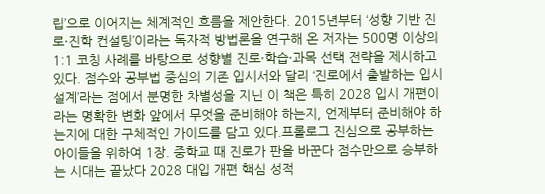립’으로 이어지는 체계적인 흐름을 제안한다. 2015년부터 ‘성향 기반 진로·진학 컨설팅’이라는 독자적 방법론을 연구해 온 저자는 500명 이상의 1:1 코칭 사례를 바탕으로 성향별 진로·학습·과목 선택 전략을 제시하고 있다. 점수와 공부법 중심의 기존 입시서와 달리 ‘진로에서 출발하는 입시 설계’라는 점에서 분명한 차별성을 지닌 이 책은 특히 2028 입시 개편이라는 명확한 변화 앞에서 무엇을 준비해야 하는지, 언제부터 준비해야 하는지에 대한 구체적인 가이드를 담고 있다.프롤로그 진심으로 공부하는 아이들을 위하여 1장. 중학교 때 진로가 판을 바꾼다 점수만으로 승부하는 시대는 끝났다 2028 대입 개편 핵심 성적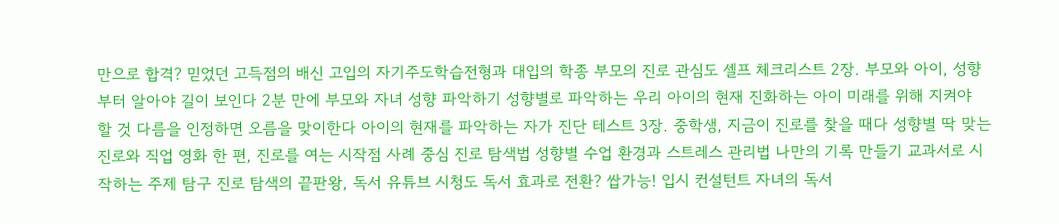만으로 합격? 믿었던 고득점의 배신 고입의 자기주도학습전형과 대입의 학종 부모의 진로 관심도 셀프 체크리스트 2장. 부모와 아이, 성향부터 알아야 길이 보인다 2분 만에 부모와 자녀 성향 파악하기 성향별로 파악하는 우리 아이의 현재 진화하는 아이 미래를 위해 지켜야 할 것 다름을 인정하면 오름을 맞이한다 아이의 현재를 파악하는 자가 진단 테스트 3장. 중학생, 지금이 진로를 찾을 때다 성향별 딱 맞는 진로와 직업 영화 한 편, 진로를 여는 시작점 사례 중심 진로 탐색법 성향별 수업 환경과 스트레스 관리법 나만의 기록 만들기 교과서로 시작하는 주제 탐구 진로 탐색의 끝판왕, 독서 유튜브 시청도 독서 효과로 전환? 쌉가능! 입시 컨설턴트 자녀의 독서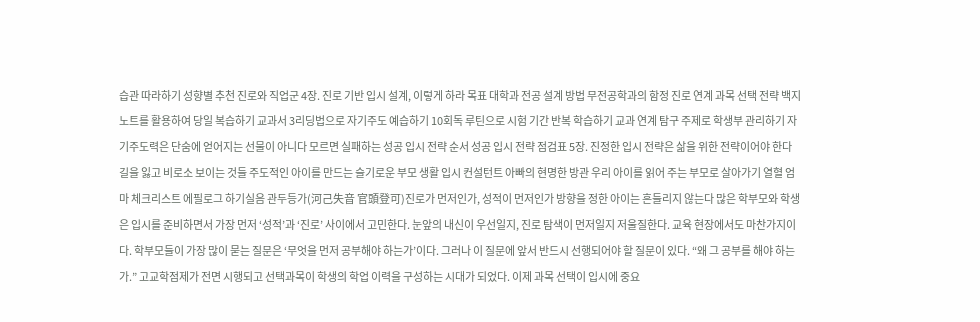습관 따라하기 성향별 추천 진로와 직업군 4장. 진로 기반 입시 설계, 이렇게 하라 목표 대학과 전공 설계 방법 무전공학과의 함정 진로 연계 과목 선택 전략 백지노트를 활용하여 당일 복습하기 교과서 3리딩법으로 자기주도 예습하기 10회독 루틴으로 시험 기간 반복 학습하기 교과 연계 탐구 주제로 학생부 관리하기 자기주도력은 단숨에 얻어지는 선물이 아니다 모르면 실패하는 성공 입시 전략 순서 성공 입시 전략 점검표 5장. 진정한 입시 전략은 삶을 위한 전략이어야 한다 길을 잃고 비로소 보이는 것들 주도적인 아이를 만드는 슬기로운 부모 생활 입시 컨설턴트 아빠의 현명한 방관 우리 아이를 읽어 주는 부모로 살아가기 열혈 엄마 체크리스트 에필로그 하기실음 관두등가(河己失音 官頭登可)진로가 먼저인가, 성적이 먼저인가 방향을 정한 아이는 흔들리지 않는다 많은 학부모와 학생은 입시를 준비하면서 가장 먼저 ‘성적’과 ‘진로’ 사이에서 고민한다. 눈앞의 내신이 우선일지, 진로 탐색이 먼저일지 저울질한다. 교육 현장에서도 마찬가지이다. 학부모들이 가장 많이 묻는 질문은 ‘무엇을 먼저 공부해야 하는가’이다. 그러나 이 질문에 앞서 반드시 선행되어야 할 질문이 있다. “왜 그 공부를 해야 하는가.” 고교학점제가 전면 시행되고 선택과목이 학생의 학업 이력을 구성하는 시대가 되었다. 이제 과목 선택이 입시에 중요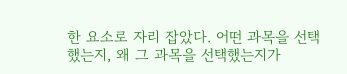한 요소로 자리 잡았다. 어떤 과목을 선택했는지, 왜 그 과목을 선택했는지가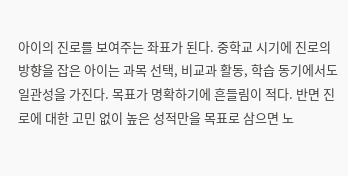아이의 진로를 보여주는 좌표가 된다. 중학교 시기에 진로의 방향을 잡은 아이는 과목 선택, 비교과 활동, 학습 동기에서도 일관성을 가진다. 목표가 명확하기에 흔들림이 적다. 반면 진로에 대한 고민 없이 높은 성적만을 목표로 삼으면 노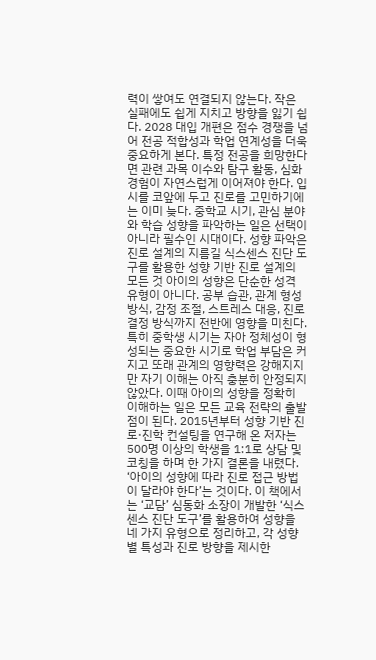력이 쌓여도 연결되지 않는다. 작은 실패에도 쉽게 지치고 방향을 잃기 쉽다. 2028 대입 개편은 점수 경쟁을 넘어 전공 적합성과 학업 연계성을 더욱 중요하게 본다. 특정 전공을 희망한다면 관련 과목 이수와 탐구 활동, 심화 경험이 자연스럽게 이어져야 한다. 입시를 코앞에 두고 진로를 고민하기에는 이미 늦다. 중학교 시기, 관심 분야와 학습 성향을 파악하는 일은 선택이 아니라 필수인 시대이다. 성향 파악은 진로 설계의 지름길 식스센스 진단 도구를 활용한 성향 기반 진로 설계의 모든 것 아이의 성향은 단순한 성격 유형이 아니다. 공부 습관, 관계 형성 방식, 감정 조절, 스트레스 대응, 진로 결정 방식까지 전반에 영향을 미친다. 특히 중학생 시기는 자아 정체성이 형성되는 중요한 시기로 학업 부담은 커지고 또래 관계의 영향력은 강해지지만 자기 이해는 아직 충분히 안정되지 않았다. 이때 아이의 성향을 정확히 이해하는 일은 모든 교육 전략의 출발점이 된다. 2015년부터 성향 기반 진로·진학 컨설팅을 연구해 온 저자는 500명 이상의 학생을 1:1로 상담 및 코칭을 하며 한 가지 결론을 내렸다. ‘아이의 성향에 따라 진로 접근 방법이 달라야 한다’는 것이다. 이 책에서는 ‘교담’ 심동화 소장이 개발한 ‘식스센스 진단 도구’를 활용하여 성향을 네 가지 유형으로 정리하고, 각 성향별 특성과 진로 방향을 제시한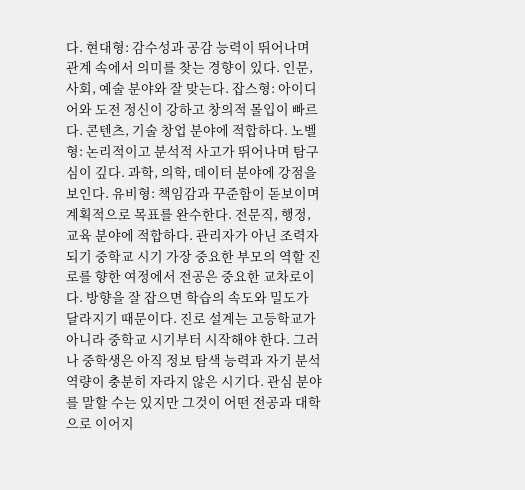다. 현대형: 감수성과 공감 능력이 뛰어나며 관계 속에서 의미를 찾는 경향이 있다. 인문, 사회, 예술 분야와 잘 맞는다. 잡스형: 아이디어와 도전 정신이 강하고 창의적 몰입이 빠르다. 콘텐츠, 기술 창업 분야에 적합하다. 노벨형: 논리적이고 분석적 사고가 뛰어나며 탐구심이 깊다. 과학, 의학, 데이터 분야에 강점을 보인다. 유비형: 책임감과 꾸준함이 돋보이며 계획적으로 목표를 완수한다. 전문직, 행정, 교육 분야에 적합하다. 관리자가 아닌 조력자 되기 중학교 시기 가장 중요한 부모의 역할 진로를 향한 여정에서 전공은 중요한 교차로이다. 방향을 잘 잡으면 학습의 속도와 밀도가 달라지기 때문이다. 진로 설계는 고등학교가 아니라 중학교 시기부터 시작해야 한다. 그러나 중학생은 아직 정보 탐색 능력과 자기 분석 역량이 충분히 자라지 않은 시기다. 관심 분야를 말할 수는 있지만 그것이 어떤 전공과 대학으로 이어지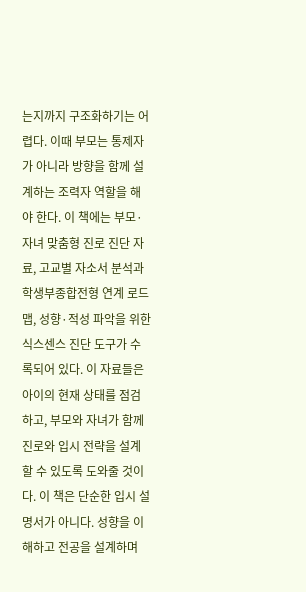는지까지 구조화하기는 어렵다. 이때 부모는 통제자가 아니라 방향을 함께 설계하는 조력자 역할을 해야 한다. 이 책에는 부모·자녀 맞춤형 진로 진단 자료, 고교별 자소서 분석과 학생부종합전형 연계 로드맵, 성향·적성 파악을 위한 식스센스 진단 도구가 수록되어 있다. 이 자료들은 아이의 현재 상태를 점검하고, 부모와 자녀가 함께 진로와 입시 전략을 설계할 수 있도록 도와줄 것이다. 이 책은 단순한 입시 설명서가 아니다. 성향을 이해하고 전공을 설계하며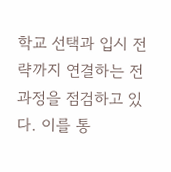학교 선택과 입시 전략까지 연결하는 전 과정을 점검하고 있다. 이를 통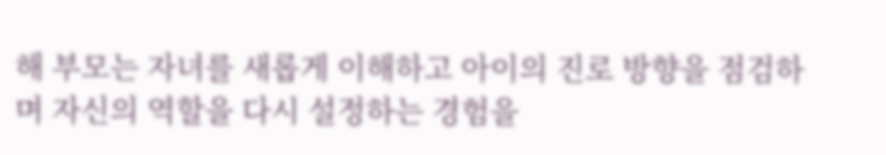해 부모는 자녀를 새롭게 이해하고 아이의 진로 방향을 점검하며 자신의 역할을 다시 설정하는 경험을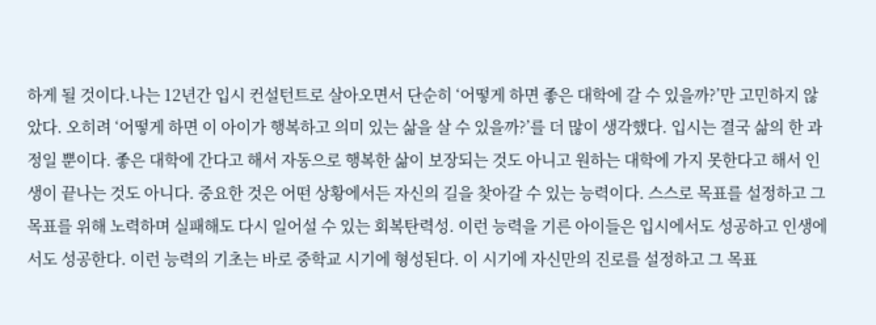하게 될 것이다.나는 12년간 입시 컨설턴트로 살아오면서 단순히 ‘어떻게 하면 좋은 대학에 갈 수 있을까?’만 고민하지 않았다. 오히려 ‘어떻게 하면 이 아이가 행복하고 의미 있는 삶을 살 수 있을까?’를 더 많이 생각했다. 입시는 결국 삶의 한 과정일 뿐이다. 좋은 대학에 간다고 해서 자동으로 행복한 삶이 보장되는 것도 아니고 원하는 대학에 가지 못한다고 해서 인생이 끝나는 것도 아니다. 중요한 것은 어떤 상황에서든 자신의 길을 찾아갈 수 있는 능력이다. 스스로 목표를 설정하고 그 목표를 위해 노력하며 실패해도 다시 일어설 수 있는 회복탄력성. 이런 능력을 기른 아이들은 입시에서도 성공하고 인생에서도 성공한다. 이런 능력의 기초는 바로 중학교 시기에 형성된다. 이 시기에 자신만의 진로를 설정하고 그 목표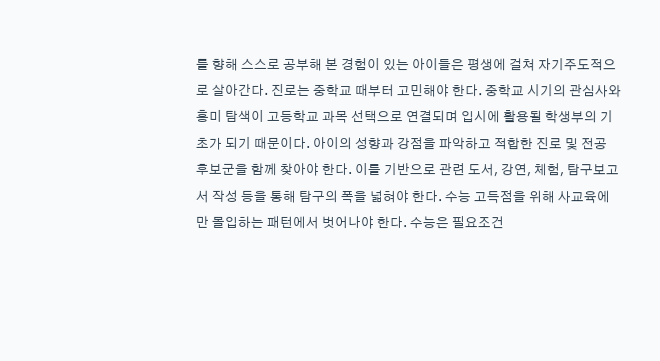를 향해 스스로 공부해 본 경험이 있는 아이들은 평생에 걸쳐 자기주도적으로 살아간다. 진로는 중학교 때부터 고민해야 한다. 중학교 시기의 관심사와 흥미 탐색이 고등학교 과목 선택으로 연결되며 입시에 활용될 학생부의 기초가 되기 때문이다. 아이의 성향과 강점을 파악하고 적합한 진로 및 전공 후보군을 함께 찾아야 한다. 이를 기반으로 관련 도서, 강연, 체험, 탐구보고서 작성 등을 통해 탐구의 폭을 넓혀야 한다. 수능 고득점을 위해 사교육에만 몰입하는 패턴에서 벗어나야 한다. 수능은 필요조건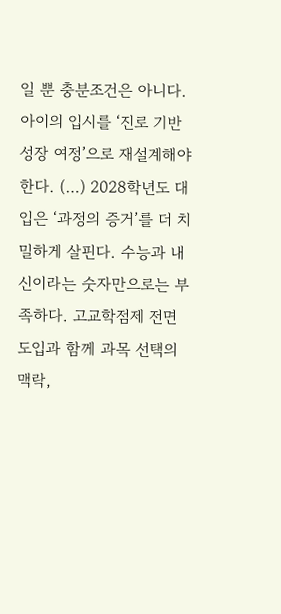일 뿐 충분조건은 아니다. 아이의 입시를 ‘진로 기반 성장 여정’으로 재설계해야 한다. (…) 2028학년도 대입은 ‘과정의 증거’를 더 치밀하게 살핀다. 수능과 내신이라는 숫자만으로는 부족하다. 고교학점제 전면 도입과 함께 과목 선택의 맥락,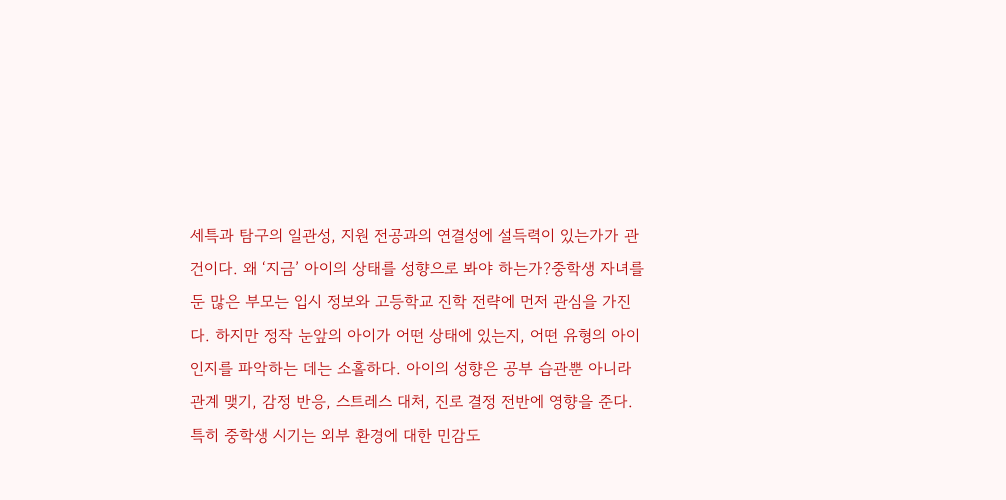세특과 탐구의 일관성, 지원 전공과의 연결성에 설득력이 있는가가 관건이다. 왜 ‘지금’ 아이의 상태를 성향으로 봐야 하는가?중학생 자녀를 둔 많은 부모는 입시 정보와 고등학교 진학 전략에 먼저 관심을 가진다. 하지만 정작 눈앞의 아이가 어떤 상태에 있는지, 어떤 유형의 아이인지를 파악하는 데는 소홀하다. 아이의 성향은 공부 습관뿐 아니라 관계 맺기, 감정 반응, 스트레스 대처, 진로 결정 전반에 영향을 준다.특히 중학생 시기는 외부 환경에 대한 민감도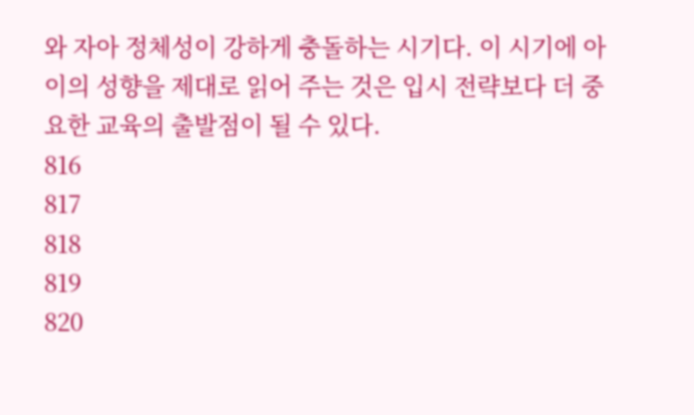와 자아 정체성이 강하게 충돌하는 시기다. 이 시기에 아이의 성향을 제대로 읽어 주는 것은 입시 전략보다 더 중요한 교육의 출발점이 될 수 있다.
816
817
818
819
820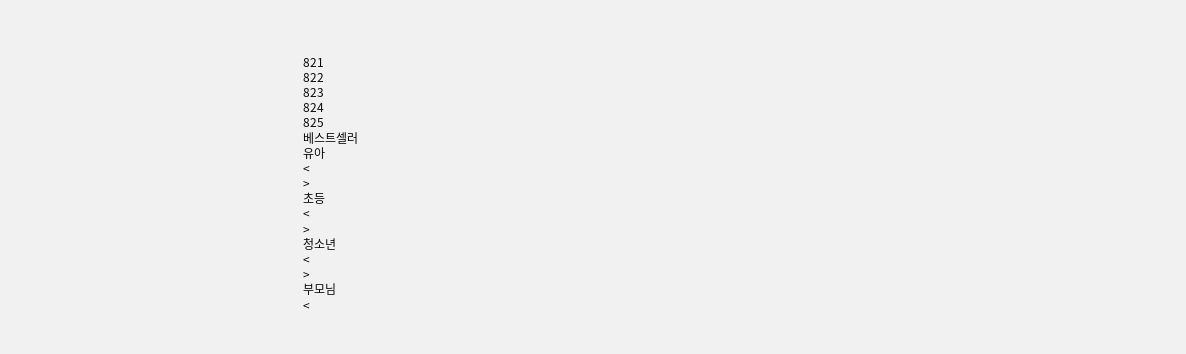821
822
823
824
825
베스트셀러
유아
<
>
초등
<
>
청소년
<
>
부모님
<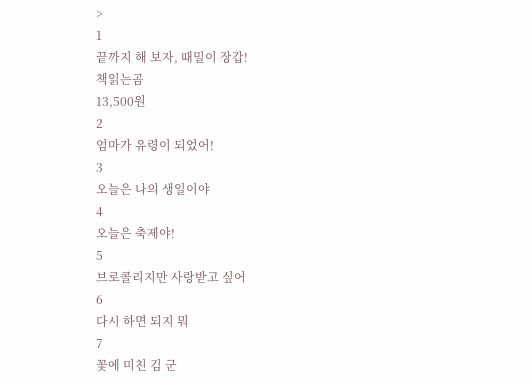>
1
끝까지 해 보자, 때밀이 장갑!
책읽는곰
13,500원
2
엄마가 유령이 되었어!
3
오늘은 나의 생일이야
4
오늘은 축제야!
5
브로콜리지만 사랑받고 싶어
6
다시 하면 되지 뭐
7
꽃에 미친 김 군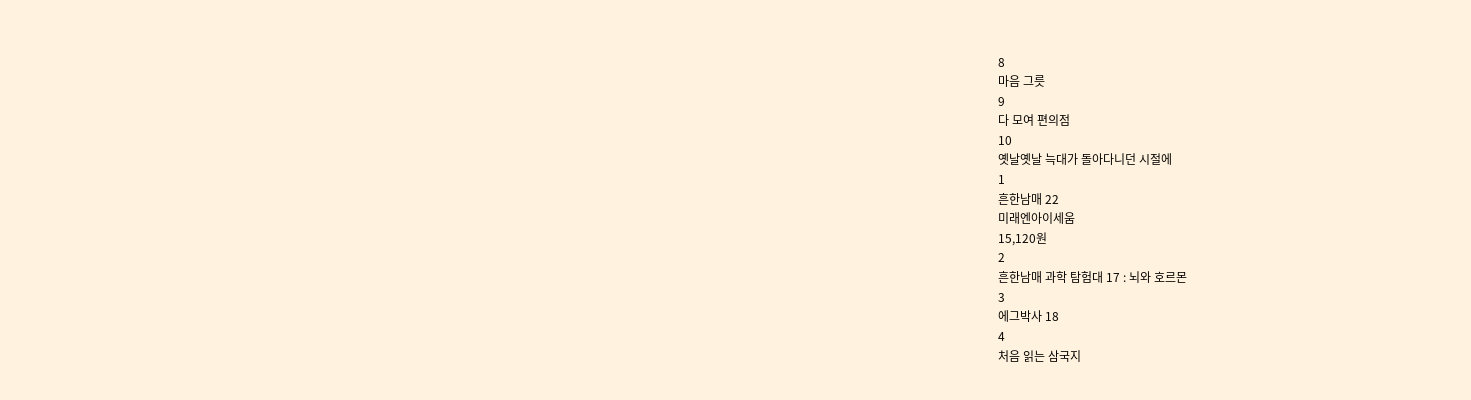8
마음 그릇
9
다 모여 편의점
10
옛날옛날 늑대가 돌아다니던 시절에
1
흔한남매 22
미래엔아이세움
15,120원
2
흔한남매 과학 탐험대 17 : 뇌와 호르몬
3
에그박사 18
4
처음 읽는 삼국지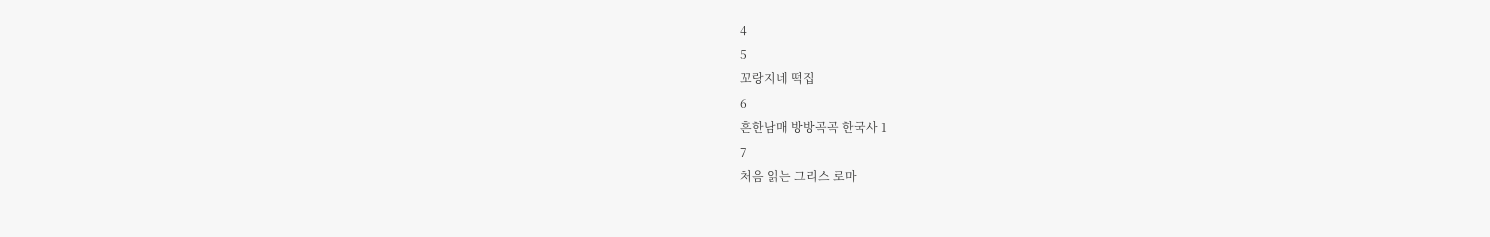4
5
꼬랑지네 떡집
6
흔한남매 방방곡곡 한국사 1
7
처음 읽는 그리스 로마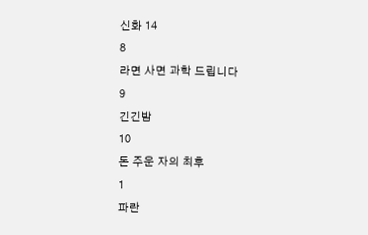신화 14
8
라면 사면 과학 드립니다
9
긴긴밤
10
돈 주운 자의 최후
1
파란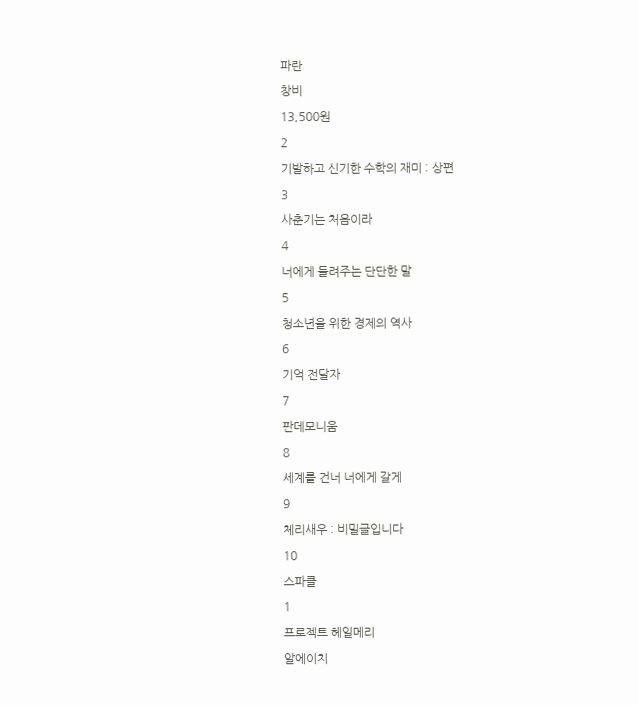파란
창비
13,500원
2
기발하고 신기한 수학의 재미 : 상편
3
사춘기는 처음이라
4
너에게 들려주는 단단한 말
5
청소년을 위한 경제의 역사
6
기억 전달자
7
판데모니움
8
세계를 건너 너에게 갈게
9
체리새우 : 비밀글입니다
10
스파클
1
프로젝트 헤일메리
알에이치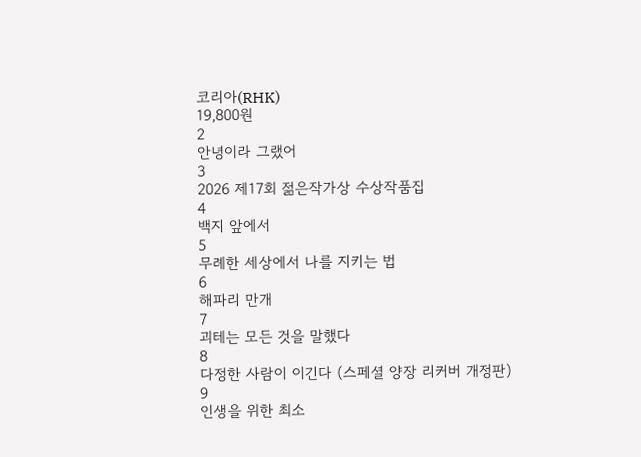코리아(RHK)
19,800원
2
안녕이라 그랬어
3
2026 제17회 젊은작가상 수상작품집
4
백지 앞에서
5
무례한 세상에서 나를 지키는 법
6
해파리 만개
7
괴테는 모든 것을 말했다
8
다정한 사람이 이긴다 (스페셜 양장 리커버 개정판)
9
인생을 위한 최소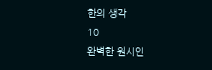한의 생각
10
완벽한 원시인